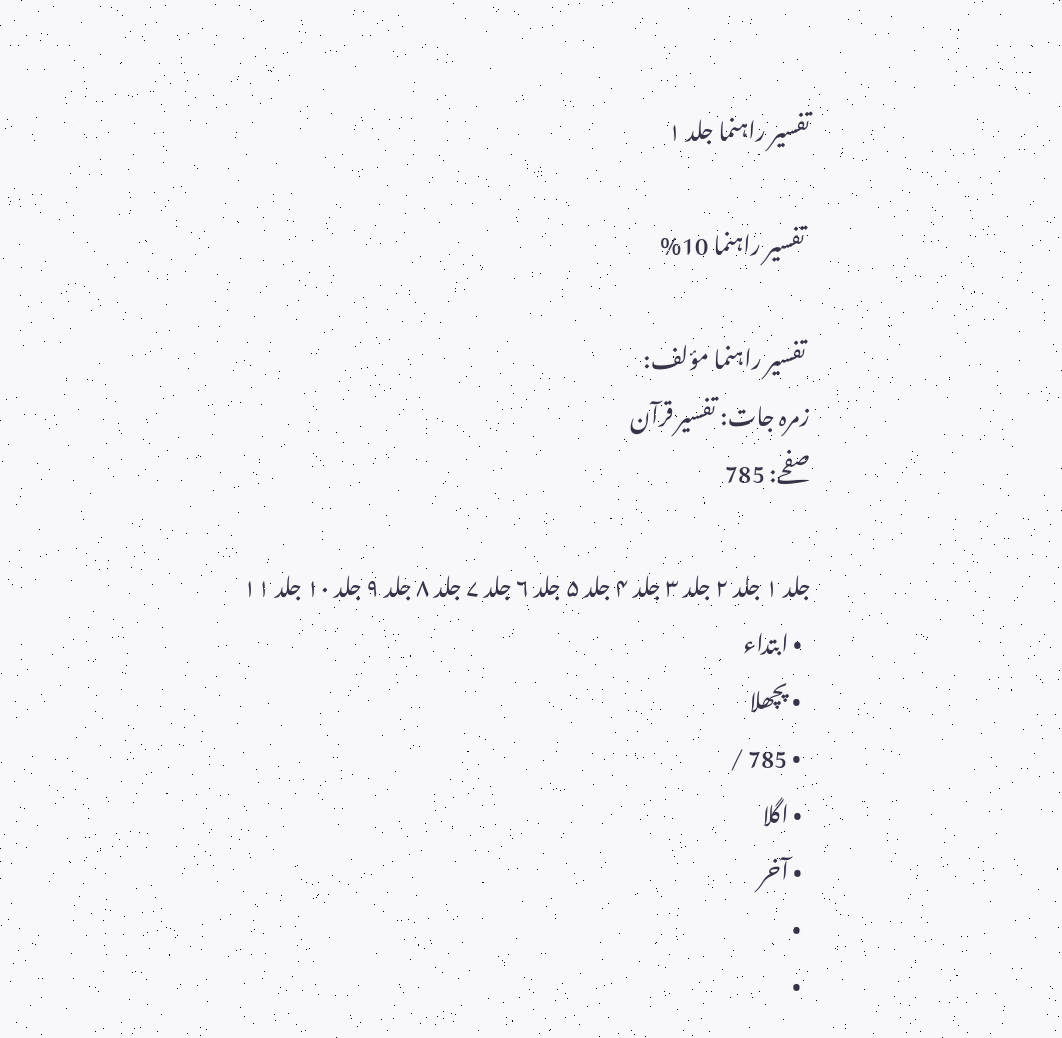تفسير راہنما جلد ۱

 تفسير راہنما 10%

 تفسير راہنما مؤلف:
زمرہ جات: تفسیر قرآن
صفحے: 785

جلد ۱ جلد ۲ جلد ۳ جلد ۴ جلد ۵ جلد ۶ جلد ۷ جلد ۸ جلد ۹ جلد ۱۰ جلد ۱۱
  • ابتداء
  • پچھلا
  • 785 /
  • اگلا
  • آخر
  •
  •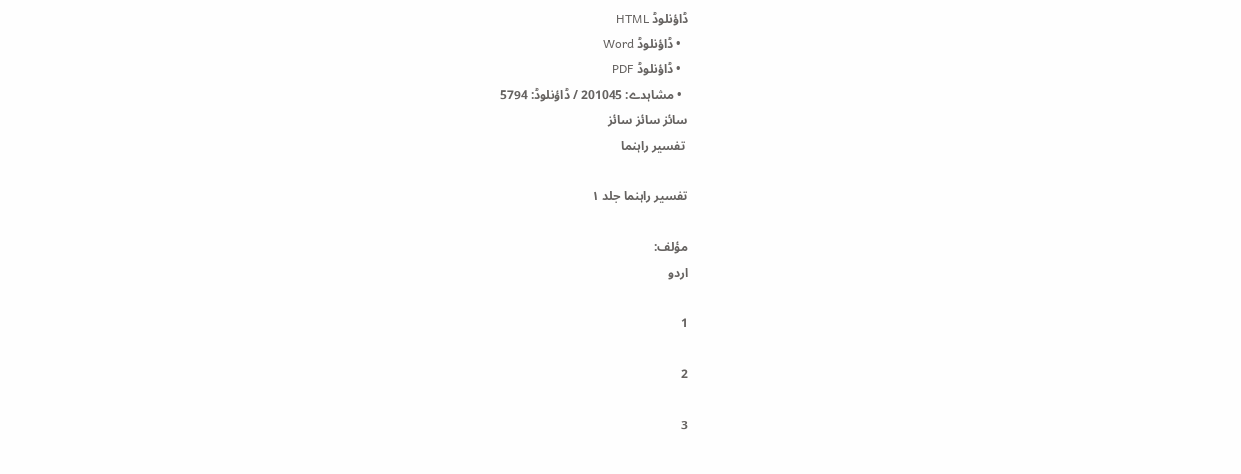ڈاؤنلوڈ HTML
  • ڈاؤنلوڈ Word
  • ڈاؤنلوڈ PDF
  • مشاہدے: 201045 / ڈاؤنلوڈ: 5794
سائز سائز سائز
 تفسير راہنما

تفسير راہنما جلد ۱

مؤلف:
اردو

1

2

3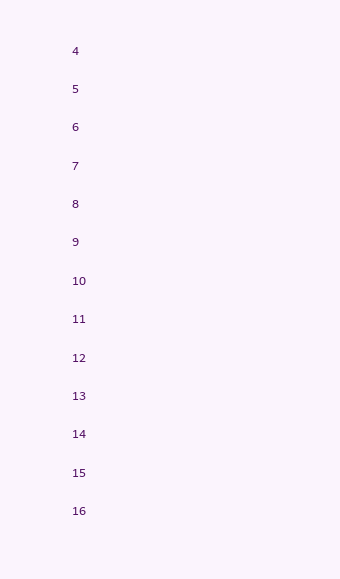4

5

6

7

8

9

10

11

12

13

14

15

16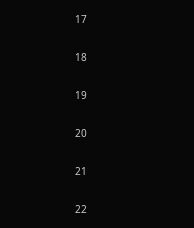17

18

19

20

21

22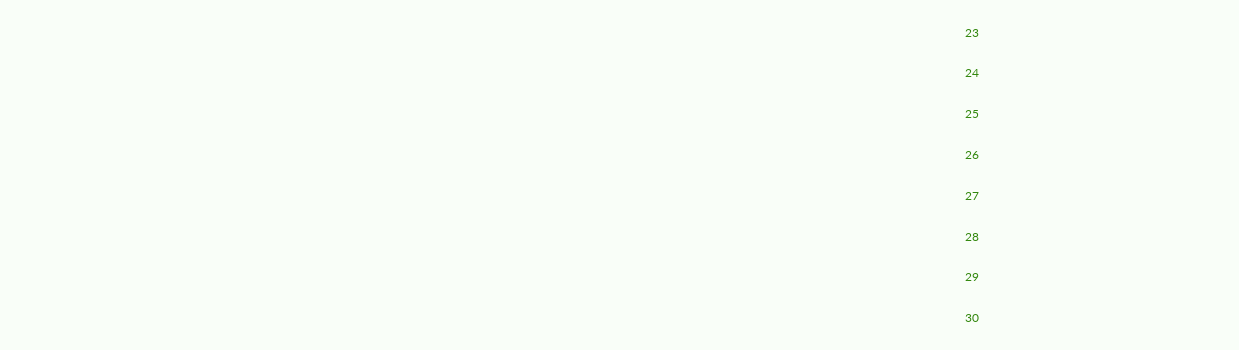23

24

25

26

27

28

29

30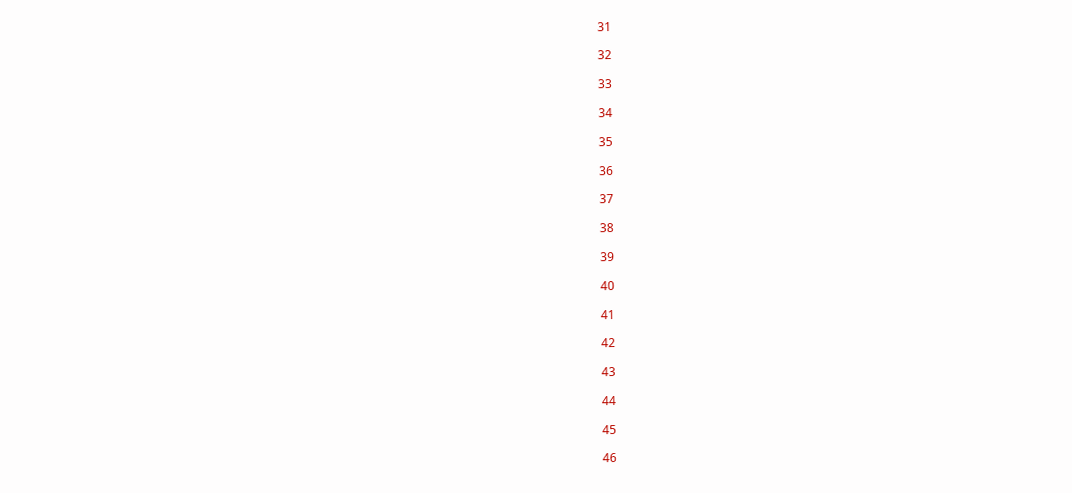31

32

33

34

35

36

37

38

39

40

41

42

43

44

45

46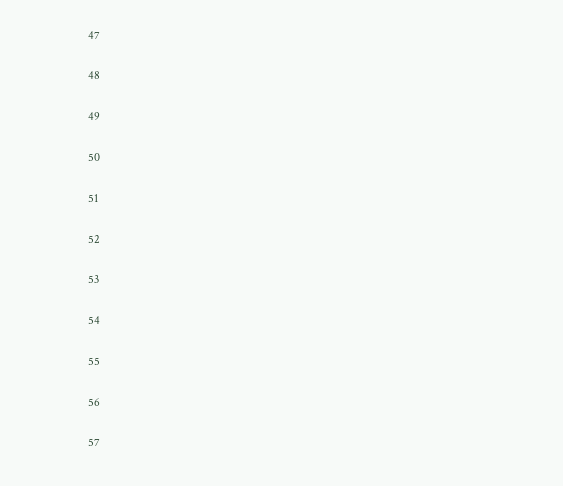47

48

49

50

51

52

53

54

55

56

57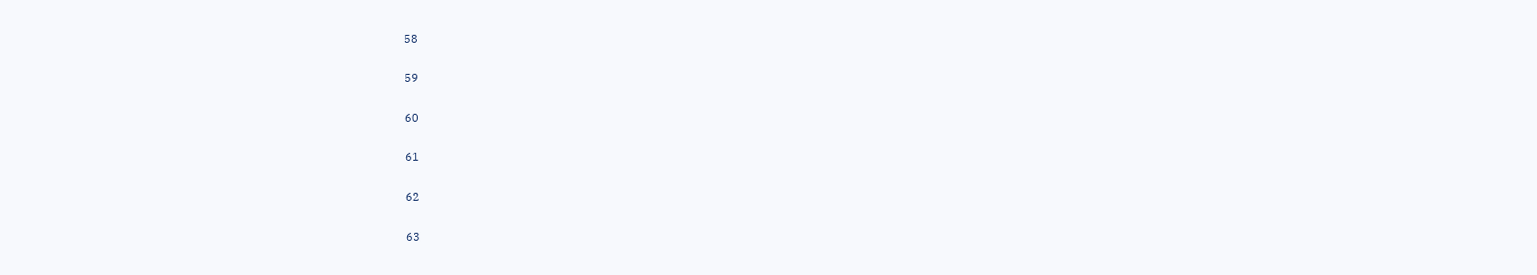58

59

60

61

62

63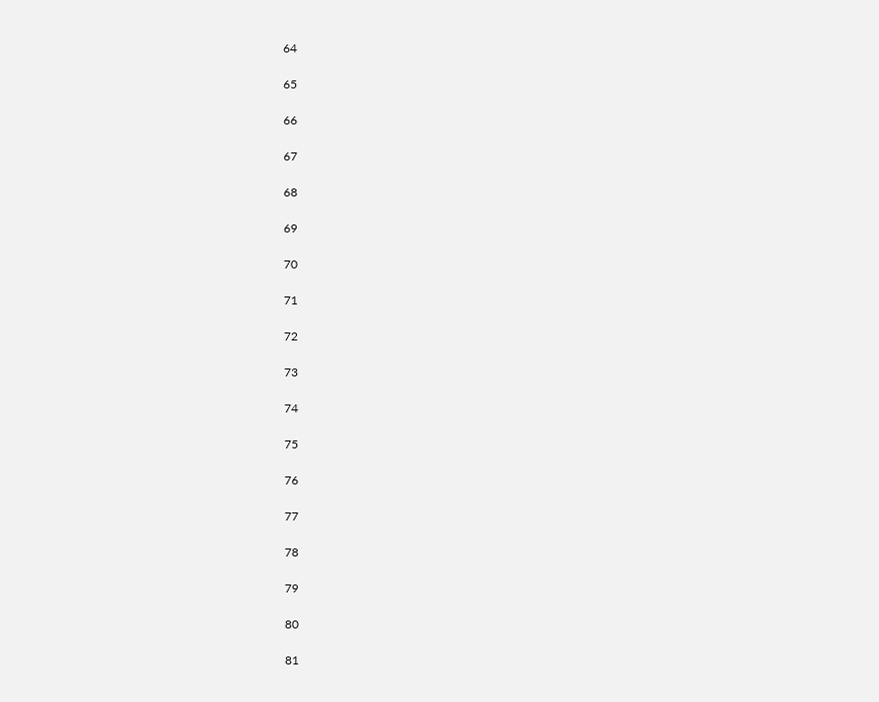64

65

66

67

68

69

70

71

72

73

74

75

76

77

78

79

80

81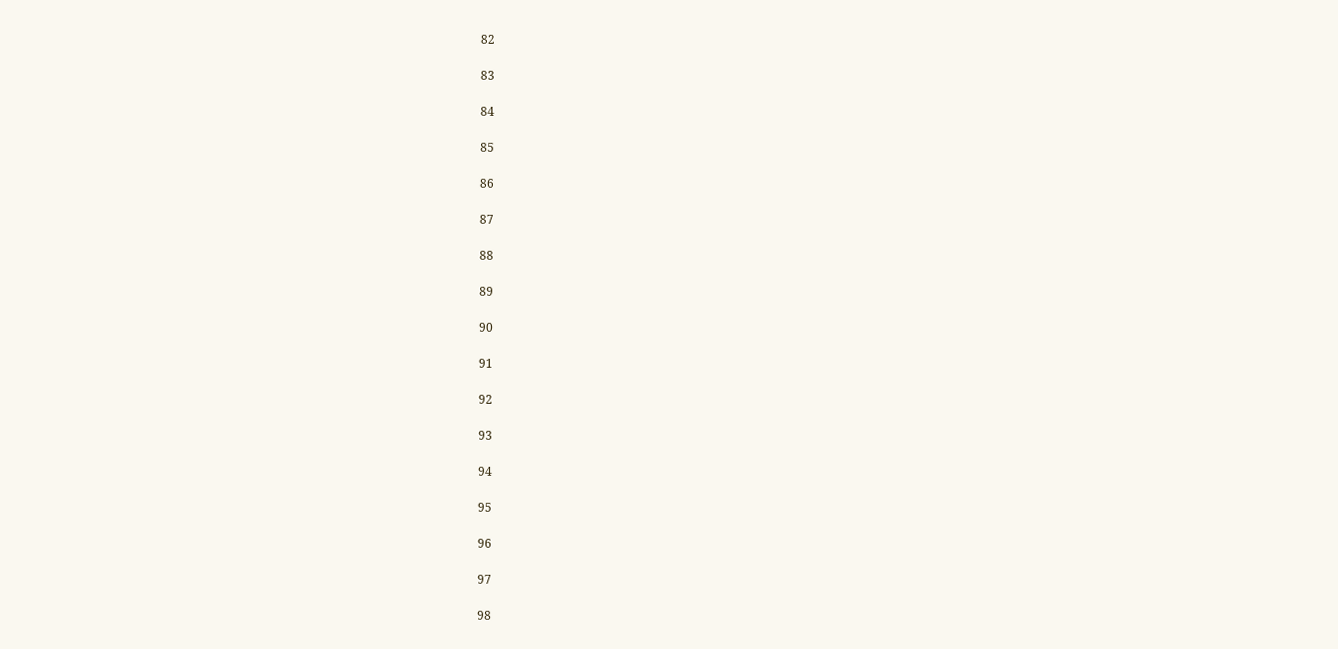82

83

84

85

86

87

88

89

90

91

92

93

94

95

96

97

98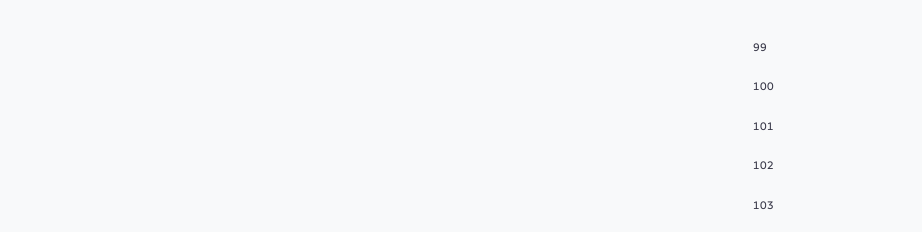99

100

101

102

103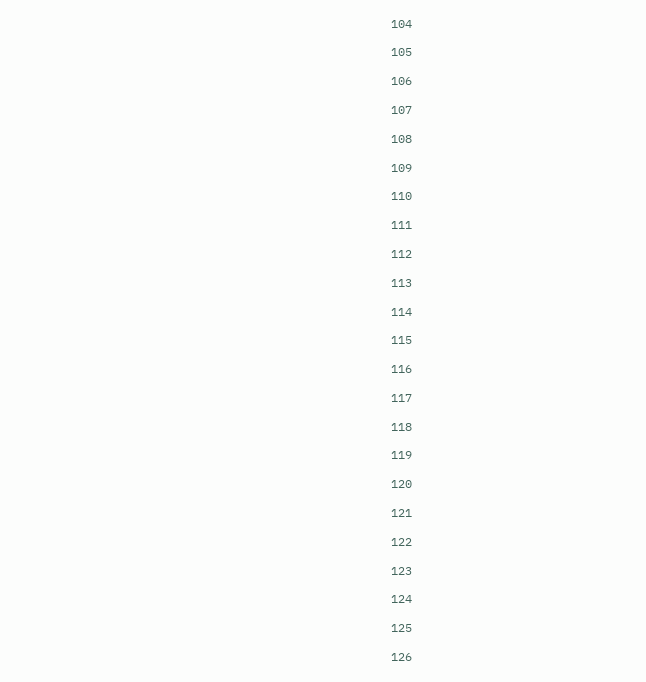104

105

106

107

108

109

110

111

112

113

114

115

116

117

118

119

120

121

122

123

124

125

126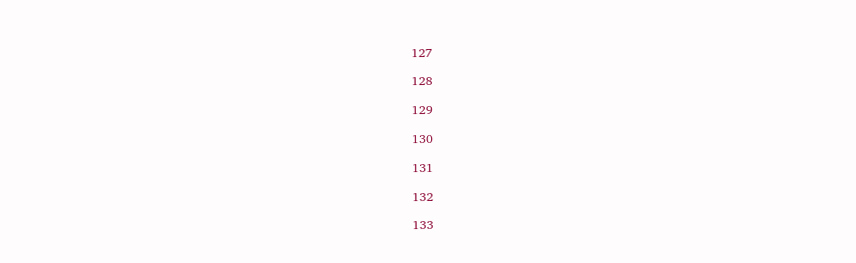127

128

129

130

131

132

133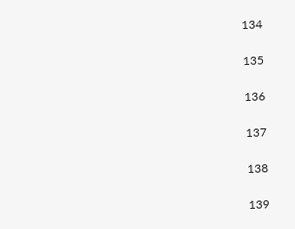134

135

136

137

138

139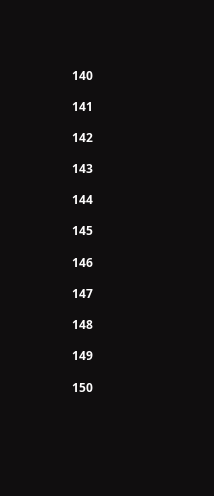140

141

142

143

144

145

146

147

148

149

150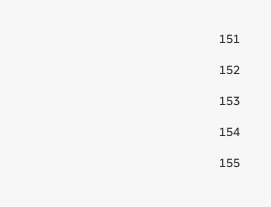151

152

153

154

155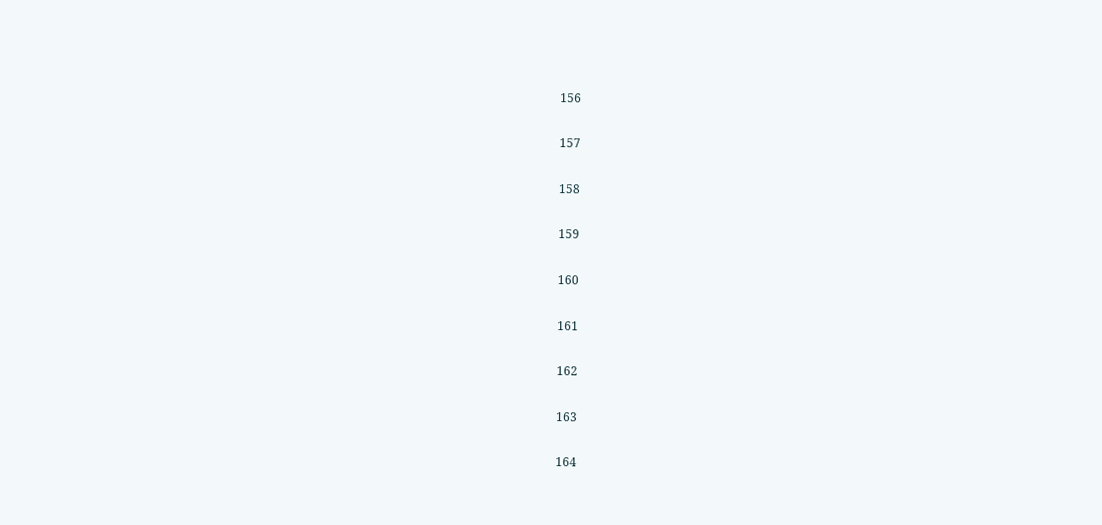156

157

158

159

160

161

162

163

164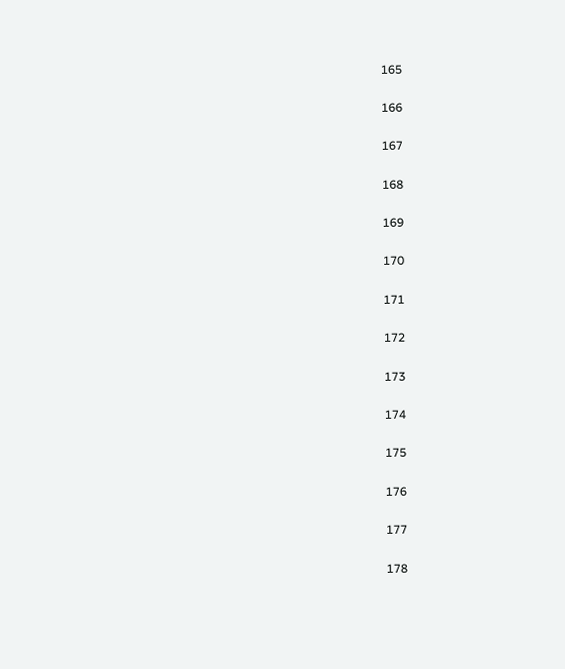165

166

167

168

169

170

171

172

173

174

175

176

177

178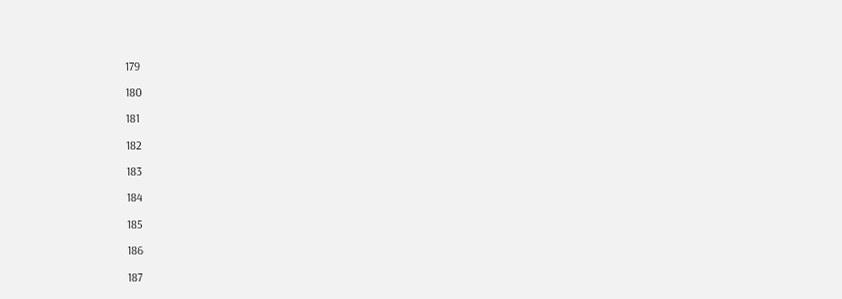179

180

181

182

183

184

185

186

187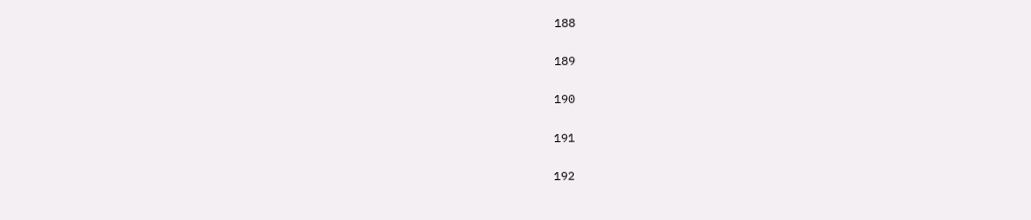188

189

190

191

192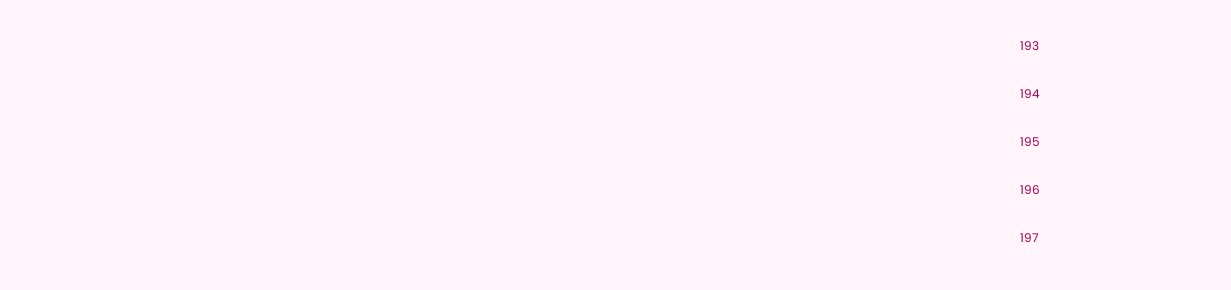193

194

195

196

197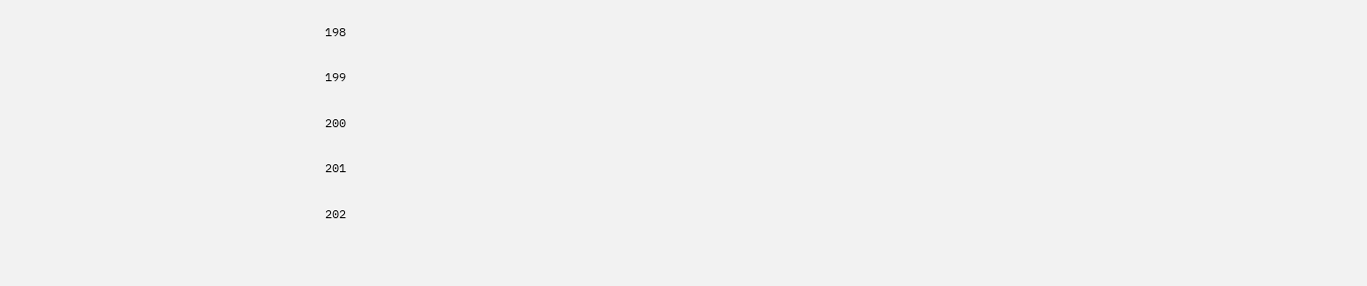198

199

200

201

202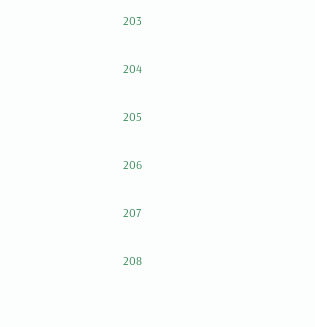203

204

205

206

207

208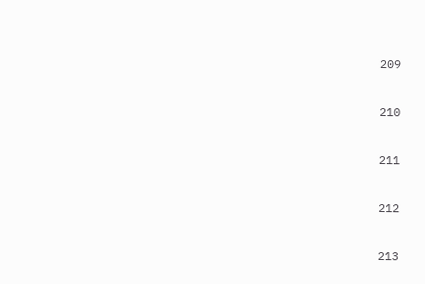209

210

211

212

213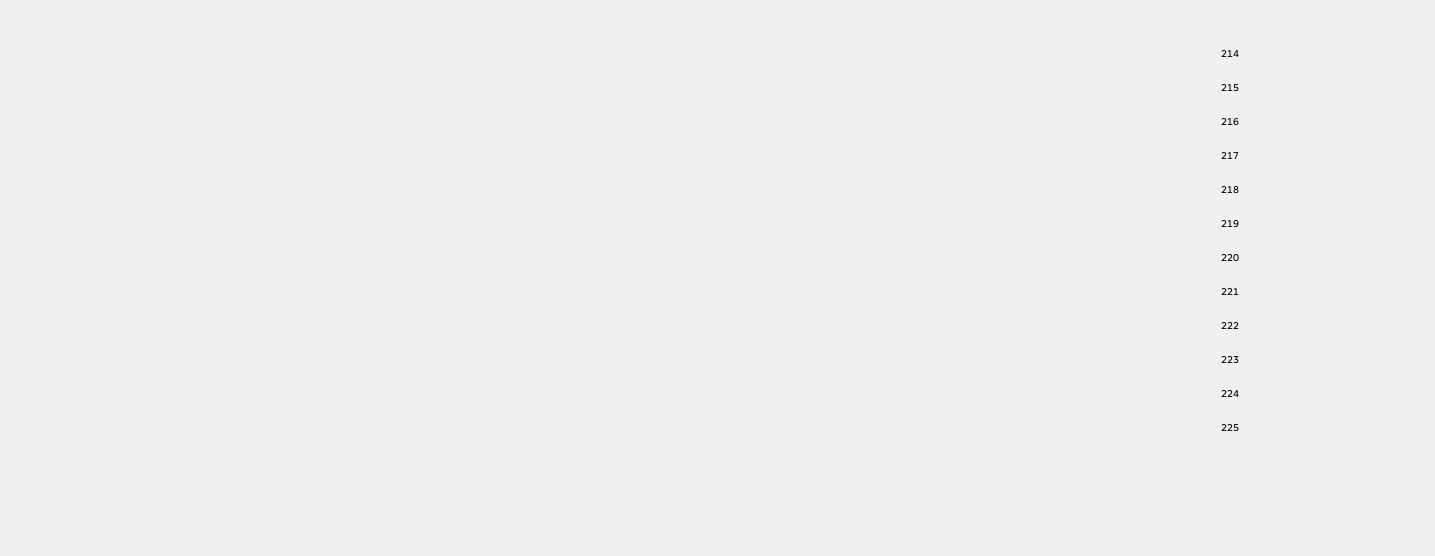214

215

216

217

218

219

220

221

222

223

224

225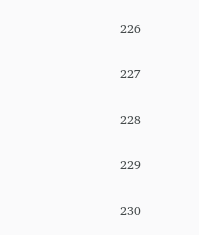226

227

228

229

230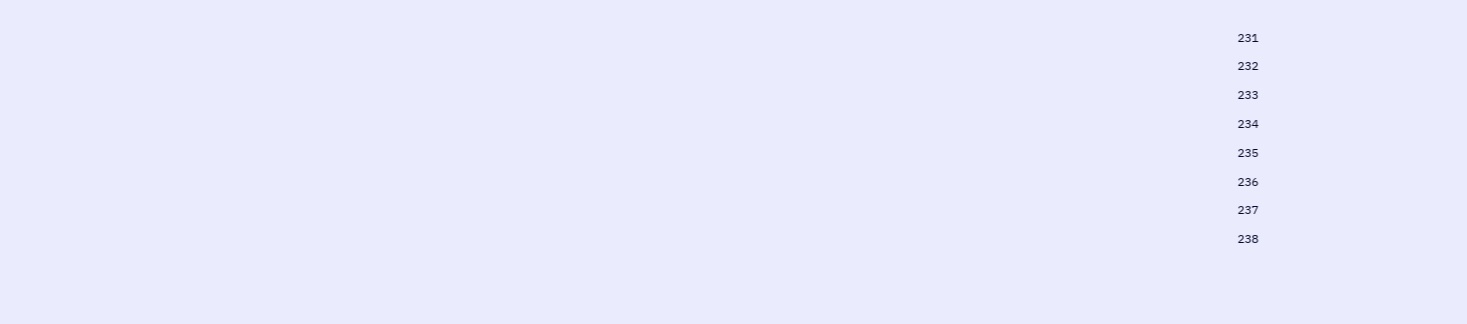231

232

233

234

235

236

237

238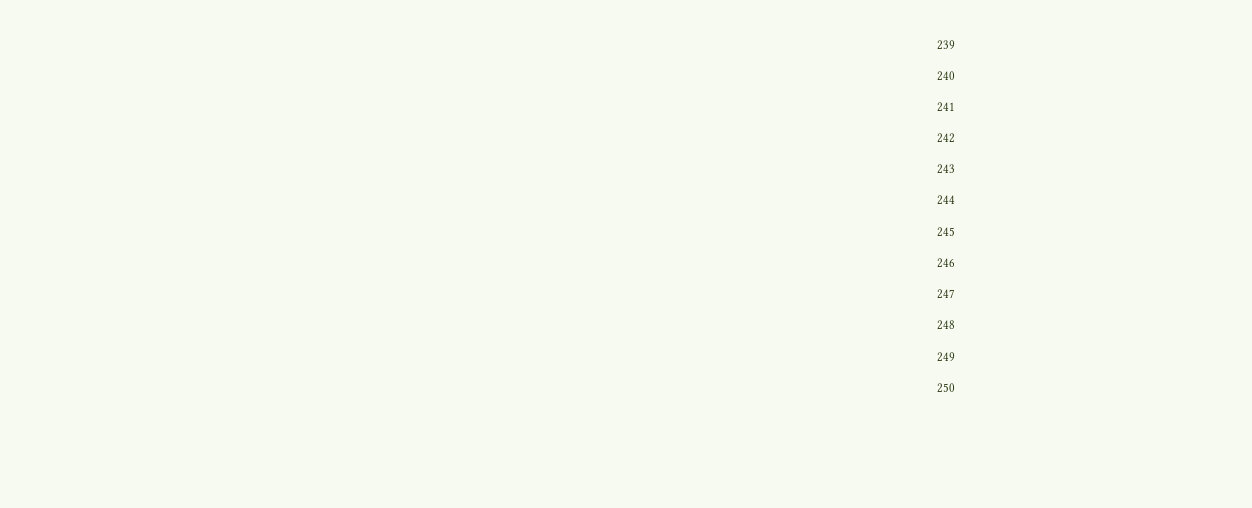239

240

241

242

243

244

245

246

247

248

249

250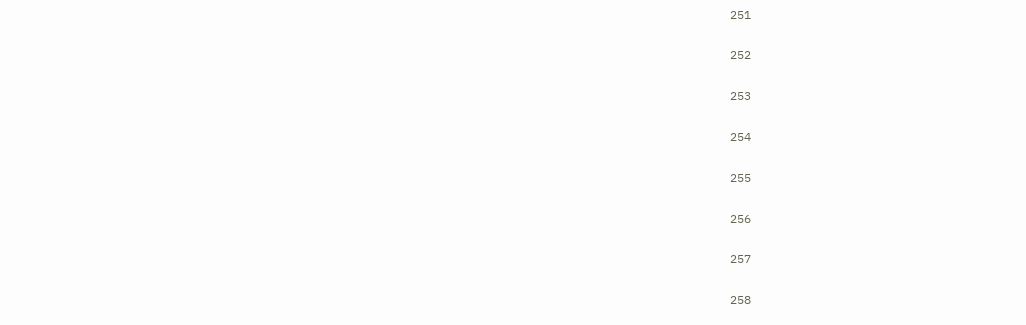251

252

253

254

255

256

257

258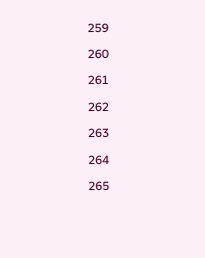259

260

261

262

263

264

265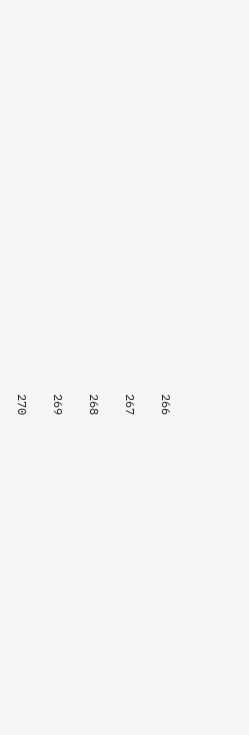266

267

268

269

270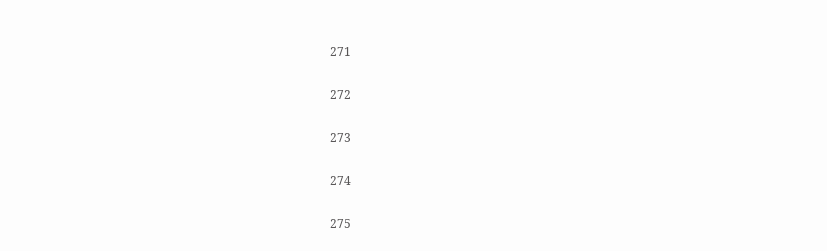271

272

273

274

275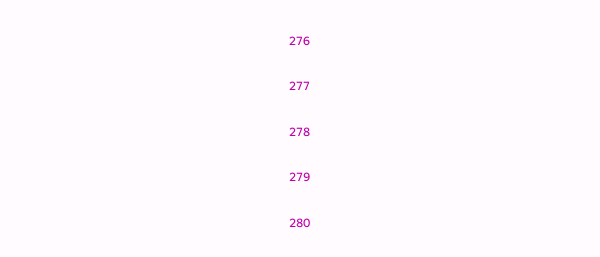276

277

278

279

280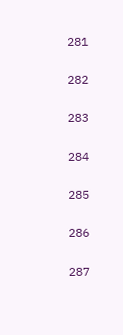281

282

283

284

285

286

287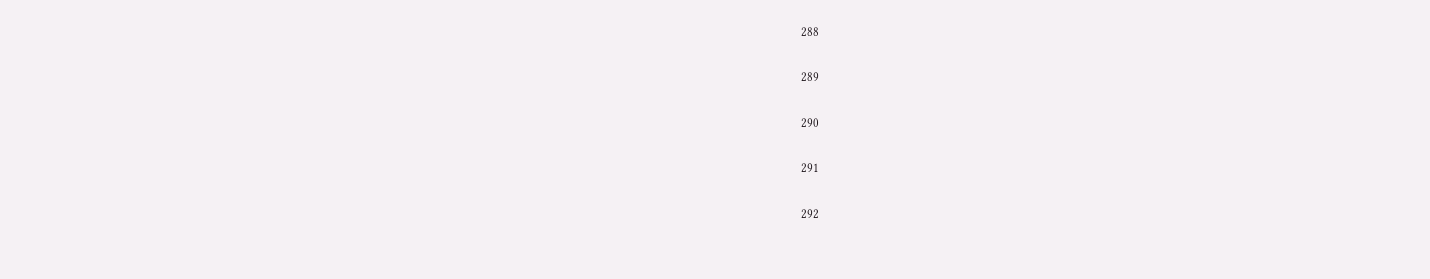288

289

290

291

292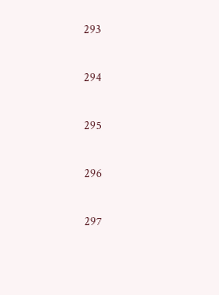293

294

295

296

297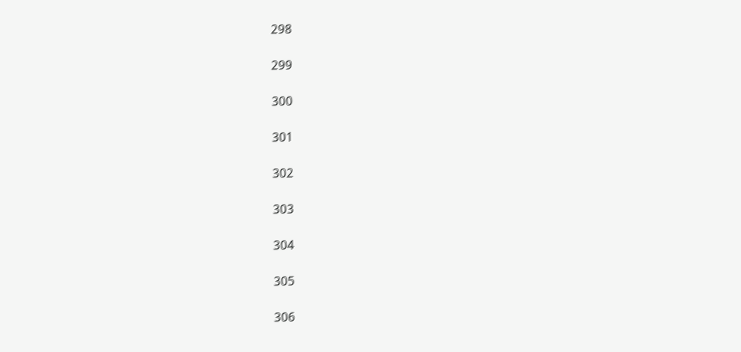298

299

300

301

302

303

304

305

306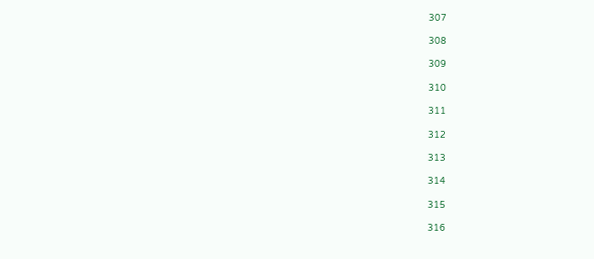307

308

309

310

311

312

313

314

315

316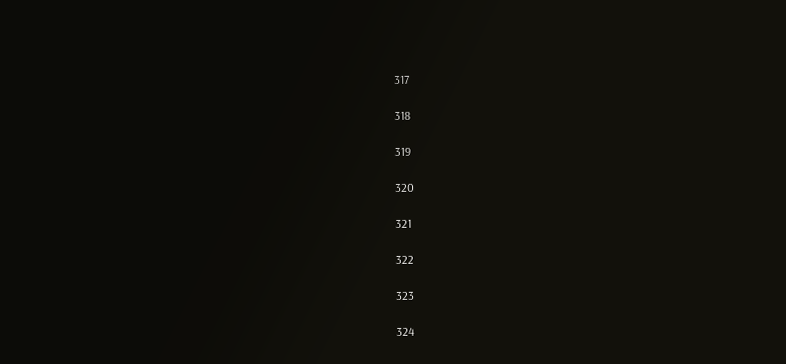317

318

319

320

321

322

323

324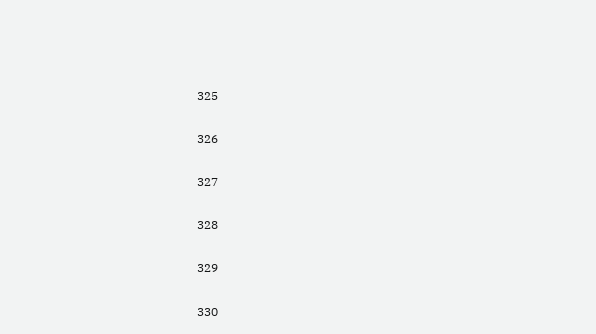325

326

327

328

329

330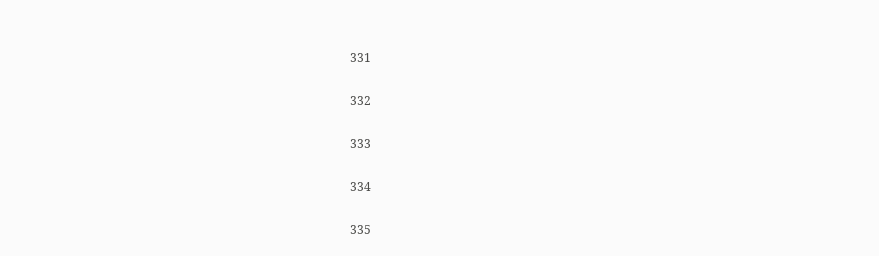331

332

333

334

335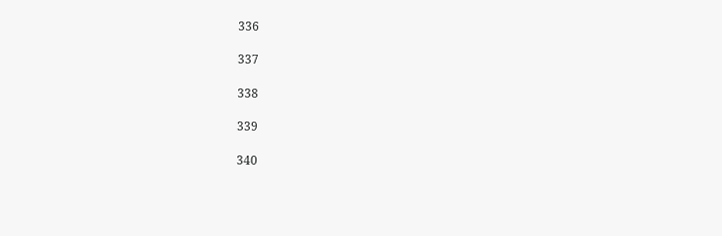336

337

338

339

340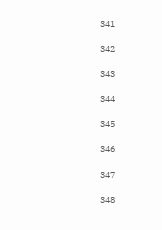341

342

343

344

345

346

347

348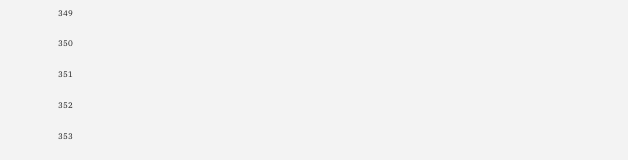349

350

351

352

353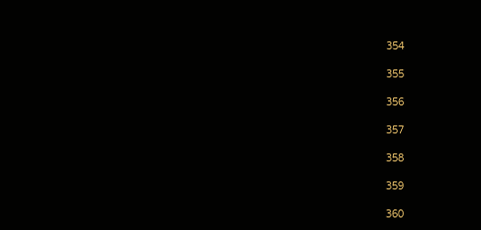354

355

356

357

358

359

360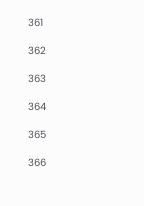361

362

363

364

365

366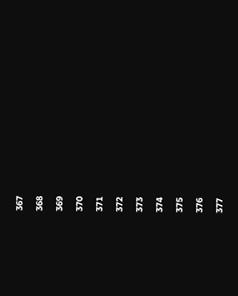367

368

369

370

371

372

373

374

375

376

377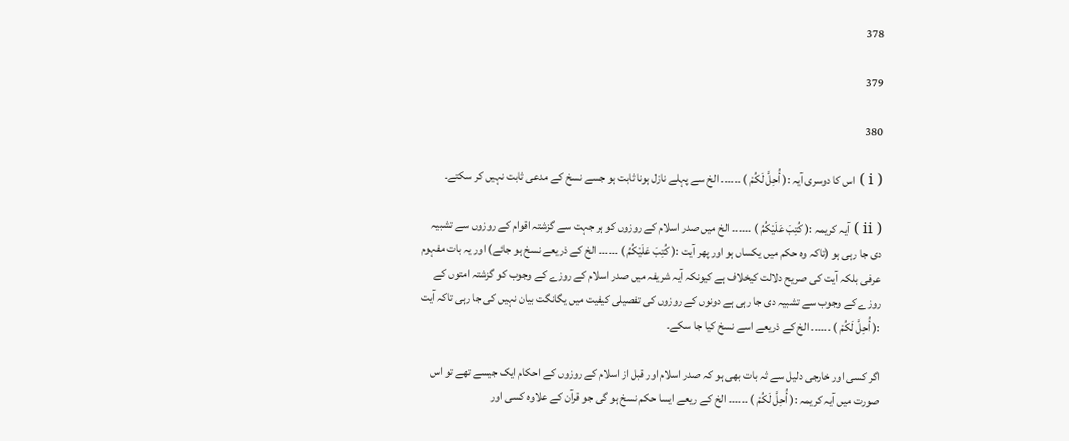378

379

380

( i ) اس کا دوسری آیہ :( أُحِلَّ لَكُمْ ) ۔۔۔۔۔۔ الخ سے پہلے نازل ہونا ثابت ہو جسے نسخ کے مدعی ثابت نہیں کر سکتے۔

( ii ) آیہ کریمہ :( كُتِبَ عَلَيْكُمُ ) ۔۔۔۔۔۔ الخ میں صدر اسلام کے روزوں کو ہر جہت سے گزشتہ اقوام کے روزوں سے تشبیہ دی جا رہی ہو (تاکہ وہ حکم میں یکساں ہو اور پھر آیت :( كُتِبَ عَلَيْكُمُ ) ۔۔۔۔۔۔ الخ کے ذریعے نسخ ہو جائے) اور یہ بات مفہوم عرفی بلکہ آیت کی صریح دلالت کیخلاف ہے کیونکہ آیہ شریفہ میں صدر اسلام کے روزے کے وجوب کو گزشتہ امتوں کے روزے کے وجوب سے تشبیہ دی جا رہی ہے دونوں کے روزوں کی تفصیلی کیفیت میں یگانگت بیان نہیں کی جا رہی تاکہ آیت :( أُحِلَّ لَكُمْ ) ۔۔۔۔۔۔ الخ کے ذریعے اسے نسخ کیا جا سکے۔

اگر کسی اور خارجی دلیل سے ثہ بات بھی ہو کہ صدر اسلام اور قبل از اسلام کے روزوں کے احکام ایک جیسے تھے تو اس صورت میں آیہ کریمہ :( أُحِلَّ لَكُمْ ) ۔۔۔۔۔۔ الخ کے ریعے ایسا حکم نسخ ہو گی جو قرآن کے علاوہ کسی اور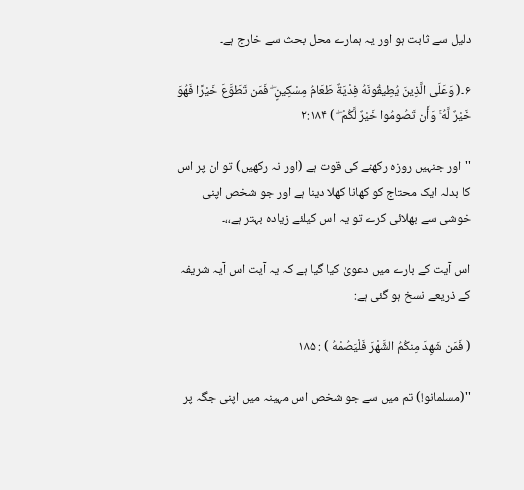دلیل سے ثابت ہو اور یہ ہمارے محل بحث سے خارج ہے۔

۶۔( وَعَلَى الَّذِينَ يُطِيقُونَهُ فِدْيَةٌ طَعَامُ مِسْكِينٍ ۖ فَمَن تَطَوَّعَ خَيْرًا فَهُوَ خَيْرٌ لَّهُ ۚ وَأَن تَصُومُوا خَيْرٌ لَّكُمْ ۖ ) ۲:۱۸۴

''اور جنہیں روزہ رکھنے کی قوت ہے (اور نہ رکھیں) تو ان پر اس کا بدلہ ایک محتاج کو کھانا کھلا دینا ہے اور جو شخص اپنی خوشی سے بھلائی کرے تو یہ اس کیلئے زیادہ بہتر ہے،،۔

اس آیت کے بارے میں دعویٰ کیا گیا ہے کہ یہ آیت اس آیہ شریفہ کے ذریعے نسخ ہو گئی ہے:

( فَمَن شَهِدَ مِنكُمُ الشَّهْرَ فَلْيَصُمْهُ ) : ۱۸۵

''(مسلمانو!) تم میں سے جو شخص اس مہینہ میں اپنی جگہ پر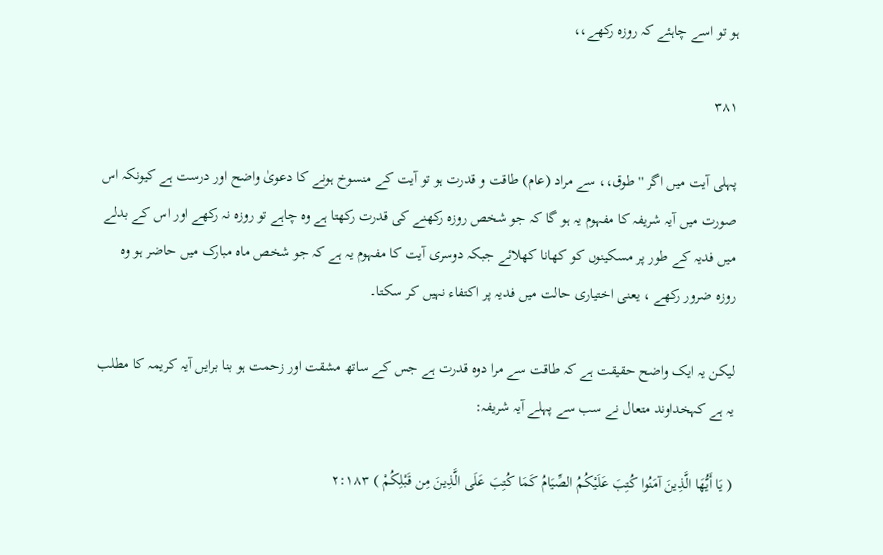ہو تو اسے چاہئے کہ روزہ رکھے،،

۳۸۱

پہلی آیت میں اگر ''طوق،، سے مراد (عام) طاقت و قدرت ہو تو آیت کے منسوخ ہونے کا دعویٰ واضح اور درست ہے کیونکہ اس صورت میں آیہ شریفہ کا مفہوم یہ ہو گا کہ جو شخص روزہ رکھنے کی قدرت رکھتا ہے وہ چاہے تو روزہ نہ رکھے اور اس کے بدلے میں فدیہ کے طور پر مسکینوں کو کھانا کھلائے جبکہ دوسری آیت کا مفہوم یہ ہے کہ جو شخص ماہ مبارک میں حاضر ہو وہ روزہ ضرور رکھے ، یعنی اختیاری حالت میں فدیہ پر اکتفاء نہیں کر سکتا۔

لیکن یہ ایک واضح حقیقت ہے کہ طاقت سے مرا دوہ قدرت ہے جس کے ساتھ مشقت اور زحمت ہو بنا برایں آیہ کریمہ کا مطلب یہ ہے کہخداوند متعال نے سب سے پہلے آیہ شریفہ:

( يَا أَيُّهَا الَّذِينَ آمَنُوا كُتِبَ عَلَيْكُمُ الصِّيَامُ كَمَا كُتِبَ عَلَى الَّذِينَ مِن قَبْلِكُمْ ) ۲:۱۸۳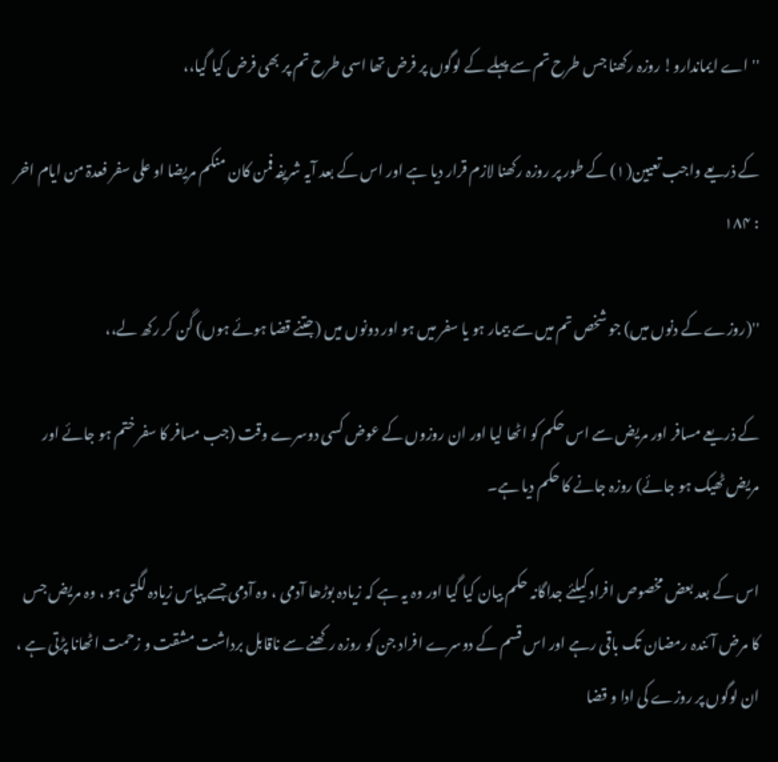''اے ایماندارو! روزہ رکھنا جس طرح تم سے پہلے کے لوگوں پر فرض تھا اسی طرح تم پر بھی فرض کیا گیا،،

کے ذریعے واجب تعیین(۱) کے طور پر روزہ رکھنا لازم قرار دیا ہے اور اس کے بعد آیہ شریفہ فمن کان منکم مریضا او علی سفر فعدۃ من ایام اخر : ۱۸۴

''(روزے کے دنوں میں) جو شخص تم میں سے بیمار ہو یا سفر میں ہو اور دونوں میں (جتنے قضا ہوئے ہوں) گن کر رکھ لے،،

کے ذریعے مسافر اور مریض سے اس حکم کو اٹھا لیا اور ان روزوں کے عوض کسی دوسرے وقت (جب مسافر کا سفر ختم ہو جائے اور مریض ٹھیک ہو جائے) روزہ جانے کا حکم دیا ہے۔

اس کے بعد بعض مخصوص افراد کیلئے جداگانہ حکم بیان کیا گیا اور وہ یہ ہے کہ زیادہ بوڑھا آدمی ، وہ آدمی جسے پیاس زیادہ لگتی ہو ، وہ مریض جس کا مرض آئندہ رمضان تک باقی رہے اور اس قسم کے دوسرے افراد جن کو روزہ رکھنے سے ناقابل برداشت مشقت و زحمت اٹھانا پڑتی ہے ، ان لوگوں پر روزے کی ادا و قضا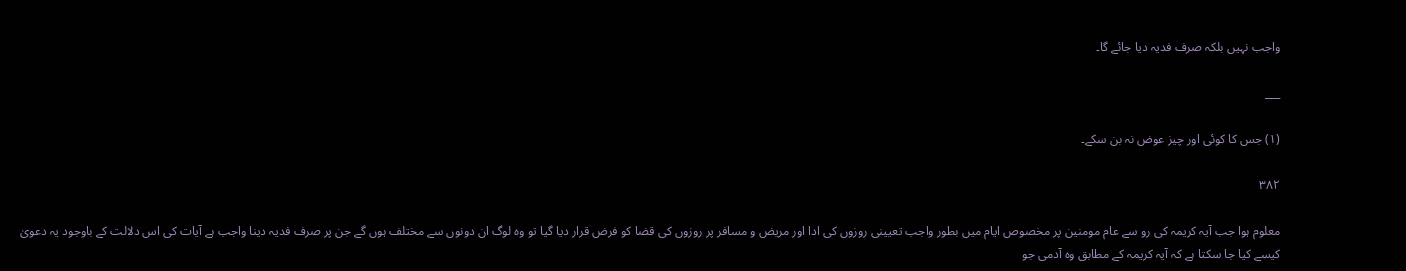واجب نہیں بلکہ صرف فدیہ دیا جائے گا۔

___

(۱) جس کا کوئی اور چیز عوض نہ بن سکے۔

۳۸۲

معلوم ہوا جب آیہ کریمہ کی رو سے عام مومنین پر مخصوص ایام میں بطور واجب تعیینی روزوں کی ادا اور مریض و مسافر پر روزوں کی قضا کو فرض قرار دیا گیا تو وہ لوگ ان دونوں سے مختلف ہوں گے جن پر صرف فدیہ دینا واجب ہے آیات کی اس دلالت کے باوجود یہ دعویٰ کیسے کیا جا سکتا ہے کہ آیہ کریمہ کے مطابق وہ آدمی جو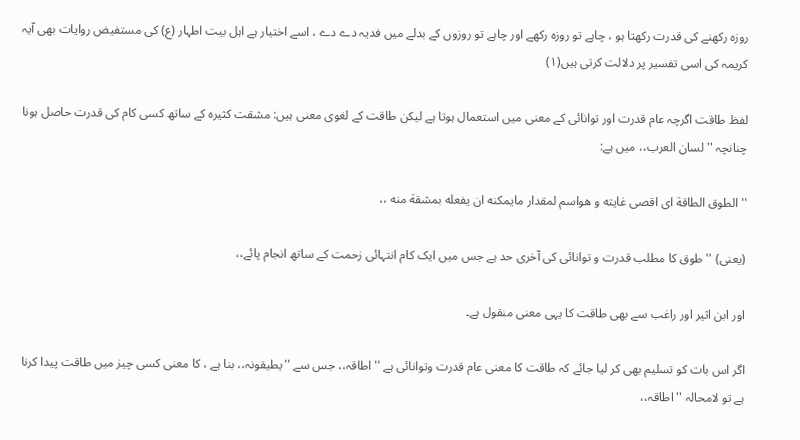روزہ رکھنے کی قدرت رکھتا ہو ، چاہے تو روزہ رکھے اور چاہے تو روزوں کے بدلے میں فدیہ دے دے ، اسے اختیار ہے اہل بیت اطہار (ع) کی مستفیض روایات بھی آیہ کریمہ کی اسی تفسیر پر دلالت کرتی ہیں(۱)

لفظ طاقت اگرچہ عام قدرت اور توانائی کے معنی میں استعمال ہوتا ہے لیکن طاقت کے لغوی معنی ہیں: مشقت کثیرہ کے ساتھ کسی کام کی قدرت حاصل ہونا چنانچہ ''لسان العرب،، میں ہے:

''الطوق الطاقة ای اقصی غایته و هواسم لمقدار مایمکنه ان یفعله بمشقة منه ،،

(یعنی) '' طوق کا مطلب قدرت و توانائی کی آخری حد ہے جس میں ایک کام انتہائی زحمت کے ساتھ انجام پائے،،

اور ابن اثیر اور راغب سے بھی طاقت کا یہی معنی منقول ہے۔

اگر اس بات کو تسلیم بھی کر لیا جائے کہ طاقت کا معنی عام قدرت وتوانائی ہے ''اطاقہ،، جس سے ''یطیقونہ،، بنا ہے ، کا معنی کسی چیز میں طاقت پیدا کرنا ہے تو لامحالہ ''اطاقہ،،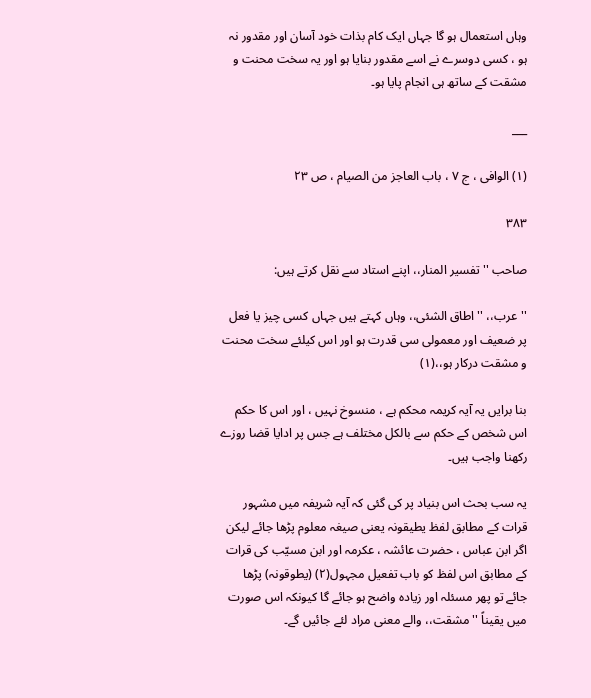وہاں استعمال ہو گا جہاں ایک کام بذات خود آسان اور مقدور نہ ہو ، کسی دوسرے نے اسے مقدور بنایا ہو اور یہ سخت محنت و مشقت کے ساتھ ہی انجام پایا ہو۔

___

(۱) الوافی ، ج ۷ ، باب العاجز من الصیام ، ص ۲۳

۳۸۳

صاحب ''تفسیر المنار،، اپنے استاد سے نقل کرتے ہیں:

''عرب،، ''اطاق الشئی،، وہاں کہتے ہیں جہاں کسی چیز یا فعل پر ضعیف اور معمولی سی قدرت ہو اور اس کیلئے سخت محنت و مشقت درکار ہو،،(۱)

بنا برایں یہ آیہ کریمہ محکم ہے ، منسوخ نہیں ، اور اس کا حکم اس شخص کے حکم سے بالکل مختلف ہے جس پر ادایا قضا روزے رکھنا واجب ہیں۔

یہ سب بحث اس بنیاد پر کی گئی کہ آیہ شریفہ میں مشہور قرات کے مطابق لفظ یطیقونہ یعنی صیغہ معلوم پڑھا جائے لیکن اگر ابن عباس ، حضرت عائشہ ، عکرمہ اور ابن مسیّب کی قرات کے مطابق اس لفظ کو باب تفعیل مجہول(۲) (یطوقونہ) پڑھا جائے تو پھر مسئلہ اور زیادہ واضح ہو جائے گا کیونکہ اس صورت میں یقیناً ''مشقت،، والے معنی مراد لئے جائیں گے۔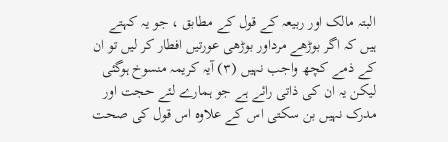البتہ مالک اور ربیعہ کے قول کے مطابق ، جو یہ کہتے ہیں کہ اگر بوڑھے مرداور بوڑھی عورتیں افطار کر لیں تو ان کے ذمے کچھ واجب نہیں (۳) آیہ کریمہ منسوخ ہوگئی لیکن یہ ان کی ذاتی رائے ہے جو ہمارے لئے حجت اور مدرک نہیں بن سکتی اس کے علاوہ اس قول کی صحت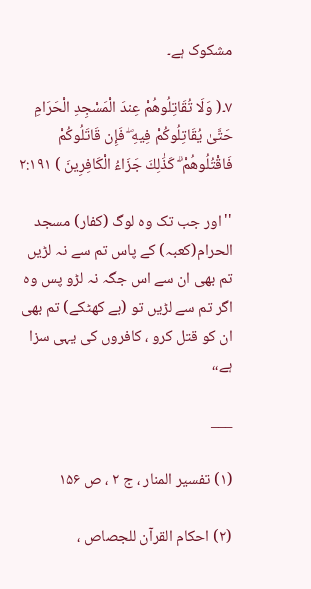مشکوک ہے۔

۷۔( وَلَا تُقَاتِلُوهُمْ عِندَ الْمَسْجِدِ الْحَرَامِ حَتَّىٰ يُقَاتِلُوكُمْ فِيهِ ۖ فَإِن قَاتَلُوكُمْ فَاقْتُلُوهُمْ ۗ كَذَٰلِكَ جَزَاءُ الْكَافِرِينَ ) ۲:۱۹۱

''اور جب تک وہ لوگ (کفار) مسجد الحرام(کعبہ) کے پاس تم سے نہ لڑیں تم بھی ان سے اس جگہ نہ لڑو پس وہ اگر تم سے لڑیں تو (بے کھٹکے) تم بھی ان کو قتل کرو ، کافروں کی یہی سزا ہے،،

___

(۱) تفسیر المنار ، ج ۲ ، ص ۱۵۶

(۲) احکام القرآن للجصاص ،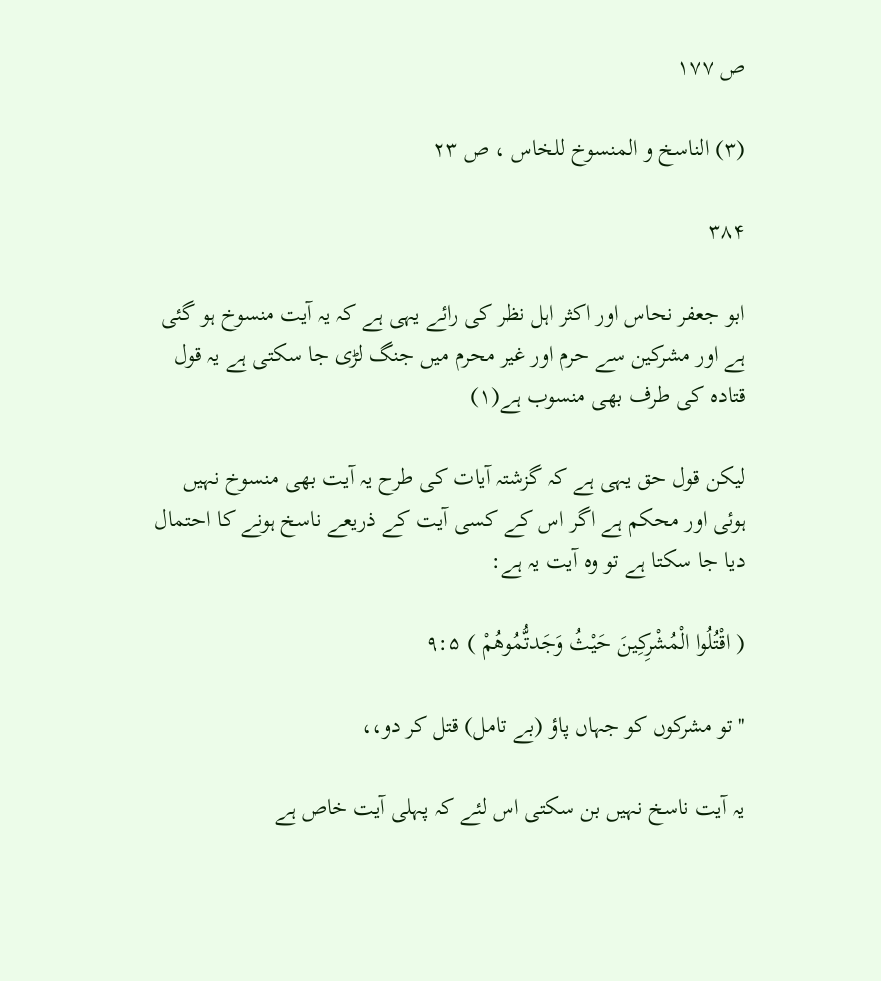ص ۱۷۷

(۳) الناسخ و المنسوخ للخاس ، ص ۲۳

۳۸۴

ابو جعفر نحاس اور اکثر اہل نظر کی رائے یہی ہے کہ یہ آیت منسوخ ہو گئی ہے اور مشرکین سے حرم اور غیر محرم میں جنگ لڑی جا سکتی ہے یہ قول قتادہ کی طرف بھی منسوب ہے(۱)

لیکن قول حق یہی ہے کہ گزشتہ آیات کی طرح یہ آیت بھی منسوخ نہیں ہوئی اور محکم ہے اگر اس کے کسی آیت کے ذریعے ناسخ ہونے کا احتمال دیا جا سکتا ہے تو وہ آیت یہ ہے:

( اقْتُلُوا الْمُشْرِكِينَ حَيْثُ وَجَدتُّمُوهُمْ ) ۹:۵

''تو مشرکوں کو جہاں پاؤ (بے تامل) قتل کر دو،،

یہ آیت ناسخ نہیں بن سکتی اس لئے کہ پہلی آیت خاص ہے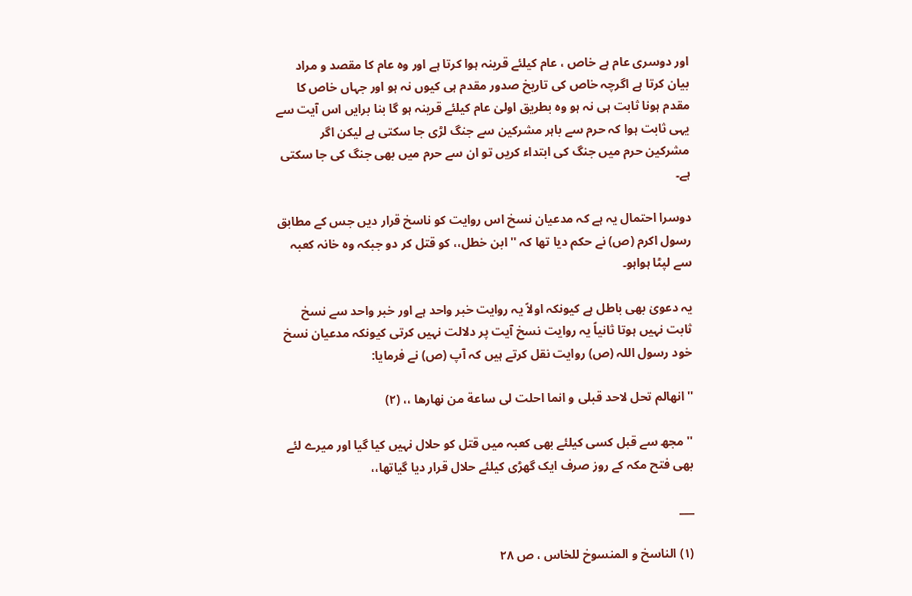اور دوسری عام ہے خاص ، عام کیلئے قرینہ ہوا کرتا ہے اور وہ عام کا مقصد و مراد بیان کرتا ہے اگرچہ خاص کی تاریخ صدور مقدم ہی کیوں نہ ہو اور جہاں خاص کا مقدم ہونا ثابت ہی نہ ہو وہ بطریق اولیٰ عام کیلئے قرینہ ہو گا بنا برایں اس آیت سے یہی ثابت ہوا کہ حرم سے باہر مشرکین سے جنگ لڑی جا سکتی ہے لیکن اگر مشرکین حرم میں جنگ کی ابتداء کریں تو ان سے حرم میں بھی جنگ کی جا سکتی ہے۔

دوسرا احتمال یہ ہے کہ مدعیان نسخ اس روایت کو ناسخ قرار دیں جس کے مطابق رسول اکرم (ص) نے حکم دیا تھا کہ ''ابن خطل،، کو قتل کر دو جبکہ وہ خانہ کعبہ سے لپٹا ہواہو۔

یہ دعویٰ بھی باطل ہے کیونکہ اولاً یہ روایت خبر واحد ہے اور خبر واحد سے نسخ ثابت نہیں ہوتا ثانیاً یہ روایت نسخ آیت پر دلالت نہیں کرتی کیونکہ مدعیان نسخ خود رسول اللہ (ص) روایت نقل کرتے ہیں کہ آپ (ص) نے فرمایا:

''انهالم تحل لاحد قبلی و انما احلت لی ساعة من نهارها ،، (۲)

''مجھ سے قبل کسی کیلئے بھی کعبہ میں قتل کو حلال نہیں کیا گیا اور میرے لئے بھی فتح مکہ کے روز صرف ایک گھڑی کیلئے حلال قرار دیا گیاتھا،،

___

(۱) الناسخ و المنسوخ للخاس ، ص ۲۸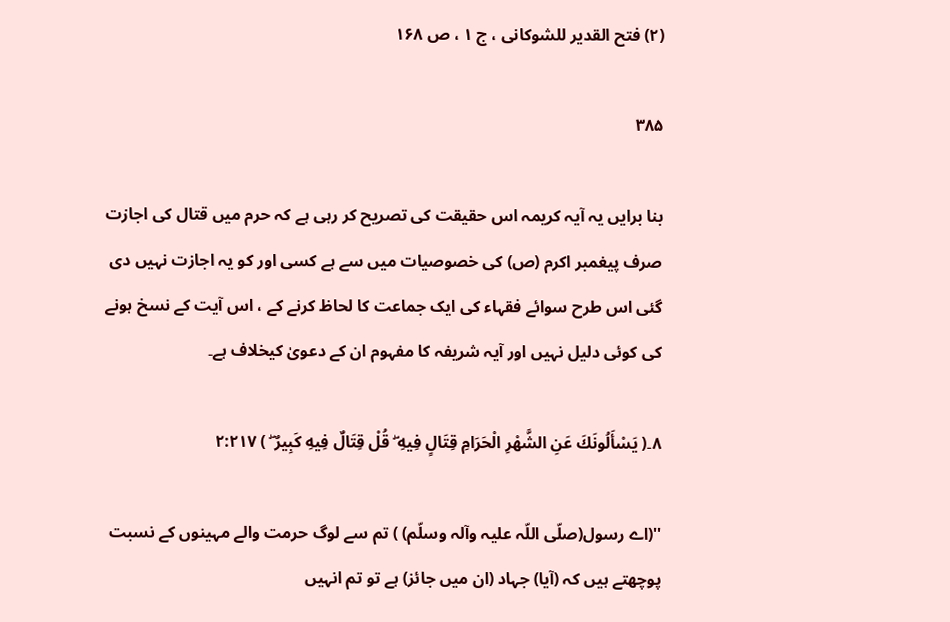(۲) فتح القدیر للشوکانی ، ج ۱ ، ص ۱۶۸

۳۸۵

بنا برایں یہ آیہ کریمہ اس حقیقت کی تصریح کر رہی ہے کہ حرم میں قتال کی اجازت صرف پیغمبر اکرم (ص) کی خصوصیات میں سے ہے کسی اور کو یہ اجازت نہیں دی گئی اس طرح سوائے فقہاء کی ایک جماعت کا لحاظ کرنے کے ، اس آیت کے نسخ ہونے کی کوئی دلیل نہیں اور آیہ شریفہ کا مفہوم ان کے دعویٰ کیخلاف ہے۔

۸۔( يَسْأَلُونَكَ عَنِ الشَّهْرِ الْحَرَامِ قِتَالٍ فِيهِ ۖ قُلْ قِتَالٌ فِيهِ كَبِيرٌ ۖ ) ۲:۲۱۷

''(اے رسول(صلّی اللّہ علیہ وآلہ وسلّم) ) تم سے لوگ حرمت والے مہینوں کے نسبت پوچھتے ہیں کہ (آیا) جہاد (ان میں جائز) ہے تو تم انہیں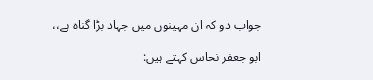جواب دو کہ ان مہینوں میں جہاد بڑا گناہ ہے،،

ابو جعفر نحاس کہتے ہیں: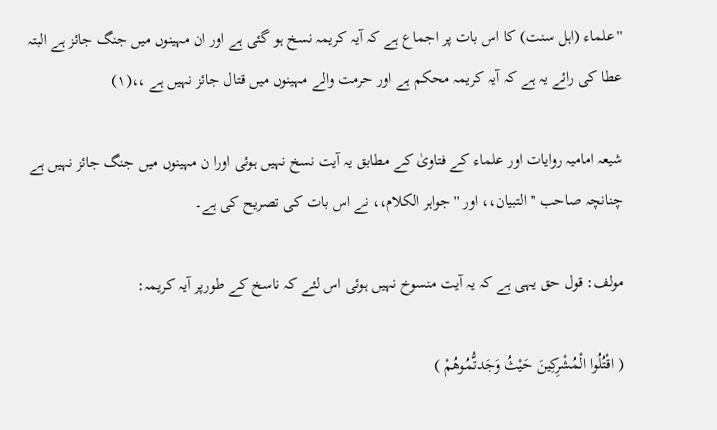''علماء (اہل سنت) کا اس بات پر اجماع ہے کہ آیہ کریمہ نسخ ہو گئی ہے اور ان مہینوں میں جنگ جائز ہے البتہ عطا کی رائے یہ ہے کہ آیہ کریمہ محکم ہے اور حرمت والے مہینوں میں قتال جائز نہیں ہے ،،(۱)

شیعہ امامیہ روایات اور علماء کے فتاویٰ کے مطابق یہ آیت نسخ نہیں ہوئی اورا ن مہینوں میں جنگ جائز نہیں ہے چنانچہ صاحب ''التبیان،، اور ''جواہر الکلام،، نے اس بات کی تصریح کی ہے۔

مولف: قول حق یہی ہے کہ یہ آیت منسوخ نہیں ہوئی اس لئے کہ ناسخ کے طورپر آیہ کریمہ:

( اقْتُلُوا الْمُشْرِكِينَ حَيْثُ وَجَدتُّمُوهُمْ )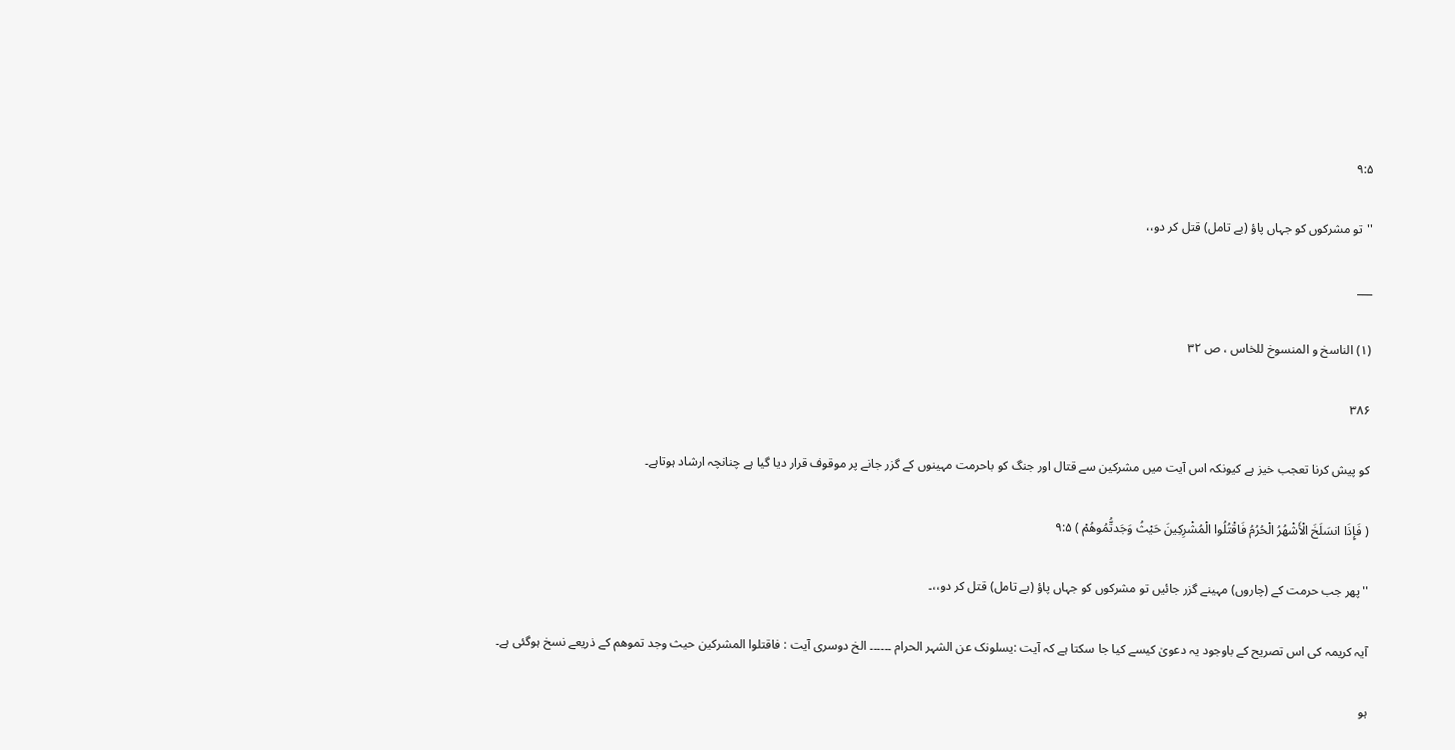۹:۵

''تو مشرکوں کو جہاں پاؤ (بے تامل) قتل کر دو،،

___

(۱) الناسخ و المنسوخ للخاس ، ص ۳۲

۳۸۶

کو پیش کرنا تعجب خیز ہے کیونکہ اس آیت میں مشرکین سے قتال اور جنگ کو باحرمت مہینوں کے گزر جانے پر موقوف قرار دیا گیا ہے چنانچہ ارشاد ہوتاہے۔

( فَإِذَا انسَلَخَ الْأَشْهُرُ الْحُرُمُ فَاقْتُلُوا الْمُشْرِكِينَ حَيْثُ وَجَدتُّمُوهُمْ ) ۹:۵

''پھر جب حرمت کے (چاروں) مہینے گزر جائیں تو مشرکوں کو جہاں پاؤ (بے تامل) قتل کر دو،،۔

آیہ کریمہ کی اس تصریح کے باوجود یہ دعویٰ کیسے کیا جا سکتا ہے کہ آیت :یسلونک عن الشہر الحرام ۔۔۔۔۔۔ الخ دوسری آیت : فاقتلوا المشرکین حیث وجد تموھم کے ذریعے نسخ ہوگئی ہے۔

ہو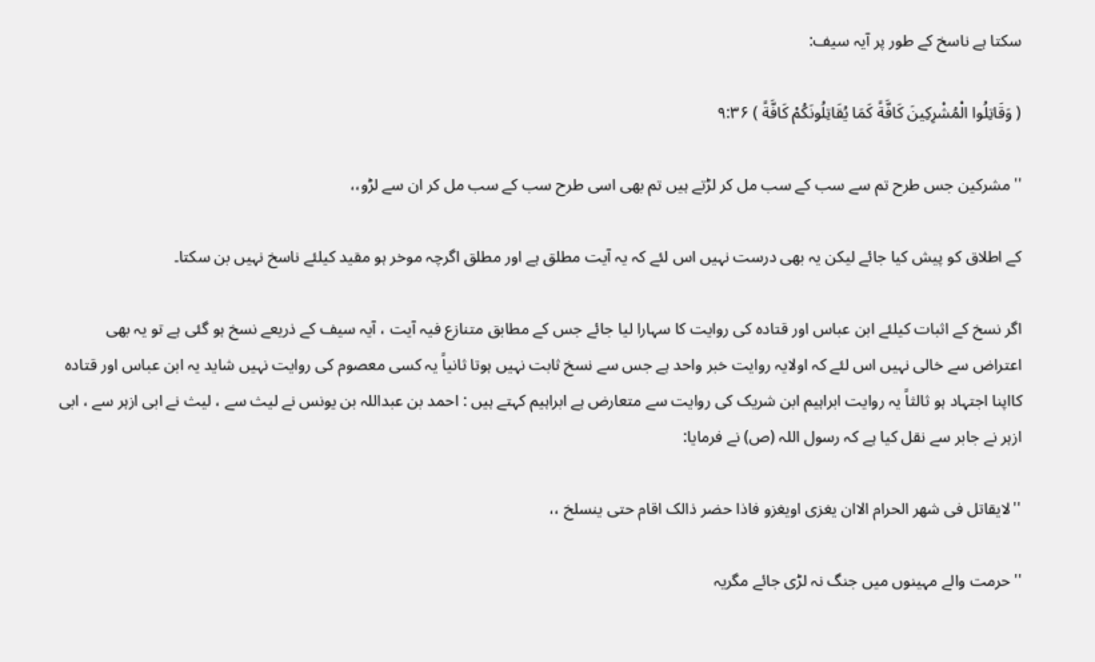سکتا ہے ناسخ کے طور پر آیہ سیف:

( وَقَاتِلُوا الْمُشْرِكِينَ كَافَّةً كَمَا يُقَاتِلُونَكُمْ كَافَّةً ) ۹:۳۶

''مشرکین جس طرح تم سے سب کے سب مل کر لڑتے ہیں تم بھی اسی طرح سب کے سب مل کر ان سے لڑو،،

کے اطلاق کو پیش کیا جائے لیکن یہ بھی درست نہیں اس لئے کہ یہ آیت مطلق ہے اور مطلق اگرچہ موخر ہو مقید کیلئے ناسخ نہیں بن سکتا۔

اگر نسخ کے اثبات کیلئے ابن عباس اور قتادہ کی روایت کا سہارا لیا جائے جس کے مطابق متنازع فیہ آیت ، آیہ سیف کے ذریعے نسخ ہو گئی ہے تو یہ بھی اعتراض سے خالی نہیں اس لئے کہ اولایہ روایت خبر واحد ہے جس سے نسخ ثابت نہیں ہوتا ثانیاً یہ کسی معصوم کی روایت نہیں شاید یہ ابن عباس اور قتادہ کااپنا اجتہاد ہو ثالثاً یہ روایت ابراہیم ابن شریک کی روایت سے متعارض ہے ابراہیم کہتے ہیں : احمد بن عبداللہ بن یونس نے لیث سے ، لیث نے ابی ازہر سے ، ابی ازہر نے جابر سے نقل کیا ہے کہ رسول اللہ (ص) نے فرمایا:

''لایقاتل فی شهر الحرام الاان یغزی اویغزو فاذا حضر ذالک اقام حتی ینسلخ ،،

''حرمت والے مہینوں میں جنگ نہ لڑی جائے مگریہ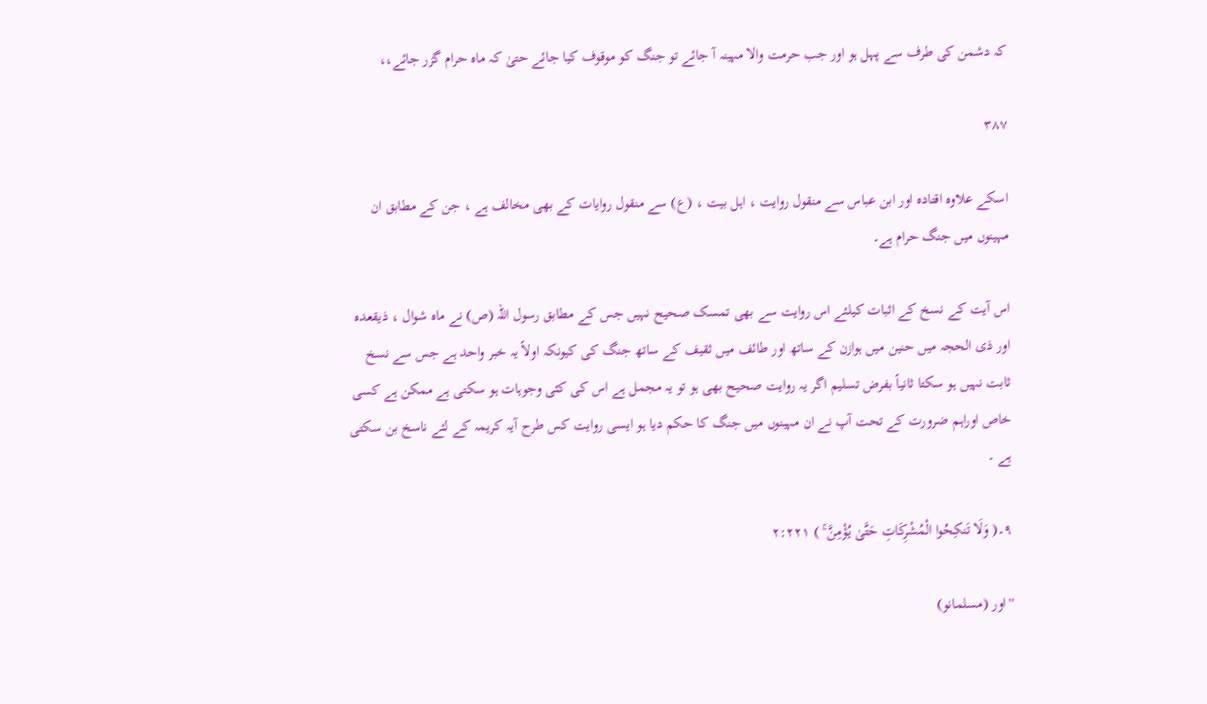کہ دشمن کی طرف سے پہل ہو اور جب حرمت والا مہینہ آ جائے تو جنگ کو موقوف کیا جائے حتیٰ کہ ماہ حرام گزر جائے،،

۳۸۷

اسکے علاوہ اقتادہ اور ابن عباس سے منقول روایت ، اہل بیت ، (ع) سے منقول روایات کے بھی مخالف ہے ، جن کے مطابق ان مہینوں میں جنگ حرام ہے۔

اس آیت کے نسخ کے اثبات کیلئے اس روایت سے بھی تمسک صحیح نہیں جس کے مطابق رسول اللہ (ص) نے ماہ شوال ، ذیقعدہ اور ذی الحجہ میں حنین میں ہوازن کے ساتھ اور طائف میں ثقیف کے ساتھ جنگ کی کیونکہ اولاً یہ خبر واحد ہے جس سے نسخ ثابت نہیں ہو سکتا ثانیاً بفرض تسلیم اگر یہ روایت صحیح بھی ہو تو یہ مجمل ہے اس کی کئی وجوہات ہو سکتی ہے ممکن ہے کسی خاص اوراہم ضرورت کے تحت آپ نے ان مہینوں میں جنگ کا حکم دیا ہو ایسی روایت کس طرح آیہ کریمہ کے لئے ناسخ بن سکتی ہے ۔

۹۔( وَلَا تَنكِحُوا الْمُشْرِكَاتِ حَتَّىٰ يُؤْمِنَّ ۚ ) ۲:۲۲۱

''اور (مسلمانو)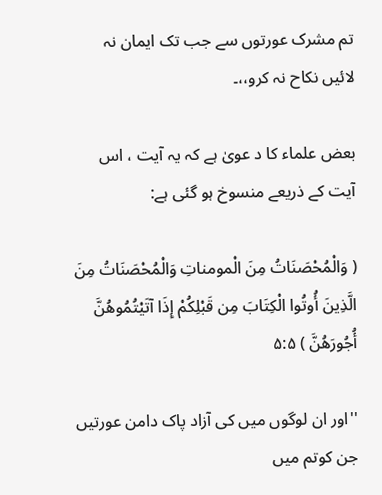تم مشرک عورتوں سے جب تک ایمان نہ لائیں نکاح نہ کرو،،۔

بعض علماء کا د عویٰ ہے کہ یہ آیت ، اس آیت کے ذریعے منسوخ ہو گئی ہے:

( وَالْمُحْصَنَاتُ مِنَ الْمومناتِ وَالْمُحْصَنَاتُ مِنَ الَّذِينَ أُوتُوا الْكِتَابَ مِن قَبْلِكُمْ إِذَا آتَيْتُمُوهُنَّ أُجُورَهُنَّ ) ۵:۵

''اور ان لوگوں میں کی آزاد پاک دامن عورتیں جن کوتم میں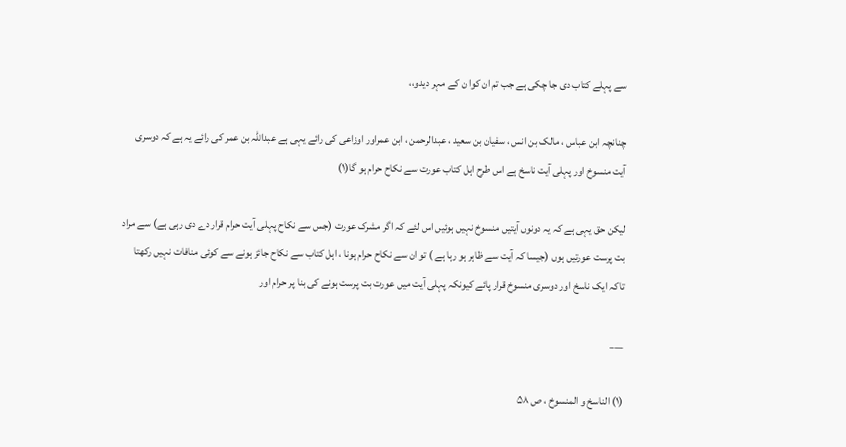سے پہلے کتاب دی جا چکی ہے جب تم ان کوا ن کے مہر دیدو،،

چنانچہ ابن عباس ، مالک بن انس ، سفیان بن سعید ، عبدالرحمن ، ابن عمراور اوزاعی کی رائے یہی ہے عبداللہ بن عمر کی رائے یہ ہے کہ دوسری آیت منسوخ اور پہلی آیت ناسخ ہے اس طرح اہل کتاب عورت سے نکاح حرام ہو گا(۱)

لیکن حق یہی ہے کہ یہ دونوں آیتیں منسوخ نہیں ہوئیں اس لئے کہ اگر مشرک عورت (جس سے نکاح پہلی آیت حرام قرار دے دی رہی ہے) سے مراد بت پرست عورتیں ہوں (جیسا کہ آیت سے ظاہر ہو رہا ہے ) تو ان سے نکاح حرام ہونا ، اہل کتاب سے نکاح جائز ہونے سے کوئی منافات نہیں رکھتا تاکہ ایک ناسخ اور دوسری منسوخ قرار پائے کیونکہ پہلی آیت میں عورت بت پرست ہونے کی بنا پر حرام اور

___

(۱) الناسخ و المنسوخ ، ص ۵۸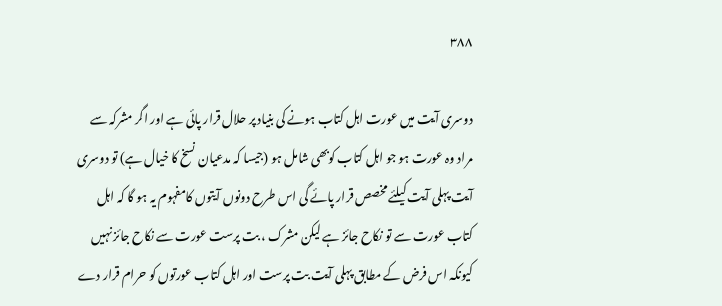۳۸۸

دوسری آیت میں عورت اہل کتاب ہونے کی بنیاد پر حلال قرار پائی ہے اور اگر مشرکہ سے مراد وہ عورت ہو جو اہل کتاب کوبھی شامل ہو (جیسا کہ مدعیان نسخ کا خیال ہے) تو دوسری آیت پہلی آیت کیلئے مخصص قرار پائے گی اس طرح دونوں آیتوں کامفہوم یہ ہو گا کہ اہل کتاب عورت سے تو نکاح جائز ہے لیکن مشرک ، بت پرست عورت سے نکاح جائز نہیں کیونکہ اس فرض کے مطابق پہلی آیت بت پرست اور اہل کتاب عورتوں کو حرام قرار دے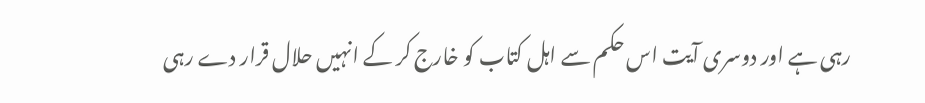رہی ہے اور دوسری آیت اس حکم سے اہل کتاب کو خارج کر کے انہیں حلال قرار دے رہی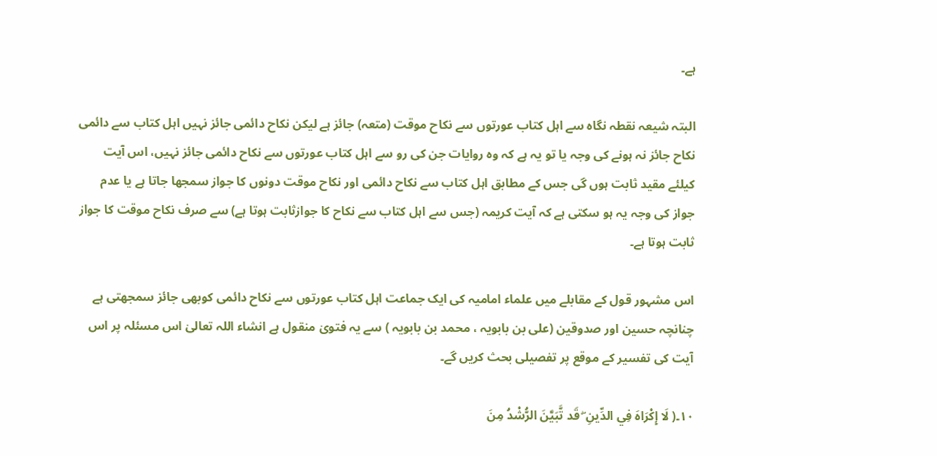ہے۔

البتہ شیعہ نقطہ نگاہ سے اہل کتاب عورتوں سے نکاح موقت (متعہ) جائز ہے لیکن نکاح دائمی جائز نہیں اہل کتاب سے دائمی نکاح جائز نہ ہونے کی وجہ یا تو یہ ہے کہ وہ روایات جن کی رو سے اہل کتاب عورتوں سے نکاح دائمی جائز نہیں، اس آیت کیلئے مقید ثابت ہوں گی جس کے مطابق اہل کتاب سے نکاح دائمی اور نکاح موقت دونوں کا جواز سمجھا جاتا ہے یا عدم جواز کی وجہ یہ ہو سکتی ہے کہ آیت کریمہ (جس سے اہل کتاب سے نکاح کا جوازثابت ہوتا ہے) سے صرف نکاح موقت کا جواز ثابت ہوتا ہے۔

اس مشہور قول کے مقابلے میں علماء امامیہ کی ایک جماعت اہل کتاب عورتوں سے نکاح دائمی کوبھی جائز سمجھتی ہے چنانچہ حسین اور صدوقین (علی بن بابویہ ، محمد بن بابویہ ) سے یہ فتویٰ منقول ہے انشاء اللہ تعالیٰ اس مسئلہ پر اس آیت کی تفسیر کے موقع پر تفصیلی بحث کریں گے۔

۱۰۔( لَا إِكْرَاهَ فِي الدِّينِ ۖ قَد تَّبَيَّنَ الرُّشْدُ مِنَ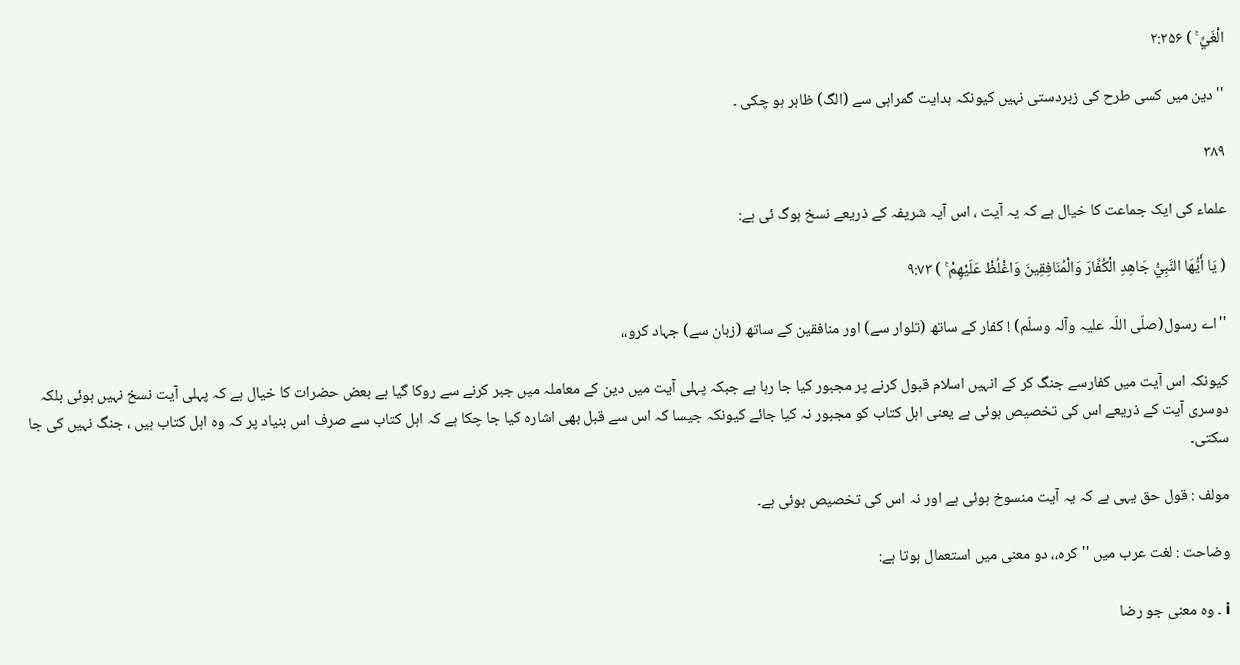الْغَيِّ ۚ ) ۲:۲۵۶

''دین میں کسی طرح کی زبردستی نہیں کیونکہ ہدایت گمراہی سے (الگ) ظاہر ہو چکی ۔

۳۸۹

علماء کی ایک جماعت کا خیال ہے کہ یہ آیت ، اس آیہ شریفہ کے ذریعے نسخ ہوگ ئی ہے:

( يَا أَيُّهَا النَّبِيُّ جَاهِدِ الْكُفَّارَ وَالْمُنَافِقِينَ وَاغْلُظْ عَلَيْهِمْ ۚ ) ۹:۷۳

''اے رسول(صلّی اللّہ علیہ وآلہ وسلّم) ! کفار کے ساتھ (تلوار سے) اور منافقین کے ساتھ (زبان سے) جہاد کرو،،

کیونکہ اس آیت میں کفارسے جنگ کر کے انہیں اسلام قبول کرنے پر مجبور کیا جا رہا ہے جبکہ پہلی آیت میں دین کے معاملہ میں جبر کرنے سے روکا گیا ہے بعض حضرات کا خیال ہے کہ پہلی آیت نسخ نہیں ہوئی بلکہ دوسری آیت کے ذریعے اس کی تخصیص ہوئی ہے یعنی اہل کتاب کو مجبور نہ کیا جائے کیونکہ جیسا کہ اس سے قبل بھی اشارہ کیا جا چکا ہے کہ اہل کتاب سے صرف اس بنیاد پر کہ وہ اہل کتاب ہیں ، جنگ نہیں کی جا سکتی۔

مولف : قول حق یہی ہے کہ یہ آیت منسوخ ہوئی ہے اور نہ اس کی تخصیص ہوئی ہے۔

وضاحت : لغت عرب میں ''کرہ،، دو معنی میں استعمال ہوتا ہے:

i ۔ وہ معنی جو رضا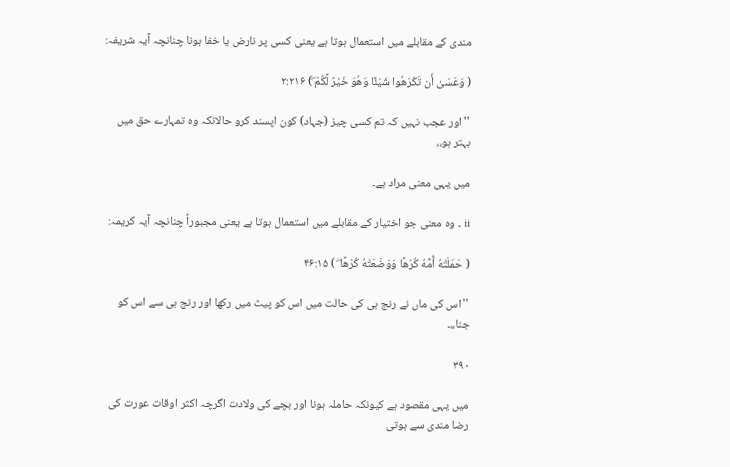مندی کے مقابلے میں استعمال ہوتا ہے یعنی کسی پر نارض یا خفا ہونا چنانچہ آیہ شریفہ:

( وَعَسَىٰ أَن تَكْرَهُوا شَيْئًا وَهُوَ خَيْرٌ لَّكُمْ ۖ) ۲:۲۱۶

''اور عجب نہیں کہ تم کسی چیز (جہاد) کون اپسند کرو حالانکہ وہ تمہارے حق میں بہتر ہو،،

میں یہی معنی مراد ہے۔

ii ۔ وہ معنی جو اختیار کے مقابلے میں استعمال ہوتا ہے یعنی مجبوراً چنانچہ آیہ کریمہ:

( حَمَلَتْهُ أُمُّهُ كُرْهًا وَوَضَعَتْهُ كُرْهًا ۖ ) ۴۶:۱۵

''اس کی ماں نے رنج ہی کی حالت میں اس کو پیٹ میں رکھا اور رنج ہی سے اس کو جنا،،۔

۳۹۰

میں یہی مقصود ہے کیونکہ حاملہ ہونا اور بچے کی ولادت اگرچہ اکثر اوقات عورت کی رضا مندی سے ہوتی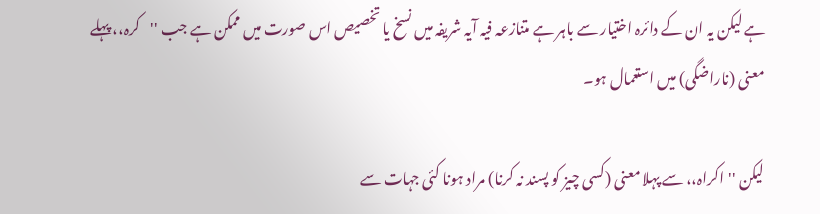ہے لیکن یہ ان کے دائرہ اختیار سے باہر ہے متنازعہ فیہ آیہ شریفہ میں نسخ یا تخصیص اس صورت میں ممکن ہے جب ''کرہ،، پہلے معنی (ناراضگی) میں استعمال ہو۔

لیکن ''اکراہ،، سے پہلا معنی (کسی چیز کو پسند نہ کرنا) مراد ہونا کئی جہات سے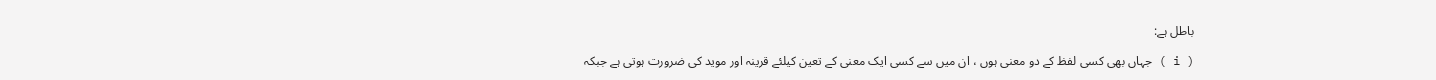باطل ہے:

( i ) جہاں بھی کسی لفظ کے دو معنی ہوں ، ان میں سے کسی ایک معنی کے تعین کیلئے قرینہ اور موید کی ضرورت ہوتی ہے جبکہ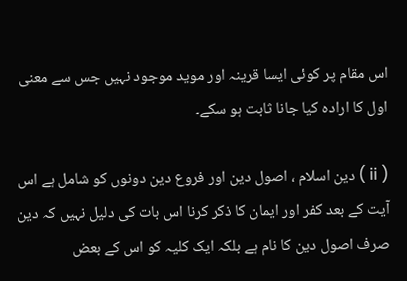اس مقام پر کوئی ایسا قرینہ اور موید موجود نہیں جس سے معنی اول کا ارادہ کیا جانا ثابت ہو سکے۔

( ii ) دین اسلام ، اصول دین اور فروع دین دونوں کو شامل ہے اس آیت کے بعد کفر اور ایمان کا ذکر کرنا اس بات کی دلیل نہیں کہ دین صرف اصول دین کا نام ہے بلکہ ایک کلیہ کو اس کے بعض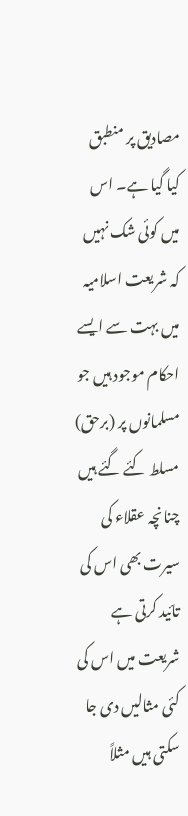مصادیق پر منطبق کیا گیا ہے۔ اس میں کوئی شک نہیں کہ شریعت اسلامیہ میں بہت سے ایسے احکام موجود ہیں جو مسلمانوں پر (برحق) مسلط کئے گئے ہیں چنانچہ عقلاء کی سیرت بھی اس کی تائید کرتی ہے شریعت میں اس کی کئی مثالیں دی جا سکتی ہیں مثلاً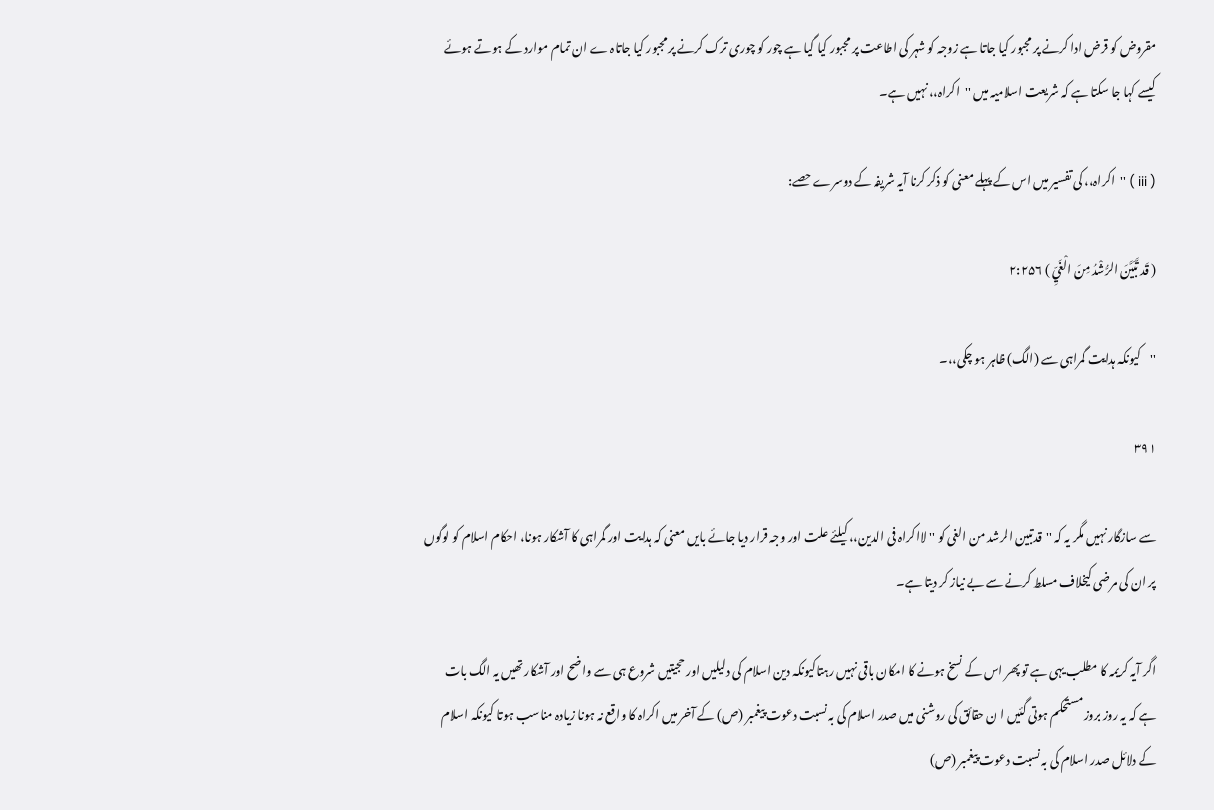مقروض کو قرض ادا کرنے پر مجبور کیا جاتا ہے زوجہ کو شہر کی اطاعت پر مجبور کیا گیا ہے چور کو چوری ترک کرنے پر مجبور کیا جاتاہ ے ان تمام موارد کے ہوتے ہوئے کیسے کہا جا سکتا ہے کہ شریعت اسلامیہ میں ''اکراہ،، نہیں ہے۔

( iii ) ''اکراہ،، کی تفسیر میں اس کے پہلے معنی کو ذکر کرنا آیہ شریفہ کے دوسرے حصے:

( قَد تَّبَيَّنَ الرُّشْدُ مِنَ الْغَيِّ ) ۲:۲۵۶

''کیونکہ ہدایت گمراہی سے (الگ) ظاہر ہو چکی،،۔

۳۹۱

سے سازگار نہیں مگر یہ کہ ''قدتبین الرشد من الغی کو ''لااکراہ فی الدین،، کیلئے علت اور وجہ قرار دیا جائے بایں معنی کہ ہدایت اور گمراہی کا آشکار ہونا، احکام اسلام کو لوگوں پر ان کی مرضی کیخلاف مسلط کرنے سے بے نیاز کر دیتا ہے۔

اگر آیہ کریمہ کا مطلب یہی ہے تو پھر اس کے نسخ ہونے کا امکان باقی نہیں رہتاکیونکہ دین اسلام کی دلیلیں اور حجیتیں شروع ہی سے واضح اور آشکار تھیں یہ الگ بات ہے کہ یہ روز بروز مستحکم ہوتی گئیں ا ن حقائق کی روشنی میں صدر اسلام کی بہ نسبت دعوت پیغمبر (ص) کے آخر میں اکراہ کا واقع نہ ہونا زیادہ مناسب ہوتا کیونکہ اسلام کے دلائل صدر اسلام کی بہ نسبت دعوت پیغمبر (ص)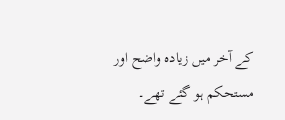کے آخر میں زیادہ واضح اور مستحکم ہو گئے تھے۔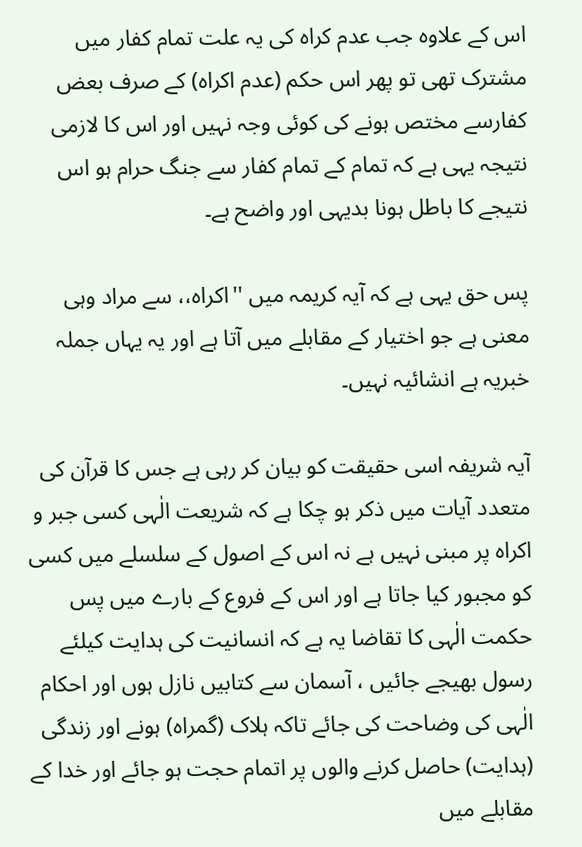اس کے علاوہ جب عدم کراہ کی یہ علت تمام کفار میں مشترک تھی تو پھر اس حکم (عدم اکراہ) کے صرف بعض کفارسے مختص ہونے کی کوئی وجہ نہیں اور اس کا لازمی نتیجہ یہی ہے کہ تمام کے تمام کفار سے جنگ حرام ہو اس نتیجے کا باطل ہونا بدیہی اور واضح ہے۔

پس حق یہی ہے کہ آیہ کریمہ میں ''اکراہ،، سے مراد وہی معنی ہے جو اختیار کے مقابلے میں آتا ہے اور یہ یہاں جملہ خبریہ ہے انشائیہ نہیں۔

آیہ شریفہ اسی حقیقت کو بیان کر رہی ہے جس کا قرآن کی متعدد آیات میں ذکر ہو چکا ہے کہ شریعت الٰہی کسی جبر و اکراہ پر مبنی نہیں ہے نہ اس کے اصول کے سلسلے میں کسی کو مجبور کیا جاتا ہے اور اس کے فروع کے بارے میں پس حکمت الٰہی کا تقاضا یہ ہے کہ انسانیت کی ہدایت کیلئے رسول بھیجے جائیں ، آسمان سے کتابیں نازل ہوں اور احکام الٰہی کی وضاحت کی جائے تاکہ ہلاک (گمراہ) ہونے اور زندگی (ہدایت) حاصل کرنے والوں پر اتمام حجت ہو جائے اور خدا کے مقابلے میں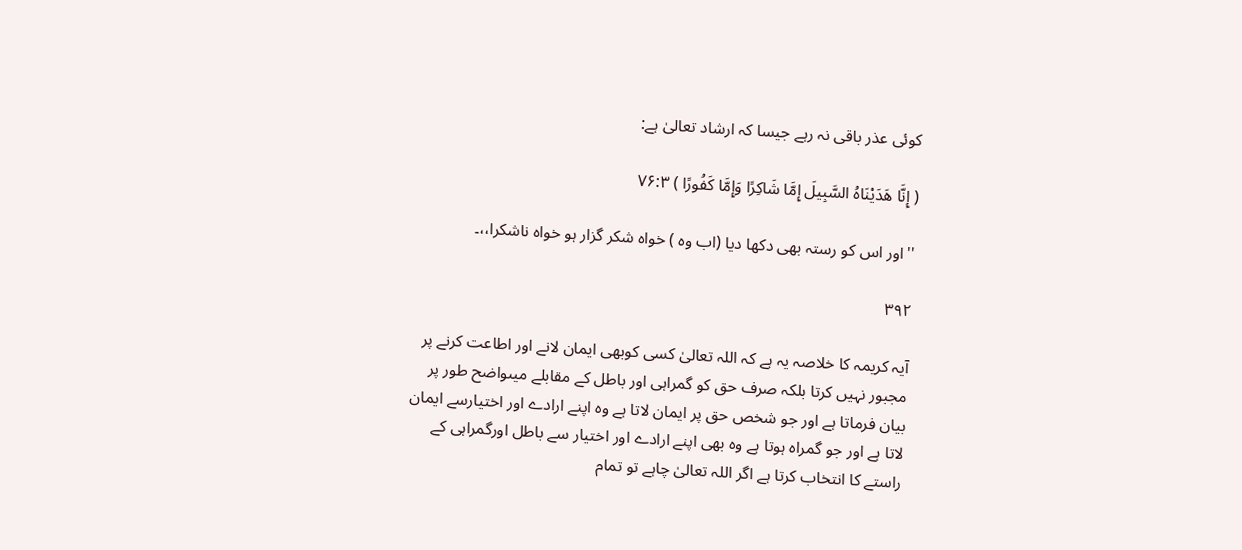کوئی عذر باقی نہ رہے جیسا کہ ارشاد تعالیٰ ہے:

( إِنَّا هَدَيْنَاهُ السَّبِيلَ إِمَّا شَاكِرًا وَإِمَّا كَفُورًا ) ۷۶:۳

''اور اس کو رستہ بھی دکھا دیا (اب وہ ) خواہ شکر گزار ہو خواہ ناشکرا،،۔

۳۹۲

آیہ کریمہ کا خلاصہ یہ ہے کہ اللہ تعالیٰ کسی کوبھی ایمان لانے اور اطاعت کرنے پر مجبور نہیں کرتا بلکہ صرف حق کو گمراہی اور باطل کے مقابلے میںواضح طور پر بیان فرماتا ہے اور جو شخص حق پر ایمان لاتا ہے وہ اپنے ارادے اور اختیارسے ایمان لاتا ہے اور جو گمراہ ہوتا ہے وہ بھی اپنے ارادے اور اختیار سے باطل اورگمراہی کے راستے کا انتخاب کرتا ہے اگر اللہ تعالیٰ چاہے تو تمام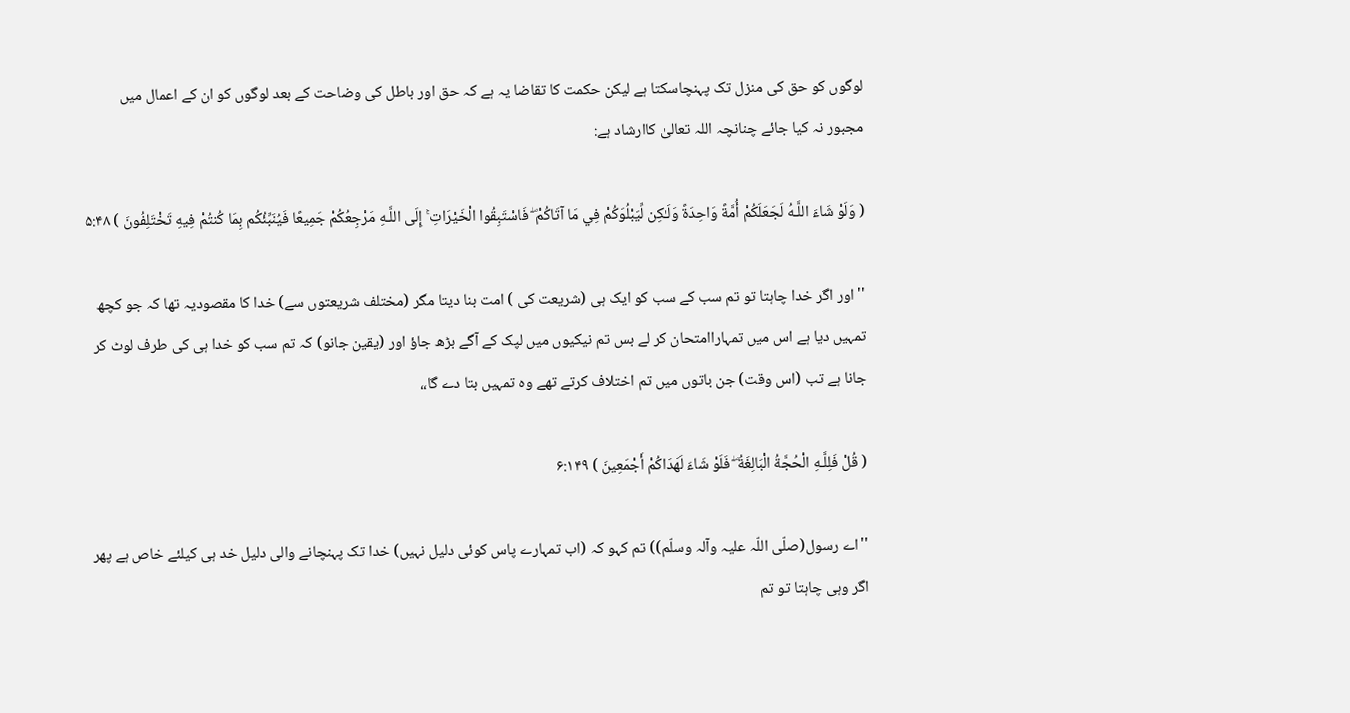لوگوں کو حق کی منزل تک پہنچاسکتا ہے لیکن حکمت کا تقاضا یہ ہے کہ حق اور باطل کی وضاحت کے بعد لوگوں کو ان کے اعمال میں مجبور نہ کیا جائے چنانچہ اللہ تعالیٰ کاارشاد ہے:

( وَلَوْ شَاءَ اللَّـهُ لَجَعَلَكُمْ أُمَّةً وَاحِدَةً وَلَـٰكِن لِّيَبْلُوَكُمْ فِي مَا آتَاكُمْ ۖ فَاسْتَبِقُوا الْخَيْرَاتِ ۚ إِلَى اللَّـهِ مَرْجِعُكُمْ جَمِيعًا فَيُنَبِّئُكُم بِمَا كُنتُمْ فِيهِ تَخْتَلِفُونَ ) ۵:۴۸

''اور اگر خدا چاہتا تو تم سب کے سب کو ایک ہی (شریعت کی ) امت بنا دیتا مگر (مختلف شریعتوں سے) خدا کا مقصودیہ تھا کہ جو کچھ تمہیں دیا ہے اس میں تمہاراامتحان کر لے بس تم نیکیوں میں لپک کے آگے بڑھ جاؤ اور (یقین جانو) کہ تم سب کو خدا ہی کی طرف لوٹ کر جانا ہے تب (اس وقت) جن باتوں میں تم اختلاف کرتے تھے وہ تمہیں بتا دے گا،،

( قُلْ فَلِلَّـهِ الْحُجَّةُ الْبَالِغَةُ ۖ فَلَوْ شَاءَ لَهَدَاكُمْ أَجْمَعِينَ ) ۶:۱۴۹

''اے رسول(صلّی اللّہ علیہ وآلہ وسلّم)) تم کہو کہ (اب تمہارے پاس کوئی دلیل نہیں) خدا تک پہنچانے والی دلیل خد ہی کیلئے خاص ہے پھر اگر وہی چاہتا تو تم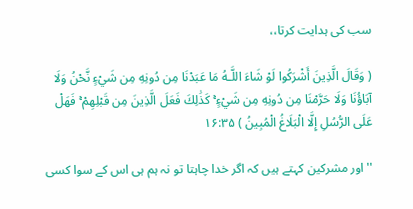سب کی ہدایت کرتا،،

( وَقَالَ الَّذِينَ أَشْرَكُوا لَوْ شَاءَ اللَّـهُ مَا عَبَدْنَا مِن دُونِهِ مِن شَيْءٍ نَّحْنُ وَلَا آبَاؤُنَا وَلَا حَرَّمْنَا مِن دُونِهِ مِن شَيْءٍ ۚ كَذَٰلِكَ فَعَلَ الَّذِينَ مِن قَبْلِهِمْ ۚ فَهَلْ عَلَى الرُّسُلِ إِلَّا الْبَلَاغُ الْمُبِينُ ) ۱۶:۳۵

''اور مشرکین کہتے ہیں کہ اگر خدا چاہتا تو نہ ہم ہی اس کے سوا کسی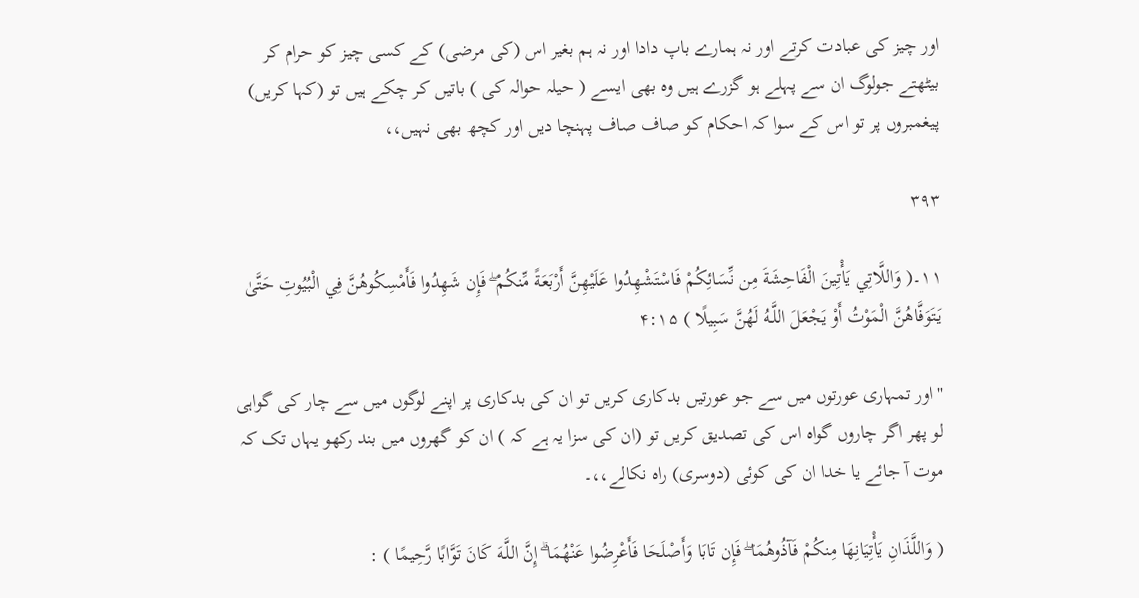اور چیز کی عبادت کرتے اور نہ ہمارے باپ دادا اور نہ ہم بغیر اس (کی مرضی) کے کسی چیز کو حرام کر بیٹھتے جولوگ ان سے پہلے ہو گزرے ہیں وہ بھی ایسے ( حیلہ حوالہ کی ) باتیں کر چکے ہیں تو (کہا کریں) پیغمبروں پر تو اس کے سوا کہ احکام کو صاف صاف پہنچا دیں اور کچھ بھی نہیں،،

۳۹۳

۱۱۔( وَاللَّاتِي يَأْتِينَ الْفَاحِشَةَ مِن نِّسَائِكُمْ فَاسْتَشْهِدُوا عَلَيْهِنَّ أَرْبَعَةً مِّنكُمْ ۖ فَإِن شَهِدُوا فَأَمْسِكُوهُنَّ فِي الْبُيُوتِ حَتَّىٰ يَتَوَفَّاهُنَّ الْمَوْتُ أَوْ يَجْعَلَ اللَّـهُ لَهُنَّ سَبِيلًا ) ۴:۱۵

''اور تمہاری عورتوں میں سے جو عورتیں بدکاری کریں تو ان کی بدکاری پر اپنے لوگوں میں سے چار کی گواہی لو پھر اگر چاروں گواہ اس کی تصدیق کریں تو (ان کی سزا یہ ہے کہ ) ان کو گھروں میں بند رکھو یہاں تک کہ موت آ جائے یا خدا ان کی کوئی (دوسری) راہ نکالے،،۔

( وَاللَّذَانِ يَأْتِيَانِهَا مِنكُمْ فَآذُوهُمَا ۖ فَإِن تَابَا وَأَصْلَحَا فَأَعْرِضُوا عَنْهُمَا ۗ إِنَّ اللَّـهَ كَانَ تَوَّابًا رَّحِيمًا ) :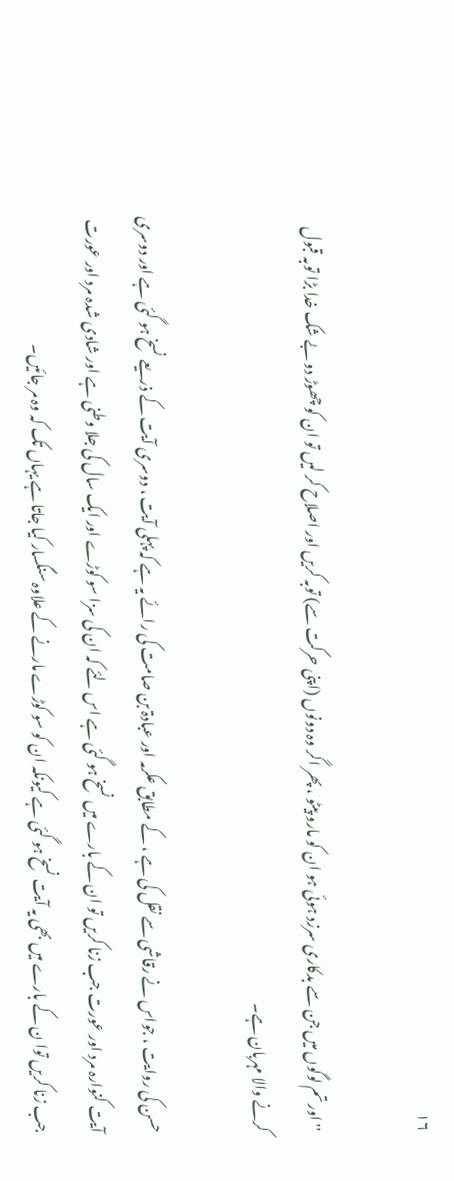۱۶

'' اور تم لوگوں میں جن سے بدکاری سرزد ہوئی ہو ان کو مارو پیٹو ، پھر اگر وہ دونوں (اپنی حرکت سے) توبہ کریں اور اصلاح کر لیں تو ان کو چھوڑ دو بے شک خدا بڑا توبہ قبول کرنے والا مہربان ہے۔

حسن کی روایت ، جواس نے رقاشی سے نقل کی ہے ، کے مطابق عکرمہ اور عبادۃ بن صامت کی رائے یہ ہے کہ پہلی آیت ، دوسری آیت کے ذریعے نسخ ہو گئی ہے اور دوسری آیت کنوارہ مرد اور عورت جب زنا کریں تو ان کے بارے میں نسخ ہو گئی ہے اس لئے کہ ان کی سزا سو کوڑے اور ایک سال کی جلا وطنی ہے اور شادی شدہ مرد اور عورت جب زنا کریں توا ن کے بارے میں بھی یہ آیت نسخ ہو گئی ہے کیونکہ ان کو سو کوڑے مارنے کے علاوہ سنگسار کیا جاتا ہے یہاں تک کہ وہ مر جائیں۔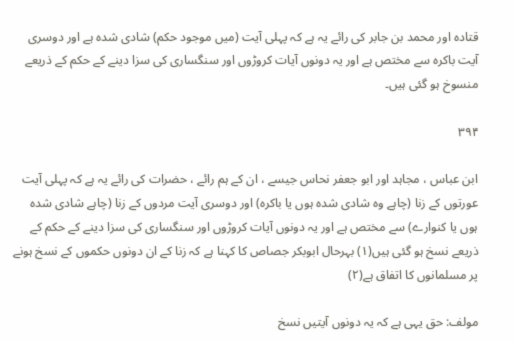قتادہ اور محمد بن جابر کی رائے یہ ہے کہ پہلی آیت (میں موجود حکم) شادی شدہ ہے اور دوسری آیت باکرہ سے مختص ہے اور یہ دونوں آیات کروڑوں اور سنگساری کی سزا دینے کے حکم کے ذریعے منسوخ ہو گئی ہیں۔

۳۹۴

ابن عباس ، مجاہد اور ابو جعفر نحاس جیسے ، ان کے ہم رائے ، حضرات کی رائے یہ ہے کہ پہلی آیت عورتوں کے زنا (چاہے وہ شادی شدہ ہوں یا باکرہ) اور دوسری آیت مردوں کے زنا (چاہے شادی شدہ ہوں یا کنوارے) سے مختص ہے اور یہ دونوں آیات کروڑوں اور سنگساری کی سزا دینے کے حکم کے ذریعے نسخ ہو گئی ہیں(۱) بہرحال ابوبکر جصاص کا کہنا ہے کہ زنا کے ان دونوں حکموں کے نسخ ہونے پر مسلمانوں کا اتفاق ہے(۲)

مولف: حق یہی ہے کہ یہ دونوں آیتیں نسخ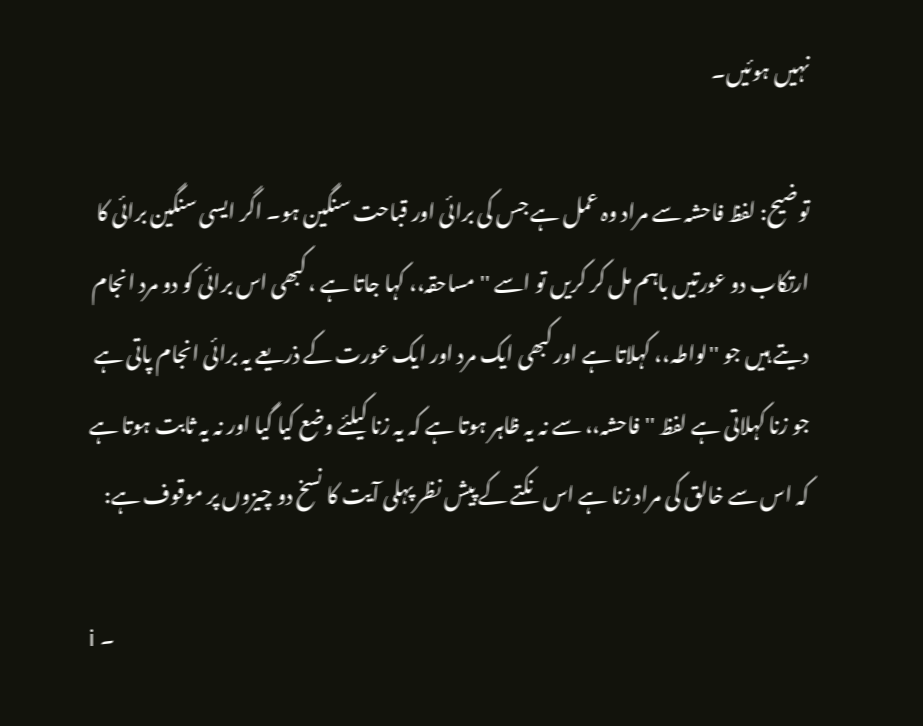نہیں ہوئیں۔

توضیح: لفظ فاحشہ سے مراد وہ عمل ہے جس کی برائی اور قباحت سنگین ہو۔ اگر ایسی سنگین برائی کا ارتکاب دو عورتیں باہم مل کر کریں تو اسے ''مساحقہ،، کہا جاتا ہے ، کبھی اس برائی کو دو مرد انجام دیتے ہیں جو ''لواطہ،، کہلاتا ہے اور کبھی ایک مرد اور ایک عورت کے ذریعے یہ برائی انجام پاتی ہے جو زنا کہلاتی ہے لفظ ''فاحشہ،، سے نہ یہ ظاہر ہوتا ہے کہ یہ زنا کیلئے وضع کیا گیا اور نہ یہ ثابت ہوتا ہے کہ اس سے خالق کی مراد زنا ہے اس نکتے کے پیش نظر پہلی آیت کا نسخ دو چیزوں پر موقوف ہے:

i ۔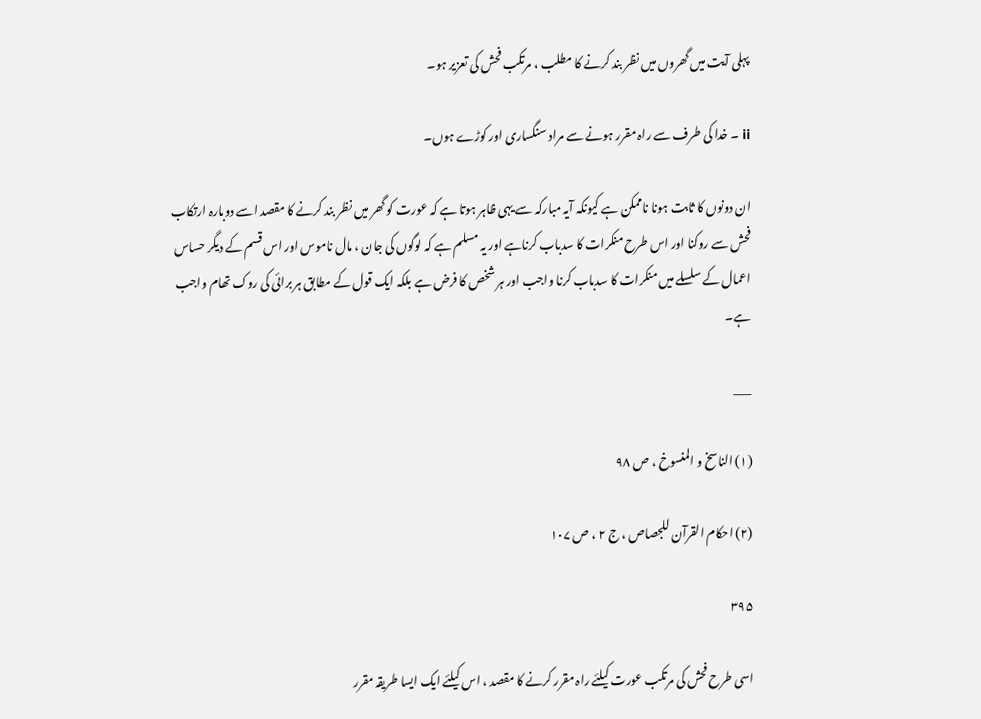پہلی آیت میں گھروں میں نظر بند کرنے کا مطلب ، مرتکب فحش کی تعزیر ہو۔

ii ۔ خدا کی طرف سے راہ مقرر ہونے سے مراد سنگساری اور کوڑے ہوں۔

ان دونوں کا ثابت ہونا ناممکن ہے کیونکہ آیہ مبارکہ سے یہی ظاہر ہوتا ہے کہ عورت کو گھر میں نظر بند کرنے کا مقصد اسے دوبارہ ارتکاب فحش سے روکنا اور اس طرح منکرات کا سدباب کرناہے اور یہ مسلم ہے کہ لوگوں کی جان ، مال ناموس اور اس قسم کے دیگر حساس اعمال کے سلسلے میں منکرات کا سدباب کرنا واجب اور ہر شخص کا فرض ہے بلکہ ایک قول کے مطابق ہر برائی کی روک تھام واجب ہے۔

___

(۱) الناسخ و المنسوخ ، ص ۹۸

(۲) احکام القرآن للجصاص ، ج ۲ ، ص ۱۰۷

۳۹۵

اسی طرح فحش کی مرتکب عورت کیلئے راہ مقرر کرنے کا مقصد ، اس کیلئے ایک ایسا طریقہ مقرر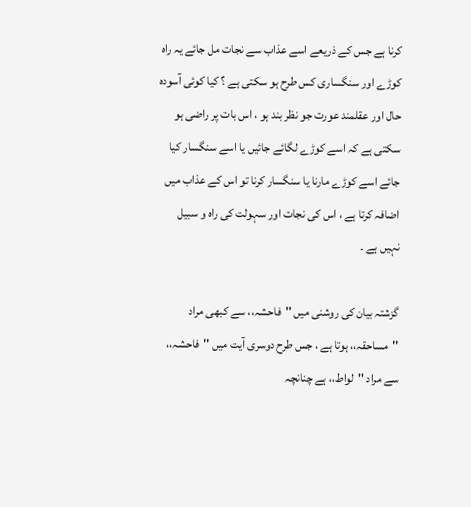کرنا ہے جس کے ذریعے اسے عذاب سے نجات مل جائے یہ راہ کوڑے اور سنگساری کس طرح ہو سکتی ہے ؟ کیا کوئی آسودہ حال اور عقلمند عورت جو نظر بند ہو ، اس بات پر راضی ہو سکتی ہے کہ اسے کوڑے لگائے جائیں یا اسے سنگسار کیا جائے اسے کوڑے مارنا یا سنگسار کرنا تو اس کے عذاب میں اضافہ کرتا ہے ، اس کی نجات اور سہولت کی راہ و سبیل نہیں ہے ۔

گزشتہ بیان کی روشنی میں ''فاحشہ،، سے کبھی مراد ''مساحقہ،، ہوتا ہے ، جس طرح دوسری آیت میں ''فاحشہ،، سے مراد ''لواط،، ہے چنانچہ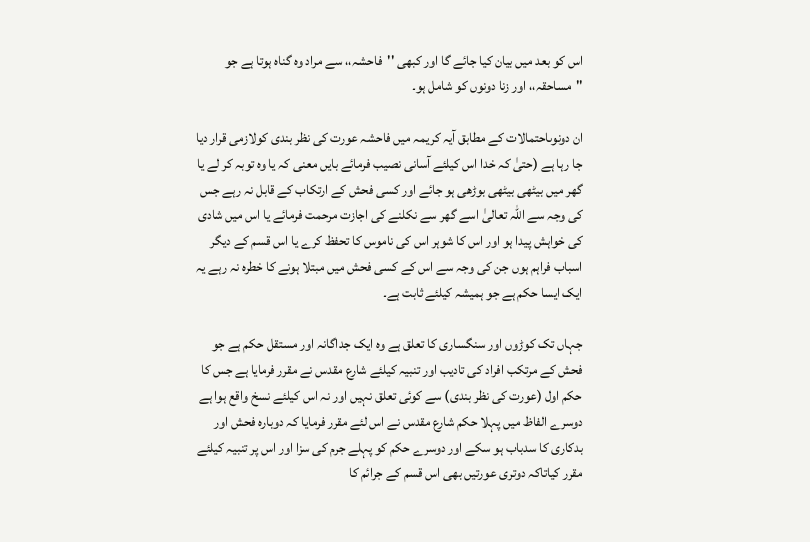اس کو بعد میں بیان کیا جائے گا اور کبھی ''فاحشہ،، سے مراد وہ گناہ ہوتا ہے جو ''مساحقہ،، اور زنا دونوں کو شامل ہو۔

ان دونوںاحتمالات کے مطابق آیہ کریمہ میں فاحشہ عورت کی نظر بندی کولازمی قرار دیا جا رہا ہے (حتیٰ کہ خدا اس کیلئے آسانی نصیب فرمائے بایں معنی کہ یا وہ توبہ کر لے یا گھر میں بیٹھی بیٹھی بوڑھی ہو جائے اور کسی فحش کے ارتکاب کے قابل نہ رہے جس کی وجہ سے اللہ تعالیٰ اسے گھر سے نکلنے کی اجازت مرحمت فرمائے یا اس میں شادی کی خواہش پیدا ہو اور اس کا شوہر اس کی ناموس کا تحفظ کرے یا اس قسم کے دیگر اسباب فراہم ہوں جن کی وجہ سے اس کے کسی فحش میں مبتلا ہونے کا خطرہ نہ رہے یہ ایک ایسا حکم ہے جو ہمیشہ کیلئے ثابت ہے۔

جہاں تک کوڑوں اور سنگساری کا تعلق ہے وہ ایک جداگانہ اور مستقل حکم ہے جو فحش کے مرتکب افراد کی تادیب اور تنبیہ کیلئے شارع مقدس نے مقرر فرمایا ہے جس کا حکم اول (عورت کی نظر بندی) سے کوئی تعلق نہیں اور نہ اس کیلئے نسخ واقع ہوا ہے دوسرے الفاظ میں پہلا حکم شارع مقدس نے اس لئے مقرر فرمایا کہ دوبارہ فحش اور بدکاری کا سدباب ہو سکے اور دوسرے حکم کو پہلے جرم کی سزا اور اس پر تنبیہ کیلئے مقرر کیاتاکہ دوتری عورتیں بھی اس قسم کے جرائم کا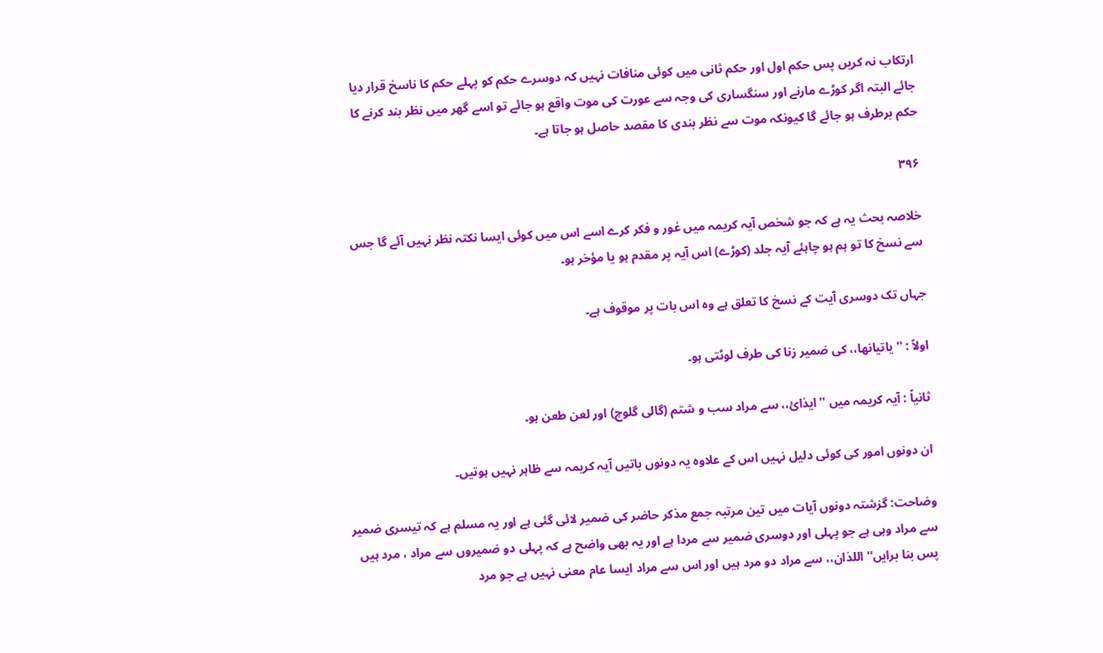ارتکاب نہ کریں پس حکم اول اور حکم ثانی میں کوئی منافات نہیں کہ دوسرے حکم کو پہلے حکم کا ناسخ قرار دیا جائے البتہ اگر کوڑے مارنے اور سنگساری کی وجہ سے عورت کی موت واقع ہو جائے تو اسے گھر میں نظر بند کرنے کا حکم برطرف ہو جائے گا کیونکہ موت سے نظر بندی کا مقصد حاصل ہو جاتا ہے۔

۳۹۶

خلاصہ بحث یہ ہے کہ جو شخص آیہ کریمہ میں غور و فکر کرے اسے اس میں کوئی ایسا نکتہ نظر نہیں آئے گا جس سے نسخ کا تو ہم ہو چاہئے آیہ جلد (کوڑے) اس آیہ پر مقدم ہو یا مؤخر ہو۔

جہاں تک دوسری آیت کے نسخ کا تعلق ہے وہ اس بات پر موقوف ہے۔

اولاً : ''یاتیانھا،، کی ضمیر زنا کی طرف لوٹتی ہو۔

ثانیاً : آیہ کریمہ میں ''ایذائ،، سے مراد سب و شتم (گالی گلوچ) اور لعن طعن ہو۔

ان دونوں امور کی کوئی دلیل نہیں اس کے علاوہ یہ دونوں باتیں آیہ کریمہ سے ظاہر نہیں ہوتیں۔

وضاحت: گزشتہ دونوں آیات میں تین مرتبہ جمع مذکر حاضر کی ضمیر لائی گئی ہے اور یہ مسلم ہے کہ تیسری ضمیر سے مراد وہی ہے جو پہلی اور دوسری ضمیر سے مردا ہے اور یہ بھی واضح ہے کہ پہلی دو ضمیروں سے مراد ، مرد ہیں پس بنا برایں''اللذان،، سے مراد دو مرد ہیں اور اس سے مراد ایسا عام معنی نہیں ہے جو مرد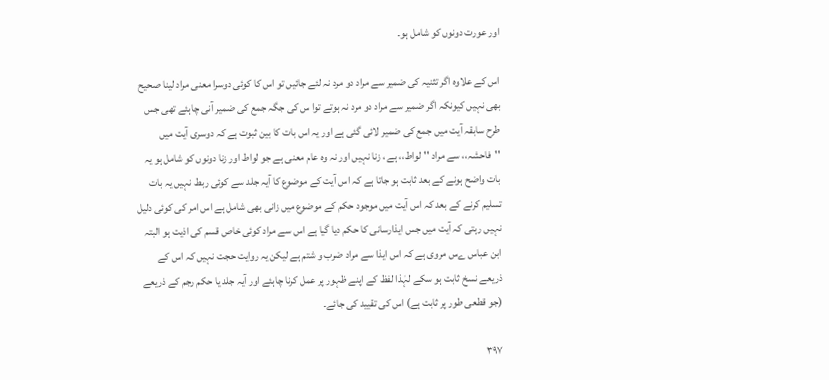اور عورت دونوں کو شامل ہو۔

اس کے علاوہ اگر تثنیہ کی ضمیر سے مراد دو مرد نہ لئے جائیں تو اس کا کوئی دوسرا معنی مراد لینا صحیح بھی نہیں کیونکہ اگر ضمیر سے مراد دو مرد نہ ہوتے توا س کی جگہ جمع کی ضمیر آنی چاہئے تھی جس طرح سابقہ آیت میں جمع کی ضمیر لائی گئی ہے اور یہ اس بات کا بین ثبوت ہے کہ دوسری آیت میں ''فاحشہ،، سے مراد ''لواط،، ہے ، زنا نہیں اور نہ وہ عام معنی ہے جو لواط اور زنا دونوں کو شامل ہو یہ بات واضح ہونے کے بعد ثابت ہو جاتا ہے کہ اس آیت کے موضوع کا آیہ جلد سے کوئی ربط نہیں یہ بات تسلیم کرنے کے بعد کہ اس آیت میں موجود حکم کے موضوع میں زانی بھی شامل ہے اس امر کی کوئی دلیل نہیں رہتی کہ آیت میں جس ایذارسانی کا حکم دیا گیا ہے اس سے مراد کوئی خاص قسم کی اذیت ہو البتہ ابن عباس ےس مروی ہے کہ اس ایذا سے مراد ضرب و شتم ہے لیکن یہ روایت حجت نہیں کہ اس کے ذریعے نسخ ثابت ہو سکے لہٰذا لفظ کے اپنے ظہور پر عمل کرنا چاہئے اور آیہ جلد یا حکم رجم کے ذریعے (جو قطعی طور پر ثابت ہے) اس کی تقیید کی جائے۔

۳۹۷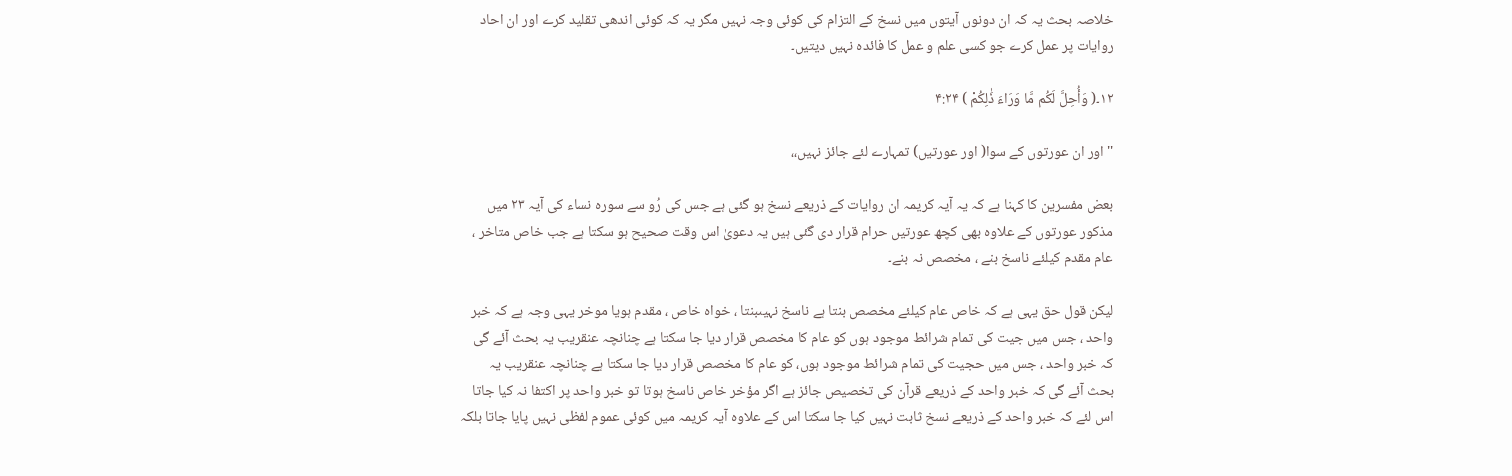خلاصہ بحث یہ کہ ان دونوں آیتوں میں نسخ کے التزام کی کوئی وجہ نہیں مگر یہ کہ کوئی اندھی تقلید کرے اور ان احاد روایات پر عمل کرے جو کسی علم و عمل کا فائدہ نہیں دیتیں۔

۱۲۔( وَأُحِلَّ لَكُم مَّا وَرَاءَ ذَٰلِكُمْ ) ۴:۲۴

''اور ان عورتوں کے سوا( اور عورتیں) تمہارے لئے جائز نہیں،،

بعض مفسرین کا کہنا ہے کہ یہ آیہ کریمہ ان روایات کے ذریعے نسخ ہو گئی ہے جس کی رُو سے سورہ نساء کی آیہ ۲۳ میں مذکور عورتوں کے علاوہ بھی کچھ عورتیں حرام قرار دی گئی ہیں یہ دعویٰ اس وقت صحیح ہو سکتا ہے جب خاص متاخر ، عام مقدم کیلئے ناسخ بنے ، مخصص نہ بنے۔

لیکن قول حق یہی ہے کہ خاص عام کیلئے مخصص بنتا ہے ناسخ نہیںبنتا ، خواہ خاص ، مقدم ہویا موخر یہی وجہ ہے کہ خبر واحد ، جس میں جیت کی تمام شرائط موجود ہوں کو عام کا مخصص قرار دیا جا سکتا ہے چنانچہ عنقریب یہ بحث آئے گی کہ خبر واحد ، جس میں حجیت کی تمام شرائط موجود ہوں، کو عام کا مخصص قرار دیا جا سکتا ہے چنانچہ عنقریب یہ بحث آئے گی کہ خبر واحد کے ذریعے قرآن کی تخصیص جائز ہے اگر مؤخر خاص ناسخ ہوتا تو خبر واحد پر اکتفا نہ کیا جاتا اس لئے کہ خبر واحد کے ذریعے نسخ ثابت نہیں کیا جا سکتا اس کے علاوہ آیہ کریمہ میں کوئی عموم لفظی نہیں پایا جاتا بلکہ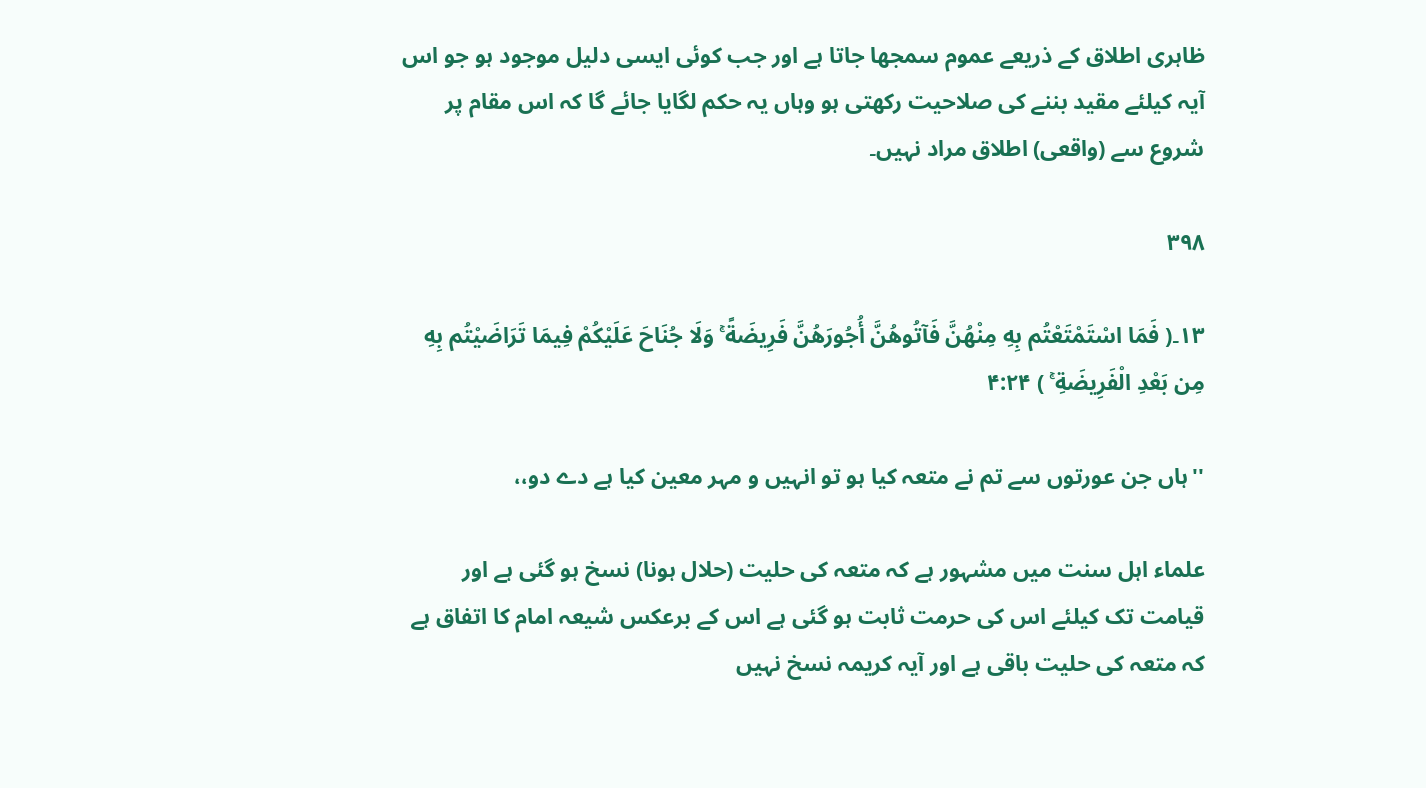ظاہری اطلاق کے ذریعے عموم سمجھا جاتا ہے اور جب کوئی ایسی دلیل موجود ہو جو اس آیہ کیلئے مقید بننے کی صلاحیت رکھتی ہو وہاں یہ حکم لگایا جائے گا کہ اس مقام پر شروع سے (واقعی) اطلاق مراد نہیں۔

۳۹۸

۱۳۔( فَمَا اسْتَمْتَعْتُم بِهِ مِنْهُنَّ فَآتُوهُنَّ أُجُورَهُنَّ فَرِيضَةً ۚ وَلَا جُنَاحَ عَلَيْكُمْ فِيمَا تَرَاضَيْتُم بِهِ مِن بَعْدِ الْفَرِيضَةِ ۚ ) ۴:۲۴

''ہاں جن عورتوں سے تم نے متعہ کیا ہو تو انہیں و مہر معین کیا ہے دے دو،،

علماء اہل سنت میں مشہور ہے کہ متعہ کی حلیت (حلال ہونا) نسخ ہو گئی ہے اور قیامت تک کیلئے اس کی حرمت ثابت ہو گئی ہے اس کے برعکس شیعہ امام کا اتفاق ہے کہ متعہ کی حلیت باقی ہے اور آیہ کریمہ نسخ نہیں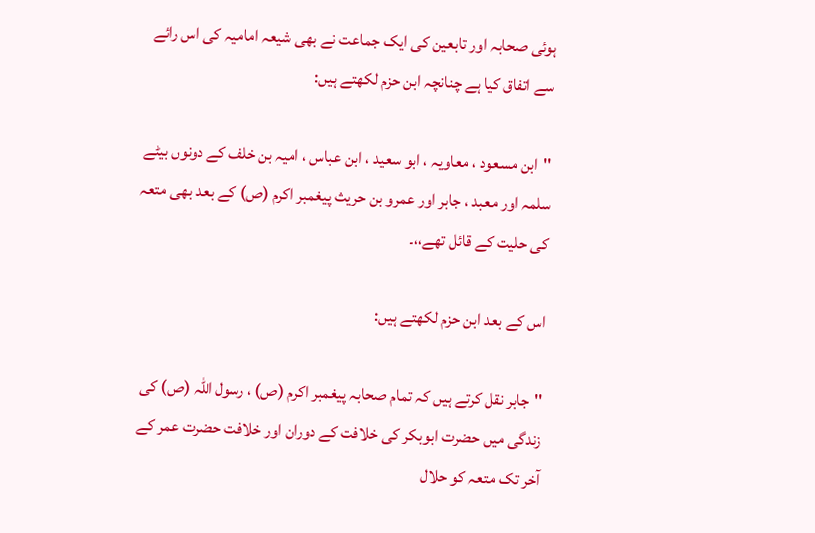ہوئی صحابہ اور تابعین کی ایک جماعت نے بھی شیعہ امامیہ کی اس رائے سے اتفاق کیا ہے چنانچہ ابن حزم لکھتے ہیں:

''ابن مسعود ، معاویہ ، ابو سعید ، ابن عباس ، امیہ بن خلف کے دونوں بیٹے سلمہ اور معبد ، جابر اور عمرو بن حریث پیغمبر اکرم (ص) کے بعد بھی متعہ کی حلیت کے قائل تھے،،۔

اس کے بعد ابن حزم لکھتے ہیں:

''جابر نقل کرتے ہیں کہ تمام صحابہ پیغمبر اکرم (ص) ، رسول اللہ (ص) کی زندگی میں حضرت ابوبکر کی خلافت کے دوران اور خلافت حضرت عمر کے آخر تک متعہ کو حلال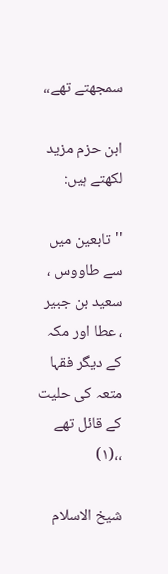سمجھتے تھے،،

ابن حزم مزید لکھتے ہیں:

''تابعین میں سے طاووس ، سعید بن جبیر ، عطا اور مکہ کے دیگر فقہا متعہ کی حلیت کے قائل تھے ،،(۱)

شیخ الاسلام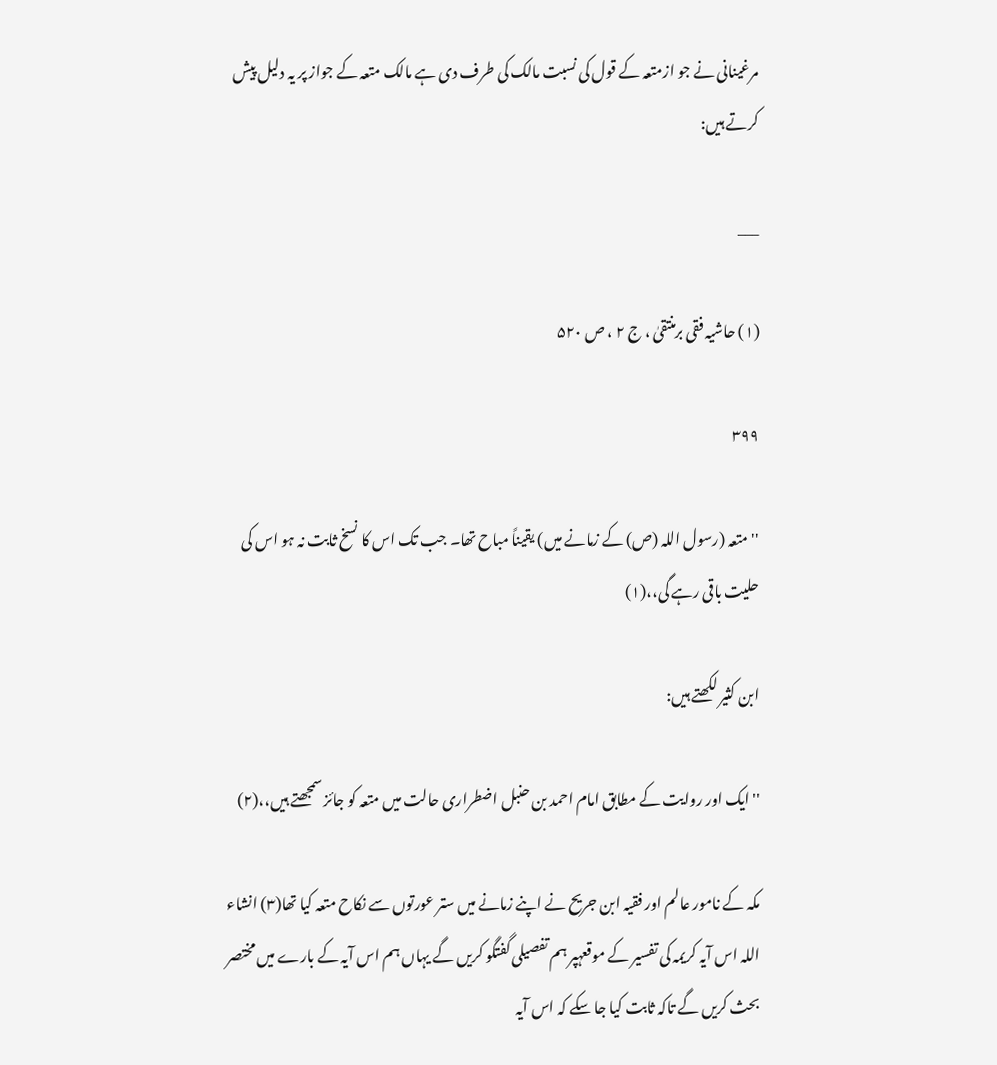مرغینانی نے جو ازمتعہ کے قول کی نسبت مالک کی طرف دی ہے مالک متعہ کے جواز پر یہ دلیل پیش کرتے ہیں:

___

(۱) حاشیہ فقی برمنتقیٰ ، ج ۲ ، ص ۵۲۰

۳۹۹

''متعہ (رسول اللہ (ص) کے زمانے میں) یقیناً مباح تھا۔ جب تک اس کا نسخ ثابت نہ ہو اس کی حلیت باقی رہے گی،،(۱)

ابن کثیر لکھتے ہیں:

''ایک اور روایت کے مطابق امام احمد بن حنبل اضطراری حالت میں متعہ کو جائز سمجھتے ہیں،،(۲)

مکہ کے نامور عالم اور فقیہ ابن جریح نے اپنے زمانے میں ستر عورتوں سے نکاح متعہ کیا تھا(۳) انشاء اللہ اس آیہ کریمہ کی تفسیر کے موقعہپر ہم تفصیلی گفتگو کریں گے یہاں ہم اس آیہ کے بارے میں مختصر بحث کریں گے تاکہ ثابت کیا جا سکے کہ اس آیہ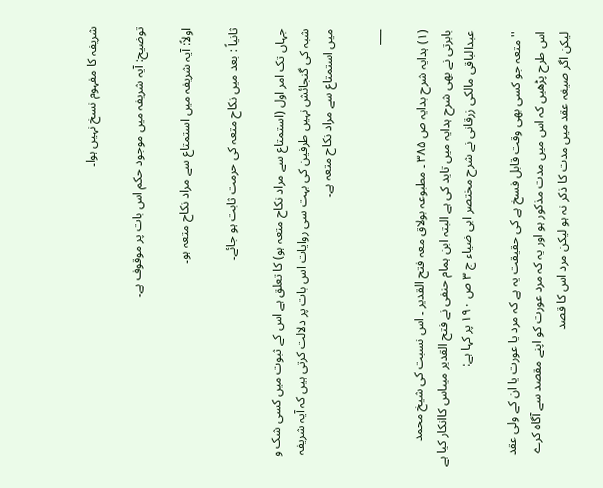شریفہ کا مفہوم نسخ نہیں ہوا۔

توضیح: آیہ شریفہ میں موجود حکم اس بات پر موقوف ہے۔

اولاً: آیہ شریفہ میں استمتاع سے مراد نکاح متعہ ہو۔

ثانیاً : بعد میں نکاح متعہ کی حرمت ثابت ہو جائے۔

جہاں تک امر اول (استمتاع سے مراد نکاح متعہ ہو) کا تعلق ہے اس کے ثبوت میں کسی شک و شبہ کی گنجائش نہیں طرفین کی بہت سی روایات اس بات پر دلالت کرتی ہیں کہ آیہ شریفہ میں استمتاع سے مراد نکاح متعہ ہے۔

___

(۱) ہدایہ شرح بدایہ ص ۳۸۵ ۔ مطبوعہ بولاق معہ فتح القدیر ۔ اس نسبت کی شیخ محمد بابرتی نے بھی شرح ہدایہ میں تاید کی ہے البتہ ابن ہمام حنفی نے فتح القدیر میںاس کاانکار کیا ہے عبدالباقی مالکی زرقانی نے شرح مختصر ابی ضیاء ج ۳ ص ۱۹۰ پر کہا ہے:

''متعہ جو کسی بھی وقت قابل فسخ ہے کی حقیقت یہ ہے کہ مرد یا عورت یا ان کے ولی عقد اس طرح پڑھیں کہ اس میں مدت مذکور ہو اور یہ کہ مرد عورت کو اپنے مقصد سے آگاہ کرے لیکن اگر صیغہ عقد میں مدت کا ذکر نہ ہو لیکن مرد اس کا قصد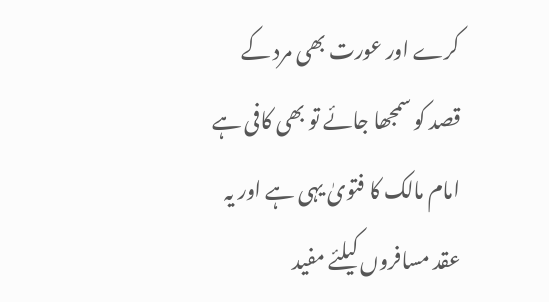کرے اور عورت بھی مرد کے قصد کو سمجھا جائے تو بھی کافی ہے امام مالک کا فتویٰ یہی ہے اور یہ عقد مسافروں کیلئے مفید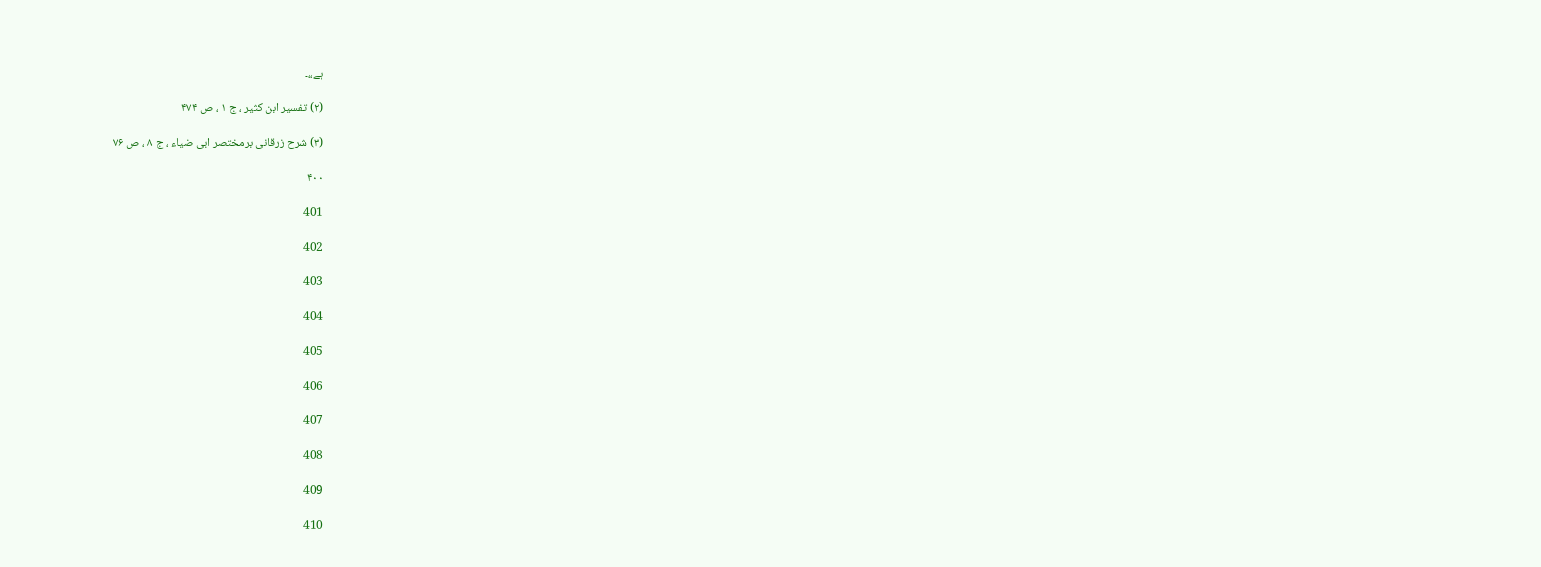ہے،،۔

(۲) تفسیر ابن کثیر ، ج ۱ ، ص ۴۷۴

(۳) شرح زرقانی برمختصر ابی ضیاء ، ج ۸ ، ص ۷۶

۴۰۰

401

402

403

404

405

406

407

408

409

410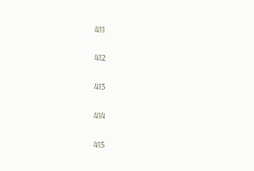411

412

413

414

415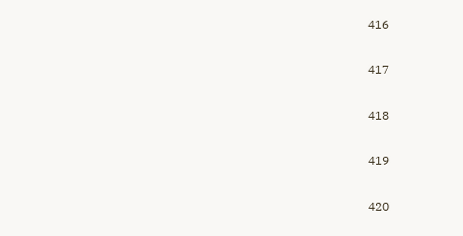416

417

418

419

420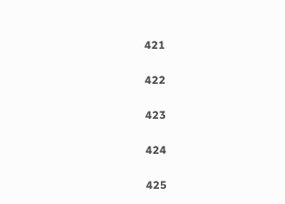421

422

423

424

425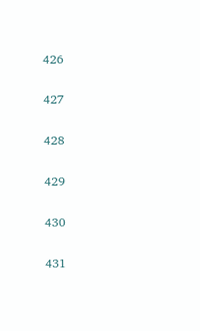426

427

428

429

430

431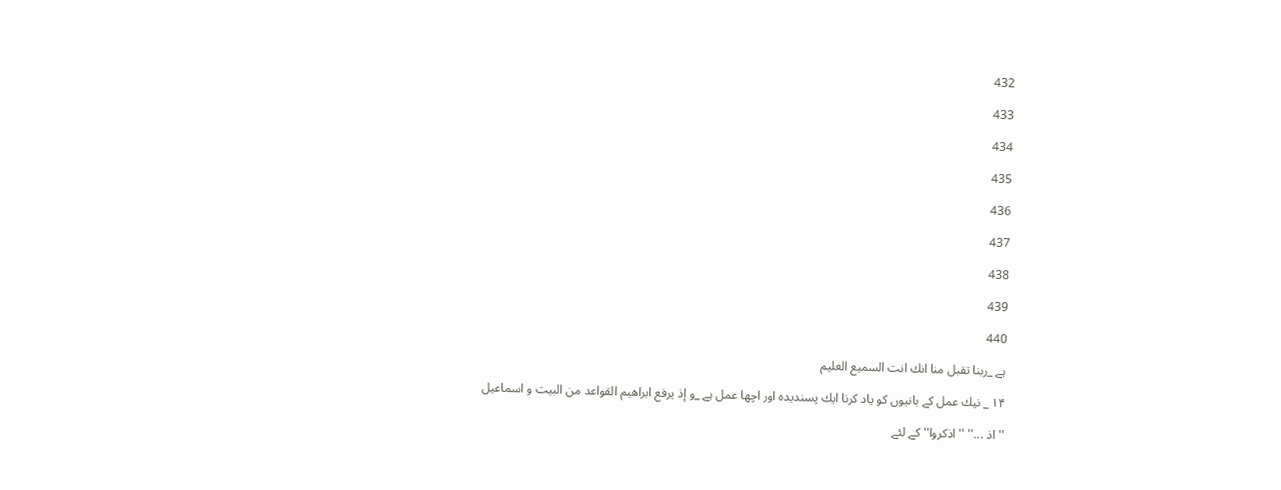432

433

434

435

436

437

438

439

440

ہے _ربنا تقبل منا انك انت السميع العليم

۱۴ _ نيك عمل كے بانيوں كو ياد كرنا ايك پسنديدہ اور اچھا عمل ہے _و إذ يرفع ابراهيم القواعد من البيت و اسماعيل

''اذ ...'' ''اذكروا'' كے لئے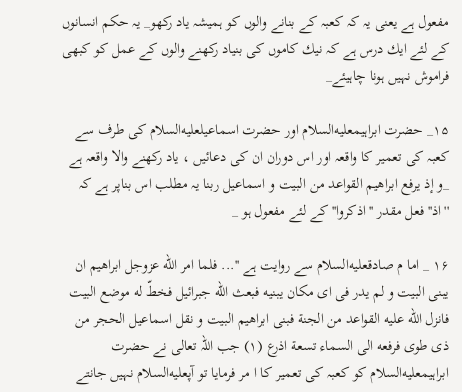مفعول ہے يعنى يہ كہ كعبہ كے بنانے والوں كو ہميشہ ياد ركھو_ يہ حكم انسانوں كے لئے ايك درس ہے كہ نيك كاموں كى بنياد ركھنے والوں كے عمل كو كبھى فراموش نہيں ہونا چاہيئے_

۱۵_ حضرت ابراہيمعليه‌السلام اور حضرت اسماعيلعليه‌السلام كى طرف سے كعبہ كى تعمير كا واقعہ اور اس دوران ان كى دعائيں ، ياد ركھنے والا واقعہ ہے _و إذ يرفع ابراهيم القواعد من البيت و اسماعيل ربنا يہ مطلب اس بناپر ہے كہ ''اذ'' فعل مقدر ''اذكروا'' كے لئے مفعول ہو _

۱۶ _ اما م صادقعليه‌السلام سے روايت ہے ''... فلما امر الله عزوجل ابراهيم ان يبنى البيت و لم يدر فى اى مكان يبنيه فبعث الله جبرائيل فخطّ له موضع البيت فانزل الله عليه القواعد من الجنة فبنى ابراهيم البيت و نقل اسماعيل الحجر من ذى طوى فرفعه الى السماء تسعة اذرع (۱) جب اللہ تعالى نے حضرت ابراہيمعليه‌السلام كو كعبہ كى تعمير كا ا مر فرمايا تو آپعليه‌السلام نہيں جانتے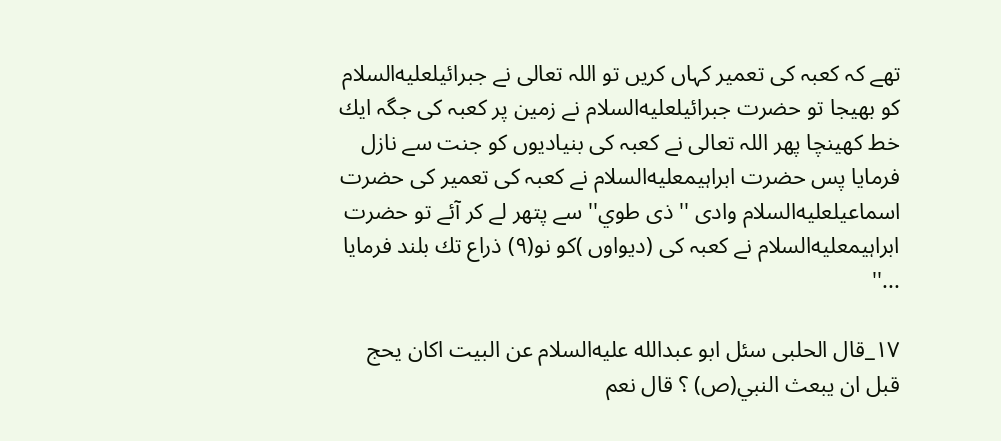تھے كہ كعبہ كى تعمير كہاں كريں تو اللہ تعالى نے جبرائيلعليه‌السلام كو بھيجا تو حضرت جبرائيلعليه‌السلام نے زمين پر كعبہ كى جگہ ايك خط كھينچا پھر اللہ تعالى نے كعبہ كى بنياديوں كو جنت سے نازل فرمايا پس حضرت ابراہيمعليه‌السلام نے كعبہ كى تعمير كى حضرت اسماعيلعليه‌السلام وادى '' ذى طوي'' سے پتھر لے كر آئے تو حضرت ابراہيمعليه‌السلام نے كعبہ كى (ديواوں )كو نو(۹) ذراع تك بلند فرمايا ...''

۱۷_قال الحلبى سئل ابو عبدالله عليه‌السلام عن البيت اكان يحج قبل ان يبعث النبي(ص) ؟ قال نعم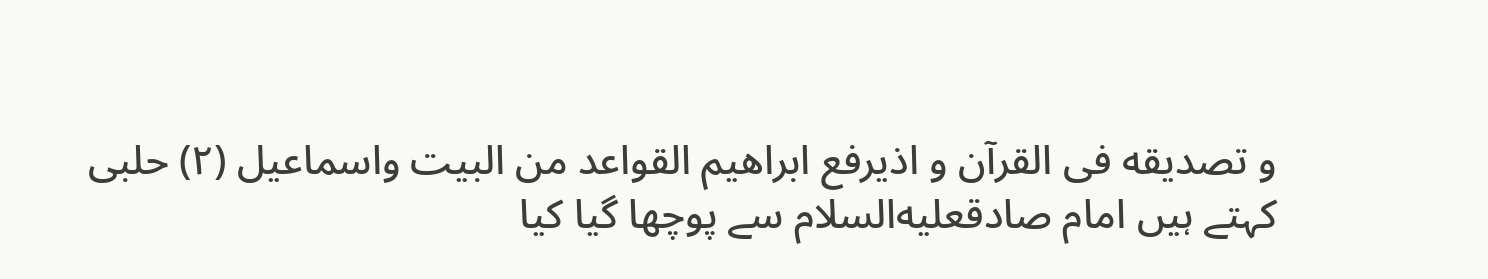و تصديقه فى القرآن و اذيرفع ابراهيم القواعد من البيت واسماعيل (۲) حلبى كہتے ہيں امام صادقعليه‌السلام سے پوچھا گيا كيا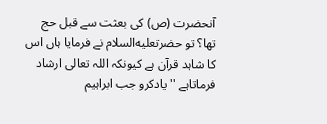آنحضرت (ص) كى بعثت سے قبل حج تھا؟ تو حضرتعليه‌السلام نے فرمايا ہاں اس كا شاہد قرآن ہے كيونكہ اللہ تعالى ارشاد فرماتاہے '' يادكرو جب ابراہيم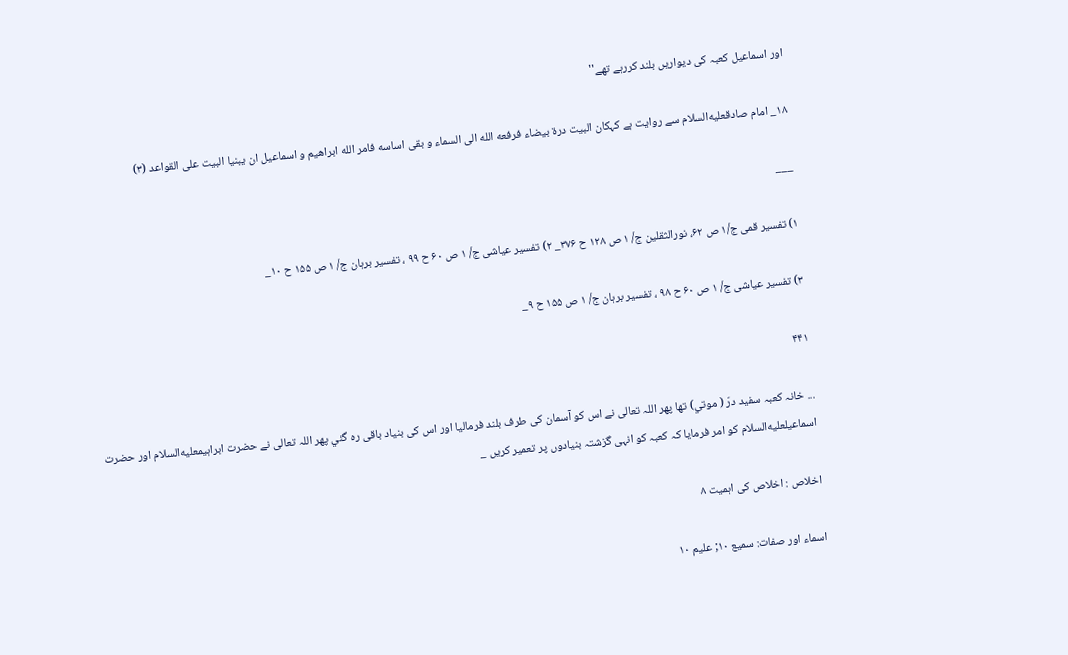اور اسماعيل كعبہ كى ديواريں بلند كررہے تھے''

۱۸_ امام صادقعليه‌السلام سے روايت ہے كہكان البيت درة بيضاء فرفعه الله الى السماء و بقى اساسه فامر الله ابراهيم و اسماعيل ان يبنيا البيت على القواعد (۳)

___

۱) تفسير قمى ج/۱ ص ۶۲، نورالثقلين ج/ ۱ ص ۱۲۸ ح ۳۷۶_ ۲) تفسير عياشى ج/ ۱ ص ۶۰ ح ۹۹ ، تفسير برہان ج/ ۱ ص ۱۵۵ ح ۱۰_

۳) تفسير عياشى ج/ ۱ ص ۶۰ ح ۹۸ ، تفسير برہان ج/ ۱ ص ۱۵۵ ح ۹_

۴۴۱

... خانہ كعبہ سفيد درّ ( موتي) تھا پھر اللہ تعالى نے اس كو آسمان كى طرف بلند فرماليا اور اس كى بنياد باقى رہ گئي پھر اللہ تعالى نے حضرت ابراہيمعليه‌السلام اور حضرت اسماعيلعليه‌السلام كو امر فرمايا كہ كعبہ كو انہى گزشتہ بنيادوں پر تعمير كريں _

اخلاص : اخلاص كى اہميت ۸

اسماء اور صفات: سميع ۱۰; عليم ۱۰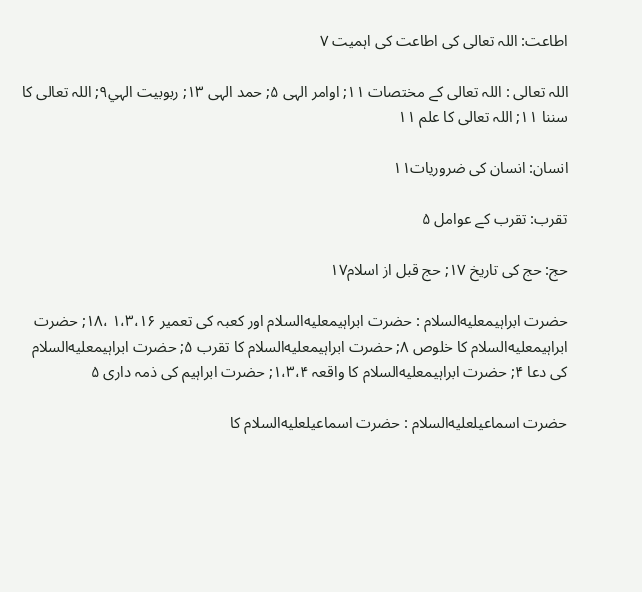اطاعت: اللہ تعالى كى اطاعت كى اہميت ۷

اللہ تعالى : اللہ تعالى كے مختصات ۱۱; اوامر الہى ۵; حمد الہى ۱۳; ربوبيت الہي۹; اللہ تعالى كا سننا ۱۱; اللہ تعالى كا علم ۱۱

انسان: انسان كى ضروريات۱۱

تقرب: تقرب كے عوامل ۵

حج: حج كى تاريخ ۱۷; حج قبل از اسلام۱۷

حضرت ابراہيمعليه‌السلام : حضرت ابراہيمعليه‌السلام اور كعبہ كى تعمير ۱،۳،۱۶ ،۱۸; حضرت ابراہيمعليه‌السلام كا خلوص ۸; حضرت ابراہيمعليه‌السلام كا تقرب ۵; حضرت ابراہيمعليه‌السلام كى دعا ۴; حضرت ابراہيمعليه‌السلام كا واقعہ ۱،۳،۴; حضرت ابراہيم كى ذمہ دارى ۵

حضرت اسماعيلعليه‌السلام : حضرت اسماعيلعليه‌السلام كا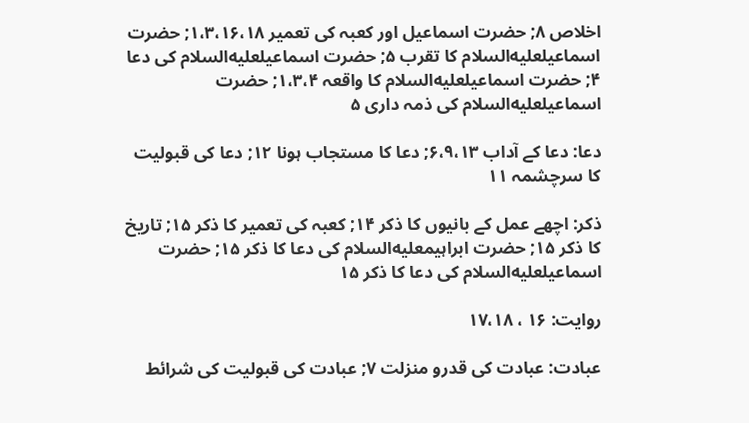اخلاص ۸; حضرت اسماعيل اور كعبہ كى تعمير ۱،۳،۱۶،۱۸; حضرت اسماعيلعليه‌السلام كا تقرب ۵; حضرت اسماعيلعليه‌السلام كى دعا ۴; حضرت اسماعيلعليه‌السلام كا واقعہ ۱،۳،۴; حضرت اسماعيلعليه‌السلام كى ذمہ دارى ۵

دعا: دعا كے آداب ۶،۹،۱۳; دعا كا مستجاب ہونا ۱۲; دعا كى قبوليت كا سرچشمہ ۱۱

ذكر: اچھے عمل كے بانيوں كا ذكر ۱۴; كعبہ كى تعمير كا ذكر ۱۵; تاريخ كا ذكر ۱۵; حضرت ابراہيمعليه‌السلام كى دعا كا ذكر ۱۵; حضرت اسماعيلعليه‌السلام كى دعا كا ذكر ۱۵

روايت: ۱۶ ، ۱۷،۱۸

عبادت: عبادت كى قدرو منزلت ۷; عبادت كى قبوليت كى شرائط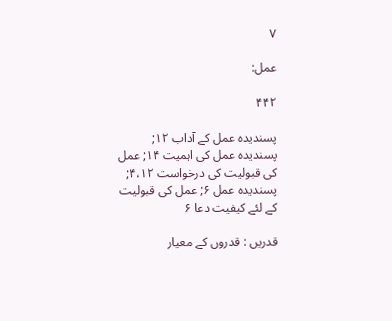۷

عمل:

۴۴۲

پسنديدہ عمل كے آداب ۱۲; پسنديدہ عمل كى اہميت ۱۴; عمل كى قبوليت كى درخواست ۴،۱۲; پسنديدہ عمل ۶; عمل كى قبوليت كے لئے كيفيت دعا ۶

قدريں : قدروں كے معيار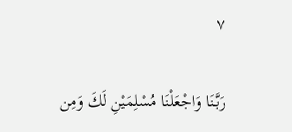۷

رَبَّنَا وَاجْعَلْنَا مُسْلِمَيْنِ لَكَ وَمِن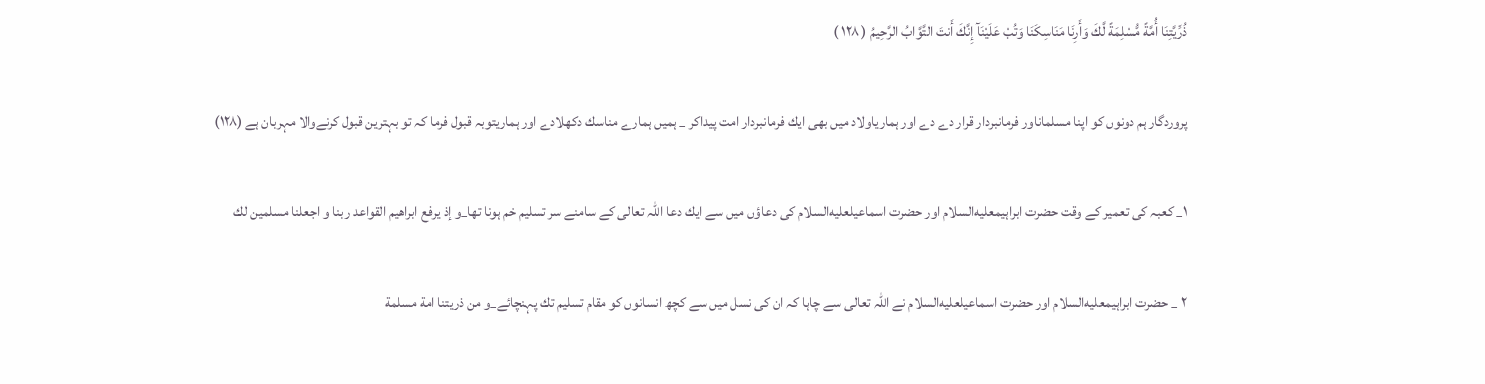ذُرِّيَّتِنَا أُمَّةً مُّسْلِمَةً لَّكَ وَأَرِنَا مَنَاسِكَنَا وَتُبْ عَلَيْنَآ إِنَّكَ أَنتَ التَّوَّابُ الرَّحِيمُ ( ۱۲۸ )

پروردگار ہم دونوں كو اپنا مسلماناور فرمانبردار قرار دے دے اور ہمارياولاد ميں بھى ايك فرمانبردار امت پيداكر _ ہميں ہمارے مناسك دكھلادے اور ہماريتوبہ قبول فرما كہ تو بہترين قبول كرنےوالا مہربان ہے (۱۲۸)

۱_ كعبہ كى تعمير كے وقت حضرت ابراہيمعليه‌السلام اور حضرت اسماعيلعليه‌السلام كى دعاؤں ميں سے ايك دعا اللہ تعالى كے سامنے سر تسليم خم ہونا تھا_و إذ يرفع ابراهيم القواعد ربنا و اجعلنا مسلمين لك

۲ _ حضرت ابراہيمعليه‌السلام اور حضرت اسماعيلعليه‌السلام نے اللہ تعالى سے چاہا كہ ان كى نسل ميں سے كچھ انسانوں كو مقام تسليم تك پہنچائے_و من ذريتنا امة مسلمة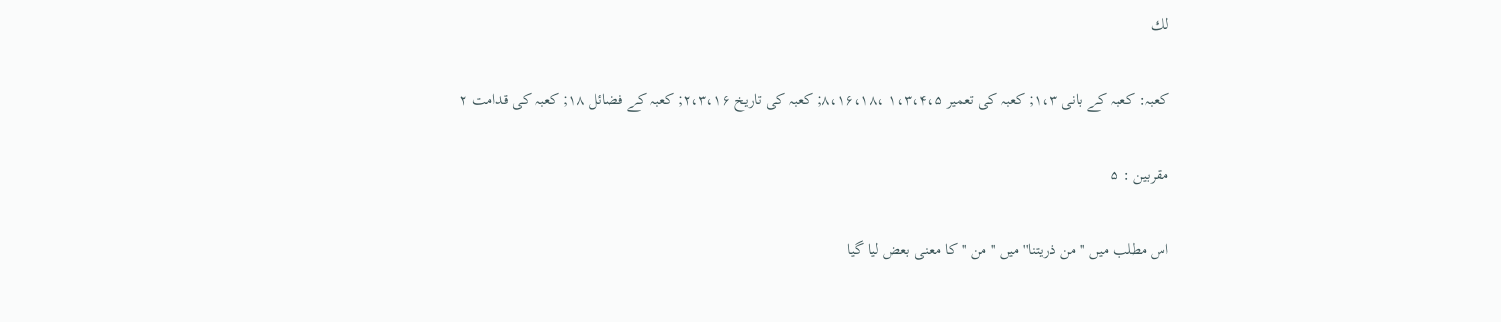لك

كعبہ: كعبہ كے بانى ۱،۳; كعبہ كى تعمير ۱،۳،۴،۵ ،۸،۱۶،۱۸; كعبہ كى تاريخ ۲،۳،۱۶; كعبہ كے فضائل ۱۸; كعبہ كى قدامت ۲

مقربين : ۵

اس مطلب ميں '' من ذريتنا'' ميں '' من '' كا معنى بعض ليا گيا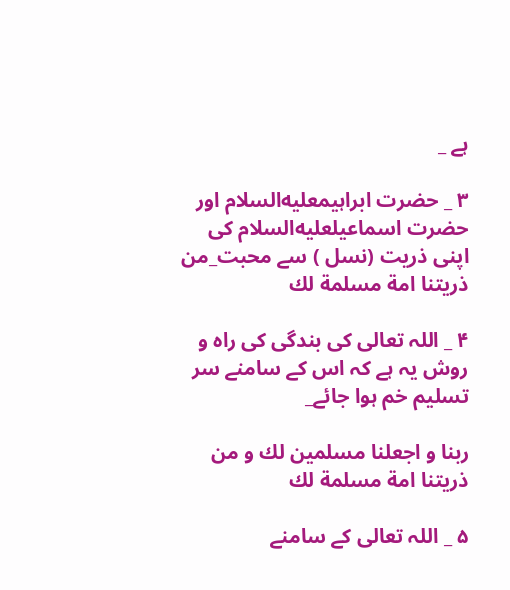ہے _

۳ _ حضرت ابراہيمعليه‌السلام اور حضرت اسماعيلعليه‌السلام كى اپنى ذريت (نسل ) سے محبت_من ذريتنا امة مسلمة لك

۴ _ اللہ تعالى كى بندگى كى راہ و روش يہ ہے كہ اس كے سامنے سر تسليم خم ہوا جائے_

ربنا و اجعلنا مسلمين لك و من ذريتنا امة مسلمة لك

۵ _ اللہ تعالى كے سامنے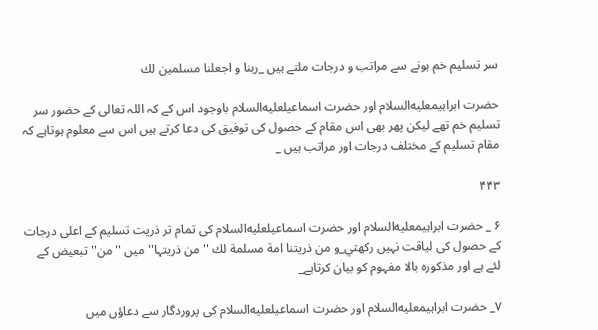سر تسليم خم ہونے سے مراتب و درجات ملتے ہيں _ربنا و اجعلنا مسلمين لك

حضرت ابراہيمعليه‌السلام اور حضرت اسماعيلعليه‌السلام باوجود اس كے كہ اللہ تعالى كے حضور سر تسليم خم تھے ليكن پھر بھى اس مقام كے حصول كى توفيق كى دعا كرتے ہيں اس سے معلوم ہوتاہے كہ مقام تسليم كے مختلف درجات اور مراتب ہيں _

۴۴۳

۶ _ حضرت ابراہيمعليه‌السلام اور حضرت اسماعيلعليه‌السلام كى تمام تر ذريت تسليم كے اعلى درجات كے حصول كى لياقت نہيں ركھتي_و من ذريتنا امة مسلمة لك '' من ذريتہا'' ميں '' من'' تبعيض كے لئے ہے اور مذكورہ بالا مفہوم كو بيان كرتاہے_

۷_ حضرت ابراہيمعليه‌السلام اور حضرت اسماعيلعليه‌السلام كى پروردگار سے دعاؤں ميں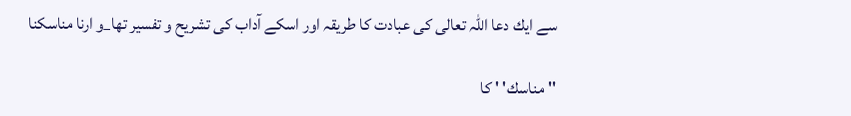سے ايك دعا اللہ تعالى كى عبادت كا طريقہ اور اسكے آداب كى تشريح و تفسير تھا_و ارنا مناسكنا

'' مناسك' ' كا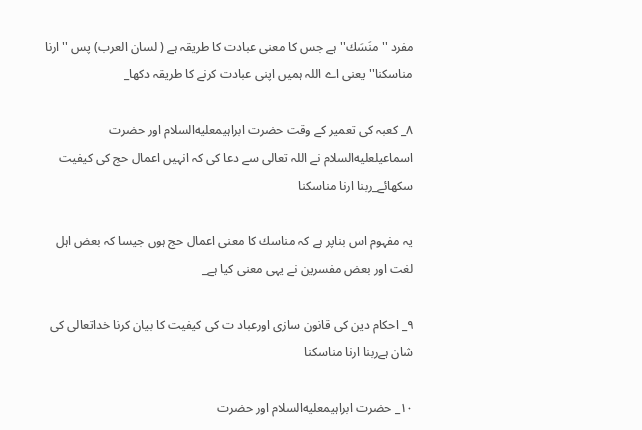مفرد '' منَسَك'' ہے جس كا معنى عبادت كا طريقہ ہے ( لسان العرب) پس ''ارنا مناسكنا'' يعنى اے اللہ ہميں اپنى عبادت كرنے كا طريقہ دكھا_

۸_ كعبہ كى تعمير كے وقت حضرت ابراہيمعليه‌السلام اور حضرت اسماعيلعليه‌السلام نے اللہ تعالى سے دعا كى كہ انہيں اعمال حج كى كيفيت سكھائے_ربنا ارنا مناسكنا

يہ مفہوم اس بناپر ہے كہ مناسك كا معنى اعمال حج ہوں جيسا كہ بعض اہل لغت اور بعض مفسرين نے يہى معنى كيا ہے_

۹_ احكام دين كى قانون سازى اورعباد ت كى كيفيت كا بيان كرنا خداتعالى كى شان ہےربنا ارنا مناسكنا

۱۰_ حضرت ابراہيمعليه‌السلام اور حضرت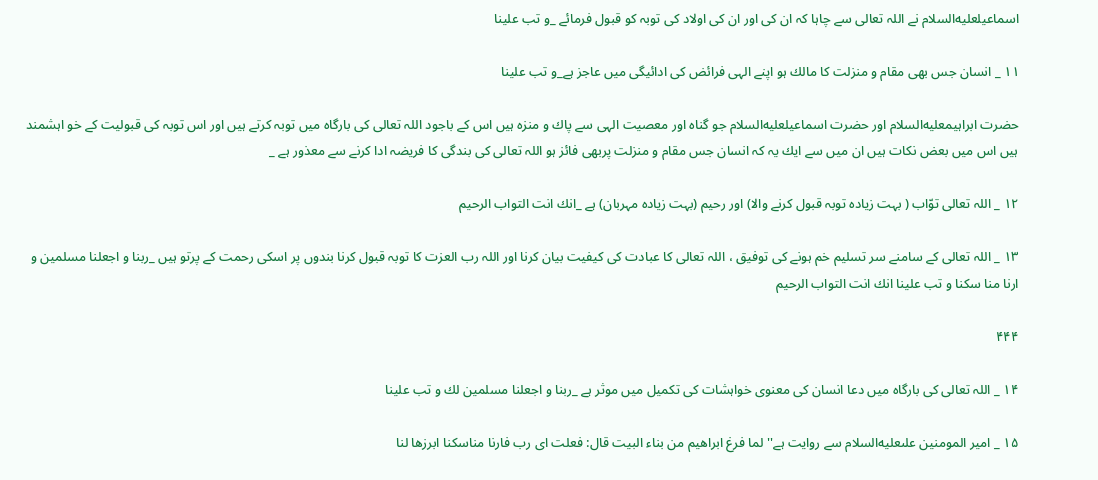اسماعيلعليه‌السلام نے اللہ تعالى سے چاہا كہ ان كى اور ان كى اولاد كى توبہ كو قبول فرمائے _و تب علينا

۱۱ _ انسان جس بھى مقام و منزلت كا مالك ہو اپنے الہى فرائض كى ادائيگى ميں عاجز ہے_و تب علينا

حضرت ابراہيمعليه‌السلام اور حضرت اسماعيلعليه‌السلام جو گناہ اور معصيت الہى سے پاك و منزہ ہيں اس كے باجود اللہ تعالى كى بارگاہ ميں توبہ كرتے ہيں اور اس توبہ كى قبوليت كے خو اہشمند ہيں اس ميں بعض نكات ہيں ان ميں سے ايك يہ كہ انسان جس مقام و منزلت پربھى فائز ہو اللہ تعالى كى بندگى كا فريضہ ادا كرنے سے معذور ہے _

۱۲ _ اللہ تعالى توّاب ( بہت زيادہ توبہ قبول كرنے والا) اور رحيم (بہت زيادہ مہربان) ہے _انك انت التواب الرحيم

۱۳ _ اللہ تعالى كے سامنے سر تسليم خم ہونے كى توفيق ، اللہ تعالى كا عبادت كى كيفيت بيان كرنا اور اللہ رب العزت كا توبہ قبول كرنا بندوں پر اسكى رحمت كے پرتو ہيں _ربنا و اجعلنا مسلمين و ارنا منا سكنا و تب علينا انك انت التواب الرحيم

۴۴۴

۱۴ _ اللہ تعالى كى بارگاہ ميں دعا انسان كى معنوى خواہشات كى تكميل ميں موثر ہے _ربنا و اجعلنا مسلمين لك و تب علينا

۱۵ _ امير المومنين علىعليه‌السلام سے روايت ہے''لما فرغ ابراهيم من بناء البيت قال: فعلت اى رب فارنا مناسكنا ابرزها لنا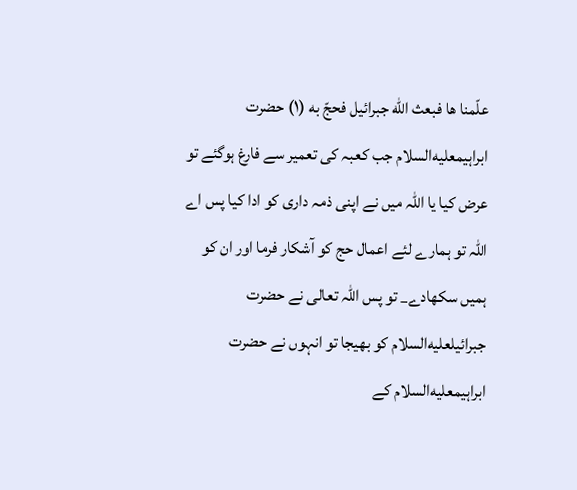علّمنا ها فبعث الله جبرائيل فحجّ به (۱) حضرت ابراہيمعليه‌السلام جب كعبہ كى تعمير سے فارغ ہوگئے تو عرض كيا يا اللہ ميں نے اپنى ذمہ دارى كو ادا كيا پس اے اللہ تو ہمارے لئے اعمال حج كو آشكار فرما اور ان كو ہميں سكھادے_ تو پس اللہ تعالى نے حضرت جبرائيلعليه‌السلام كو بھيجا تو انہوں نے حضرت ابراہيمعليه‌السلام كے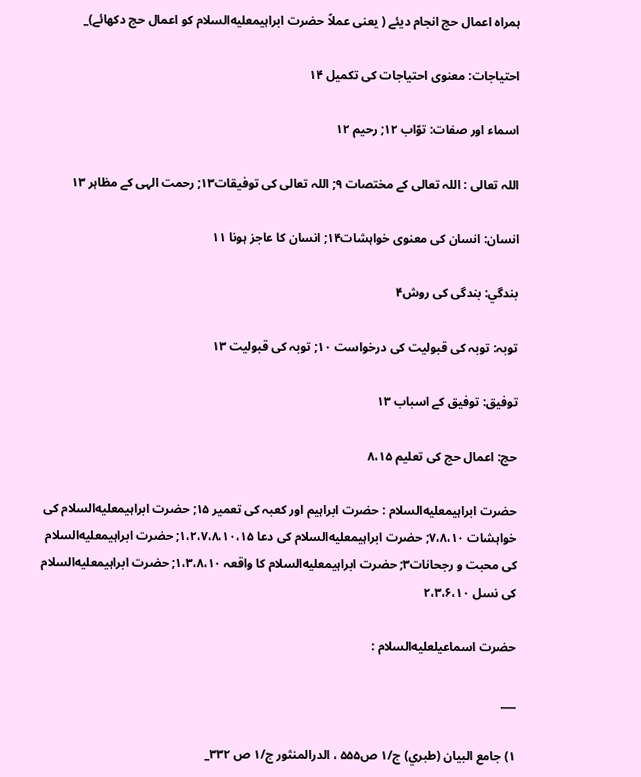ہمراہ اعمال حج انجام ديئے ( يعنى عملاً حضرت ابراہيمعليه‌السلام كو اعمال حج دكھائے)_

احتياجات: معنوى احتياجات كى تكميل ۱۴

اسماء اور صفات: توّاب ۱۲; رحيم ۱۲

اللہ تعالى : اللہ تعالى كے مختصات ۹; اللہ تعالى كى توفيقات۱۳; رحمت الہى كے مظاہر ۱۳

انسان: انسان كى معنوى خواہشات۱۴; انسان كا عاجز ہونا ۱۱

بندگي: بندگى كى روش۴

توبہ: توبہ كى قبوليت كى درخواست ۱۰; توبہ كى قبوليت ۱۳

توفيق: توفيق كے اسباب ۱۳

حج: اعمال حج كى تعليم ۸،۱۵

حضرت ابراہيمعليه‌السلام : حضرت ابراہيم اور كعبہ كى تعمير ۱۵; حضرت ابراہيمعليه‌السلام كى خواہشات ۷،۸،۱۰; حضرت ابراہيمعليه‌السلام كى دعا ۱،۲،۷،۸،۱۰،۱۵; حضرت ابراہيمعليه‌السلام كى محبت و رجحانات۳; حضرت ابراہيمعليه‌السلام كا واقعہ ۱،۳،۸،۱۰; حضرت ابراہيمعليه‌السلام كى نسل ۲،۳،۶،۱۰

حضرت اسماعيلعليه‌السلام :

___

۱) جامع البيان (طبري) ج/۱ ص۵۵۵ ، الدرالمنثور ج/۱ ص ۳۳۲_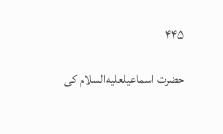۴۴۵

حضرت اسماعيلعليه‌السلام كى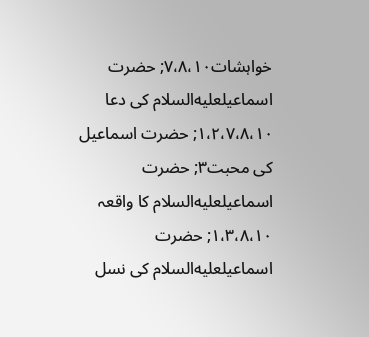خواہشات۷،۸،۱۰; حضرت اسماعيلعليه‌السلام كى دعا ۱،۲،۷،۸،۱۰; حضرت اسماعيل كى محبت۳; حضرت اسماعيلعليه‌السلام كا واقعہ ۱،۳،۸،۱۰; حضرت اسماعيلعليه‌السلام كى نسل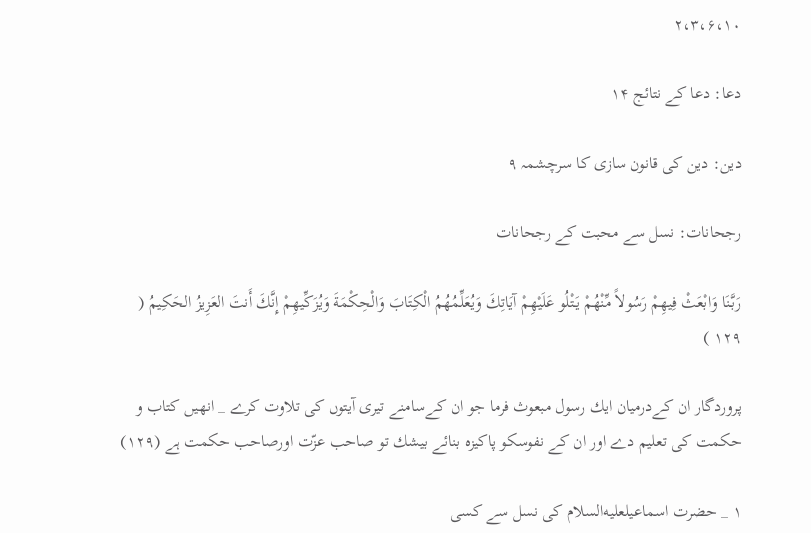۲،۳،۶،۱۰

دعا: دعا كے نتائج ۱۴

دين: دين كى قانون سازى كا سرچشمہ ۹

رجحانات: نسل سے محبت كے رجحانات

رَبَّنَا وَابْعَثْ فِيهِمْ رَسُولاً مِّنْهُمْ يَتْلُو عَلَيْهِمْ آيَاتِكَ وَيُعَلِّمُهُمُ الْكِتَابَ وَالْحِكْمَةَ وَيُزَكِّيهِمْ إِنَّكَ أَنتَ العَزِيزُ الحَكِيمُ ( ۱۲۹ )

پروردگار ان كےدرميان ايك رسول مبعوث فرما جو ان كےسامنے تيرى آيتوں كى تلاوت كرے _ انھيں كتاب و حكمت كى تعليم دے اور ان كے نفوسكو پاكيزہ بنائے بيشك تو صاحب عزّت اورصاحب حكمت ہے (۱۲۹)

۱ _ حضرت اسماعيلعليه‌السلام كى نسل سے كسى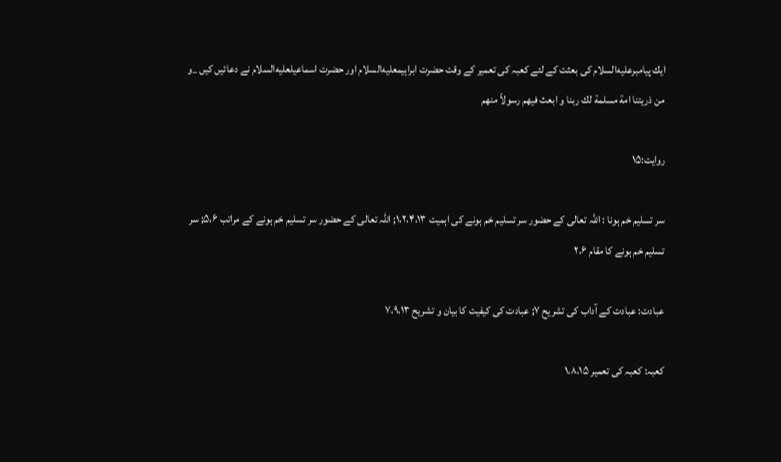ايك پيامبرعليه‌السلام كى بعثت كے لئے كعبہ كى تعمير كے وقت حضرت ابراہيمعليه‌السلام اور حضرت اسماعيلعليه‌السلام نے دعائيں كيں _و من ذريتنا امة مسلمة لك ربنا و ابعث فيهم رسولاً منهم

روايت:۱۵

سر تسليم خم ہونا : اللہ تعالى كے حضور سر تسليم خم ہونے كى اہميت ۱،۲،۴،۱۳; اللہ تعالى كے حضور سر تسليم خم ہونے كے مراتب ۵،۶; سر تسليم خم ہونے كا مقام ۲،۶

عبادت: عبادت كے آداب كى تشريح ۷; عبادت كى كيفيت كا بيان و تشريح ۷،۹،۱۳

كعبہ: كعبہ كى تعمير ۱،۸،۱۵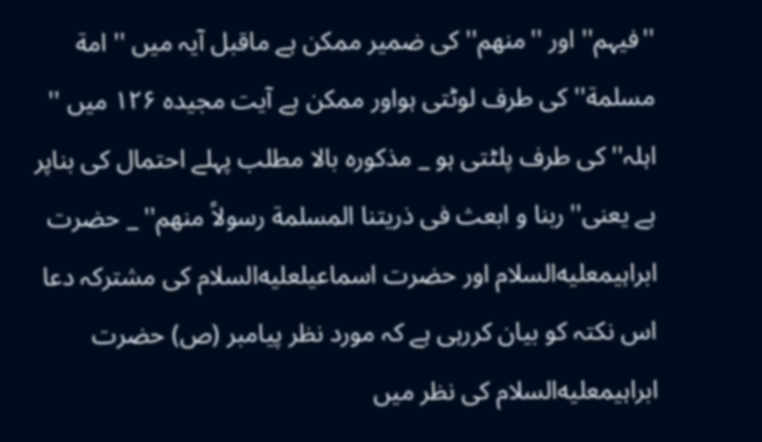''فيہم'' اور ''منھم'' كى ضمير ممكن ہے ماقبل آيہ ميں '' امة مسلمة'' كى طرف لوٹتى ہواور ممكن ہے آيت مجيدہ ۱۲۶ ميں '' اہلہ'' كى طرف پلٹتى ہو _ مذكورہ بالا مطلب پہلے احتمال كى بناپر ہے يعنى''ربنا و ابعث فى ذريتنا المسلمة رسولاً منهم'' _ حضرت ابراہيمعليه‌السلام اور حضرت اسماعيلعليه‌السلام كى مشتركہ دعا اس نكتہ كو بيان كررہى ہے كہ مورد نظر پيامبر (ص) حضرت ابراہيمعليه‌السلام كى نظر ميں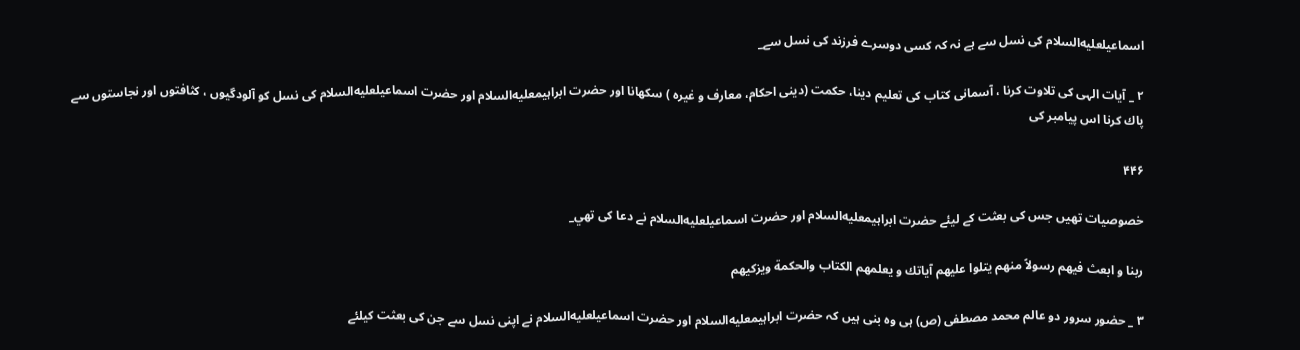اسماعيلعليه‌السلام كى نسل سے ہے نہ كہ كسى دوسرے فرزند كى نسل سے_

۲ _ آيات الہى كى تلاوت كرنا ، آسمانى كتاب كى تعليم دينا، حكمت (دينى احكام، معارف و غيرہ ) سكھانا اور حضرت ابراہيمعليه‌السلام اور حضرت اسماعيلعليه‌السلام كى نسل كو آلودگيوں ، كثافتوں اور نجاستوں سے پاك كرنا اس پيامبر كى

۴۴۶

خصوصيات تھيں جس كى بعثت كے ليئے حضرت ابراہيمعليه‌السلام اور حضرت اسماعيلعليه‌السلام نے دعا كى تھي_

ربنا و ابعث فيهم رسولاً منهم يتلوا عليهم آياتك و يعلمهم الكتاب والحكمة ويزكيهم

۳ _ حضور سرور دو عالم محمد مصطفى (ص) ہى وہ بنى ہيں كہ حضرت ابراہيمعليه‌السلام اور حضرت اسماعيلعليه‌السلام نے اپنى نسل سے جن كى بعثت كيلئے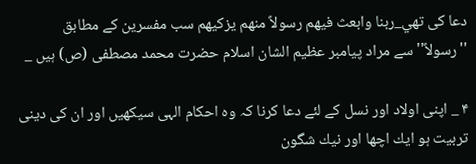دعا كى تھي_ربنا وابعث فيهم رسولاً منهم يزكيهم سب مفسرين كے مطابق ''رسولاً'' سے مراد پيامبر عظيم الشان اسلام حضرت محمد مصطفى (ص) ہيں _

۴ _ اپنى اولاد اور نسل كے لئے دعا كرنا كہ وہ احكام الہى سيكھيں اور ان كى دينى تربيت ہو ايك اچھا اور نيك شگون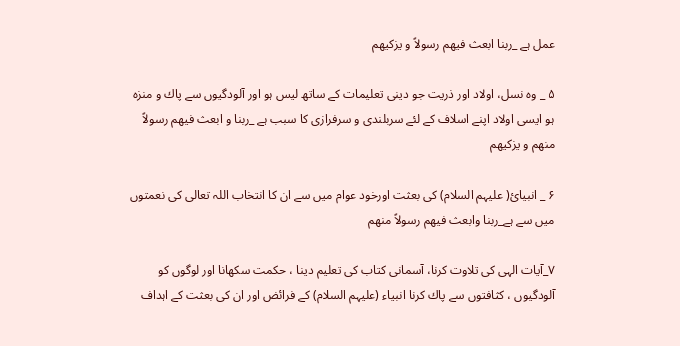عمل ہے _ربنا ابعث فيهم رسولاً و يزكيهم

۵ _ وہ نسل، اولاد اور ذريت جو دينى تعليمات كے ساتھ ليس ہو اور آلودگيوں سے پاك و منزہ ہو ايسى اولاد اپنے اسلاف كے لئے سربلندى و سرفرازى كا سبب ہے _ربنا و ابعث فيهم رسولاً منهم و يزكيهم

۶ _ انبيائ( عليہم السلام) كى بعثت اورخود عوام ميں سے ان كا انتخاب اللہ تعالى كى نعمتوں ميں سے ہے_ربنا وابعث فيهم رسولاً منهم

۷_آيات الہى كى تلاوت كرنا، آسمانى كتاب كى تعليم دينا ، حكمت سكھانا اور لوگوں كو آلودگيوں ، كثافتوں سے پاك كرنا انبياء (عليہم السلام) كے فرائض اور ان كى بعثت كے اہداف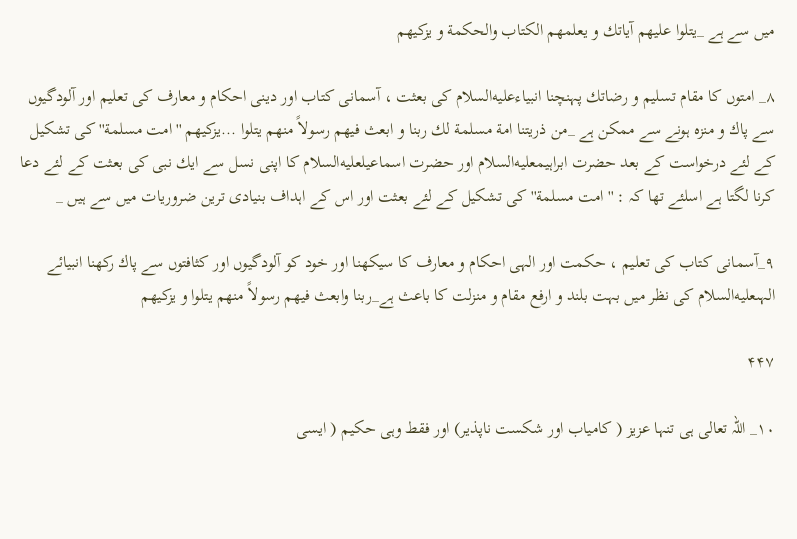ميں سے ہے _يتلوا عليهم آياتك و يعلمهم الكتاب والحكمة و يزكيهم

۸_ امتوں كا مقام تسليم و رضاتك پہنچنا انبياءعليه‌السلام كى بعثت ، آسمانى كتاب اور دينى احكام و معارف كى تعليم اور آلودگيوں سے پاك و منزہ ہونے سے ممكن ہے _من ذريتنا امة مسلمة لك ربنا و ابعث فيهم رسولاً منهم يتلوا ...يزكيهم ''امت مسلمة'' كى تشكيل كے لئے درخواست كے بعد حضرت ابراہيمعليه‌السلام اور حضرت اسماعيلعليه‌السلام كا اپنى نسل سے ايك نبى كى بعثت كے لئے دعا كرنا لگتا ہے اسلئے تھا كہ : '' امت مسلمة'' كى تشكيل كے لئے بعثت اور اس كے اہداف بنيادى ترين ضروريات ميں سے ہيں _

۹_آسمانى كتاب كى تعليم ، حكمت اور الہى احكام و معارف كا سيكھنا اور خود كو آلودگيوں اور كثافتوں سے پاك ركھنا انبيائے الہىعليه‌السلام كى نظر ميں بہت بلند و ارفع مقام و منزلت كا باعث ہے_ربنا وابعث فيهم رسولاً منهم يتلوا و يزكيهم

۴۴۷

۱۰_ اللہ تعالى ہى تنہا عزيز ( كامياب اور شكست ناپذير) اور فقط وہى حكيم ( ايسى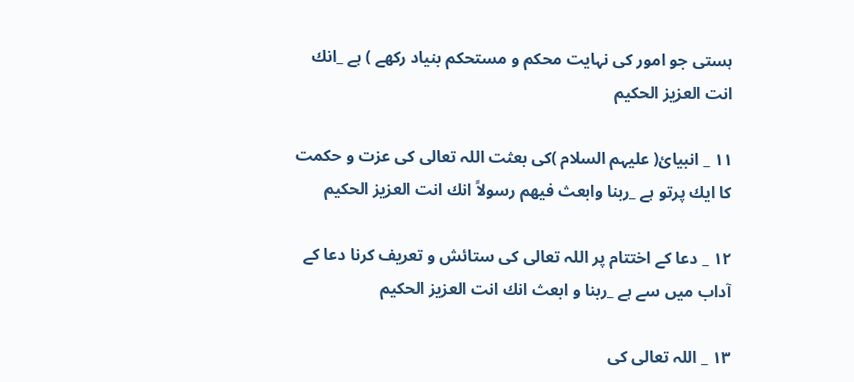ہستى جو امور كى نہايت محكم و مستحكم بنياد ركھے ) ہے _انك انت العزيز الحكيم

۱۱ _ انبيائ( عليہم السلام )كى بعثت اللہ تعالى كى عزت و حكمت كا ايك پرتو ہے _ربنا وابعث فيهم رسولاً انك انت العزيز الحكيم

۱۲ _ دعا كے اختتام پر اللہ تعالى كى ستائش و تعريف كرنا دعا كے آداب ميں سے ہے _ربنا و ابعث انك انت العزيز الحكيم

۱۳ _ اللہ تعالى كى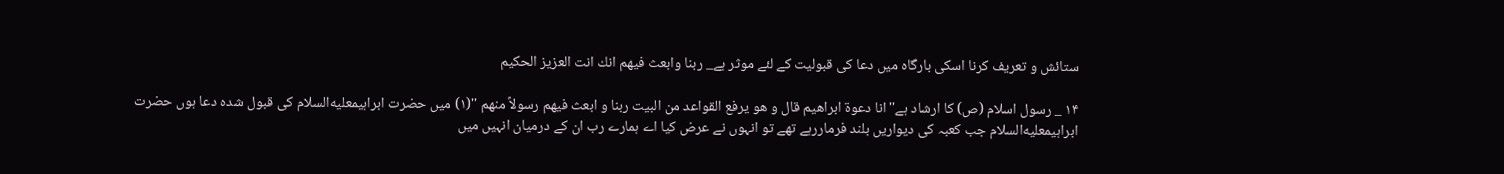ستائش و تعريف كرنا اسكى بارگاہ ميں دعا كى قبوليت كے لئے موثر ہے_ ربنا وابعث فيهم انك انت العزيز الحكيم

۱۴ _ رسول اسلام (ص) كا ارشاد ہے''انا دعوة ابراهيم قال و هو يرفع القواعد من البيت ربنا و ابعث فيهم رسولاً منهم ''(۱) ميں حضرت ابراہيمعليه‌السلام كى قبول شدہ دعا ہوں حضرت ابراہيمعليه‌السلام جب كعبہ كى ديواريں بلند فرماررہے تھے تو انہوں نے عرض كيا اے ہمارے رب ان كے درميان انہيں ميں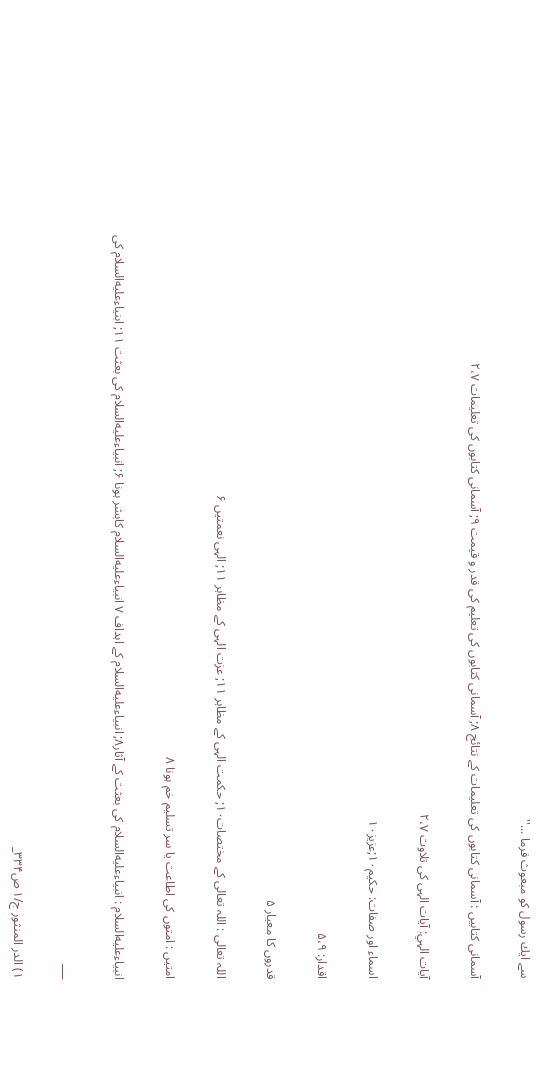سے ايك رسول كو مبعوث فرما ...''

آسمانى كتابيں : آسمانى كتابوں كى تعليمات كے نتائج ۸; آسمانى كتابوں كى تعليم كى قدر و قيمت ۹; آسمانى كتابوں كى تعليمات ۲،۷

آيات الہي: آيات الہى كى تلاوت ۲،۷

اسماء اور صفات: حكيم۱۰;عزيز۱۰

اقدار: ۵،۹

قدروں كا معيار ۵

اللہ تعالى : اللہ تعالى كے مختصات۱۰; حكمت الہى كے مظاہر ۱۱; عزت الہى كے مظاہر ۱۱; الہى نعمتيں ۶

امتيں : امتوں كى اطاعت يا سر تسليم خم ہونا ۸

انبياءعليه‌السلام : انبياءعليه‌السلام كى بعثت كے آثار۸; انبياءعليه‌السلام كے اہداف ۷ انبياءعليه‌السلام كابشر ہونا ۶; انبياءعليه‌السلام كى بعثت ۱۱; ابنياءعليه‌السلام كى

___

۱) الدر المنثور ج/۱ ص۳۳۴_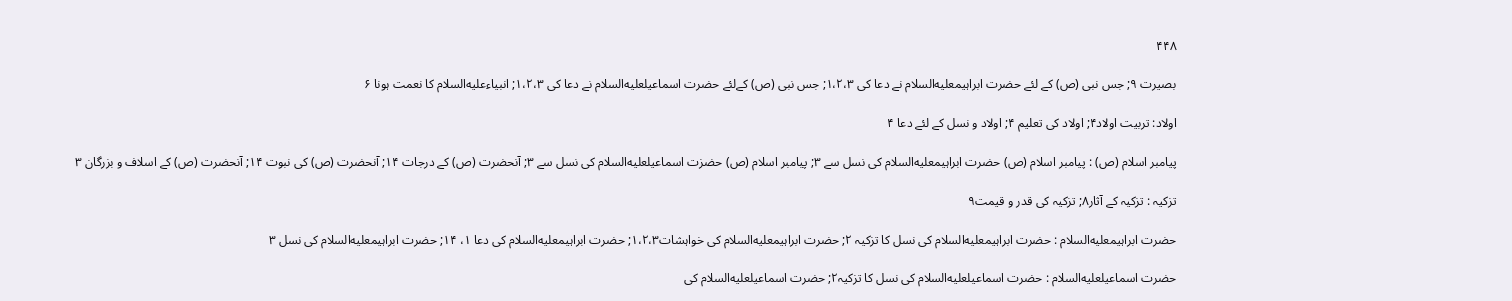۴۴۸

بصيرت ۹; جس نبى (ص) كے لئے حضرت ابراہيمعليه‌السلام نے دعا كى ۱،۲،۳; جس نبى (ص) كےلئے حضرت اسماعيلعليه‌السلام نے دعا كى ۱،۲،۳; انبياءعليه‌السلام كا نعمت ہونا ۶

اولاد: تربيت اولاد۴; اولاد كى تعليم ۴; اولاد و نسل كے لئے دعا ۴

پيامبر اسلام (ص) : پيامبر اسلام (ص) حضرت ابراہيمعليه‌السلام كى نسل سے ۳; پيامبر اسلام (ص) حضزت اسماعيلعليه‌السلام كى نسل سے ۳; آنحضرت (ص) كے درجات ۱۴; آنحضرت (ص) كى نبوت ۱۴; آنحضرت (ص) كے اسلاف و بزرگان ۳

تزكيہ : تزكيہ كے آثار۸; تزكيہ كى قدر و قيمت۹

حضرت ابراہيمعليه‌السلام : حضرت ابراہيمعليه‌السلام كى نسل كا تزكيہ ۲; حضرت ابراہيمعليه‌السلام كى خواہشات۱،۲،۳; حضرت ابراہيمعليه‌السلام كى دعا ۱، ۱۴; حضرت ابراہيمعليه‌السلام كى نسل ۳

حضرت اسماعيلعليه‌السلام : حضرت اسماعيلعليه‌السلام كى نسل كا تزكيہ۲; حضرت اسماعيلعليه‌السلام كى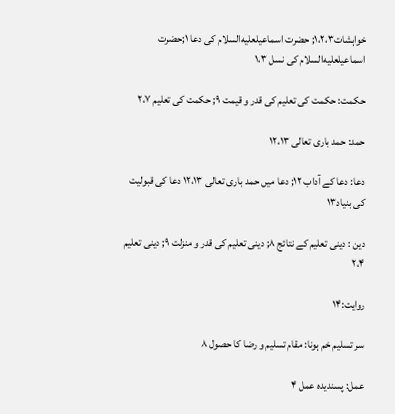خواہشات۱،۲،۳; حضرت اسماعيلعليه‌السلام كى دعا ۱;حضرت اسماعيلعليه‌السلام كى نسل ۱،۳

حكمت: حكمت كى تعليم كى قدر و قيمت ۹; حكمت كى تعليم ۲،۷

حمد: حمد بارى تعالى ۱۲،۱۳

دعا: دعا كے آداب ۱۲; دعا ميں حمد بارى تعالى ۱۲،۱۳ دعا كى قبوليت كى بنياد۱۳

دين : دينى تعليم كے نتائج ۸; دينى تعليم كى قدر و منزلت ۹; دينى تعليم ۲،۴

روايت:۱۴

سر تسليم خم ہونا: مقام تسليم و رضا كا حصول ۸

عمل: پسنديدہ عمل ۴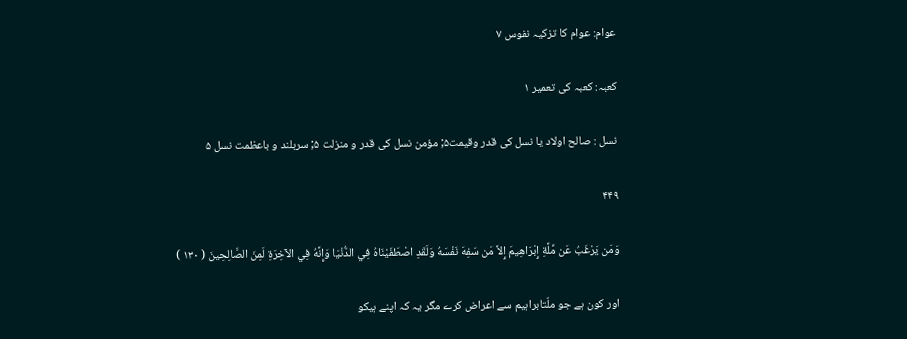عوام: عوام كا تزكيہ نفوس ۷

كعبہ: كعبہ كى تعمير ۱

نسل : صالح اولاد يا نسل كى قدر وقيمت۵; مؤمن نسل كى قدر و منزلت ۵; سربلند و باعظمت نسل ۵

۴۴۹

وَمَن يَرْغَبُ عَن مِّلَّةِ إِبْرَاهِيمَ إِلاَّ مَن سَفِهَ نَفْسَهُ وَلَقَدِ اصْطَفَيْنَاهُ فِي الدُّنْيَا وَإِنَّهُ فِي الآخِرَةِ لَمِنَ الصَّالِحِينَ ( ۱۳۰ )

اور كون ہے جو ملّتابراہيم سے اعراض كرے مگر يہ كہ اپنے ہيكو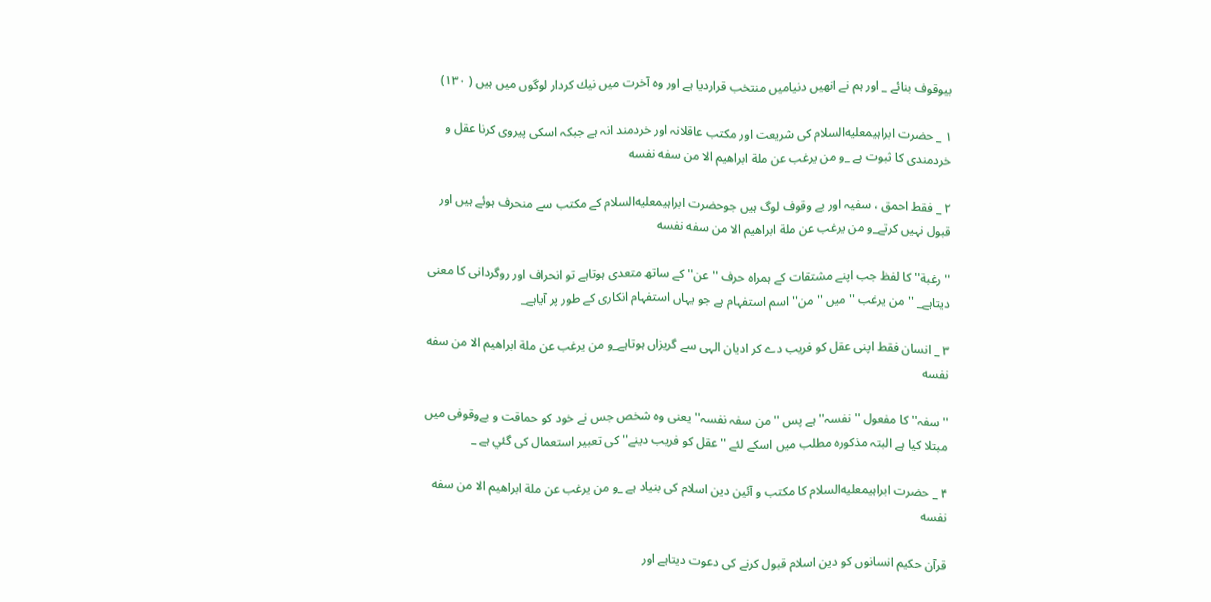بيوقوف بنائے _ اور ہم نے انھيں دنياميں منتخب قرارديا ہے اور وہ آخرت ميں نيك كردار لوگوں ميں ہيں ( ۱۳۰)

۱ _ حضرت ابراہيمعليه‌السلام كى شريعت اور مكتب عاقلانہ اور خردمند انہ ہے جبكہ اسكى پيروى كرنا عقل و خردمندى كا ثبوت ہے _و من يرغب عن ملة ابراهيم الا من سفه نفسه

۲ _ فقط احمق ، سفيہ اور بے وقوف لوگ ہيں جوحضرت ابراہيمعليه‌السلام كے مكتب سے منحرف ہوئے ہيں اور قبول نہيں كرتے_و من يرغب عن ملة ابراهيم الا من سفه نفسه

''رغبة'' كا لفظ جب اپنے مشتقات كے ہمراہ حرف ''عن'' كے ساتھ متعدى ہوتاہے تو انحراف اور روگردانى كا معنى ديتاہے_ '' من يرغب '' ميں ''من'' اسم استفہام ہے جو يہاں استفہام انكارى كے طور پر آياہے_

۳ _ انسان فقط اپنى عقل كو فريب دے كر اديان الہى سے گريزاں ہوتاہے_و من يرغب عن ملة ابراهيم الا من سفه نفسه

''سفہ'' كا مفعول ''نفسہ'' ہے پس ''من سفہ نفسہ'' يعنى وہ شخص جس نے خود كو حماقت و بےوقوفى ميں مبتلا كيا ہے البتہ مذكورہ مطلب ميں اسكے لئے '' عقل كو فريب دينے'' كى تعبير استعمال كى گئي ہے _

۴ _ حضرت ابراہيمعليه‌السلام كا مكتب و آئين دين اسلام كى بنياد ہے _و من يرغب عن ملة ابراهيم الا من سفه نفسه

قرآن حكيم انسانوں كو دين اسلام قبول كرنے كى دعوت ديتاہے اور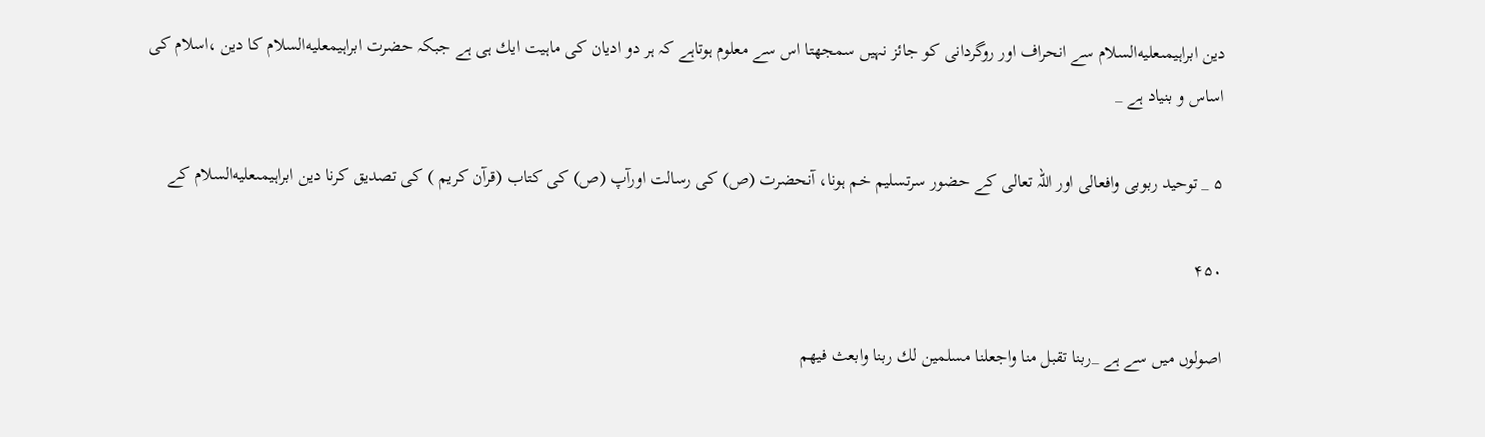دين ابراہيمىعليه‌السلام سے انحراف اور روگردانى كو جائز نہيں سمجھتا اس سے معلوم ہوتاہے كہ ہر دو اديان كى ماہيت ايك ہى ہے جبكہ حضرت ابراہيمعليه‌السلام كا دين ،اسلام كى اساس و بنياد ہے _

۵ _ توحيد ربوبى وافعالى اور اللہ تعالى كے حضور سرتسليم خم ہونا، آنحضرت (ص) كى رسالت اورآپ (ص) كى كتاب (قرآن كريم ) كى تصديق كرنا دين ابراہيمىعليه‌السلام كے

۴۵۰

اصولوں ميں سے ہے _ربنا تقبل منا واجعلنا مسلمين لك ربنا وابعث فيهم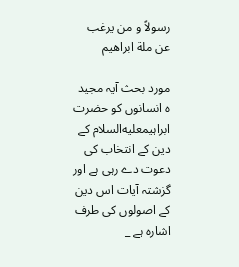رسولاً و من يرغب عن ملة ابراهيم

مورد بحث آيہ مجيد ہ انسانوں كو حضرت ابراہيمعليه‌السلام كے دين كے انتخاب كى دعوت دے رہى ہے اور گزشتہ آيات اس دين كے اصولوں كى طرف اشارہ ہے _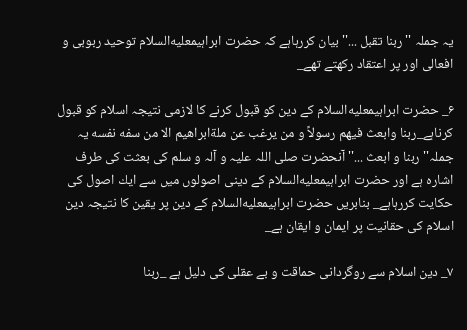يہ جملہ ''ربنا تقبل ...'' بيان كررہاہے كہ حضرت ابراہيمعليه‌السلام توحيد ربوبى و افعالى اور پر اعتقاد ركھتے تھے_

۶_ حضرت ابراہيمعليه‌السلام كے دين كو قبول كرنے كا لازمى نتيجہ اسلام كو قبول كرناہے_ربنا وابعث فيهم رسولاً و من يرغب عن ملةابراهيم الا من سفه نفسه يہ جملہ''ربنا و ابعث ...'' آنحضرت صلى اللہ عليہ و آلہ و سلم كى بعثت كى طرف اشارہ ہے اور حضرت ابراہيمعليه‌السلام كے دينى اصولوں ميں سے ايك اصول كى حكايت كررہاہے_ بنابريں حضرت ابراہيمعليه‌السلام كے دين پر يقين كا نتيجہ دين اسلام كى حقانيت پر ايمان و ايقان ہے_

۷_ دين اسلام سے روگردانى حماقت و بے عقلى كى دليل ہے _ربنا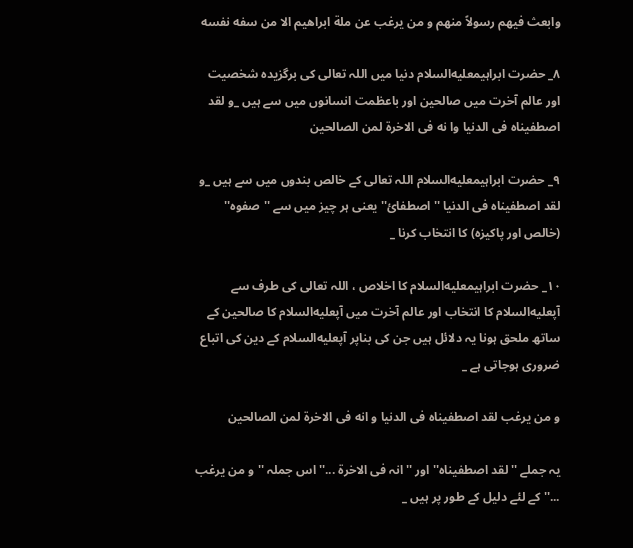وابعث فيهم رسولاً منهم و من يرغب عن ملة ابراهيم الا من سفه نفسه

۸_ حضرت ابراہيمعليه‌السلام دنيا ميں اللہ تعالى كى برگزيدہ شخصيت اور عالم آخرت ميں صالحين اور باعظمت انسانوں ميں سے ہيں _و لقد اصطفيناه فى الدنيا وا نه فى الاخرة لمن الصالحين

۹_ حضرت ابراہيمعليه‌السلام اللہ تعالى كے خالص بندوں ميں سے ہيں _و لقد اصطفيناه فى الدنيا ''اصطفائ'' يعنى ہر چيز ميں سے ''صفوہ'' (خالص اور پاكيزہ) كا انتخاب كرنا _

۱۰_ حضرت ابراہيمعليه‌السلام كا اخلاص ، اللہ تعالى كى طرف سے آپعليه‌السلام كا انتخاب اور عالم آخرت ميں آپعليه‌السلام كا صالحين كے ساتھ ملحق ہونا يہ دلائل ہيں جن كى بناپر آپعليه‌السلام كے دين كى اتباع ضرورى ہوجاتى ہے _

و من يرغب لقد اصطفيناه فى الدنيا و انه فى الاخرة لمن الصالحين

يہ جملے '' لقد اصطفيناہ'' اور ''انہ فى الاخرة ...'' اس جملہ ''و من يرغب ...'' كے لئے دليل كے طور پر ہيں _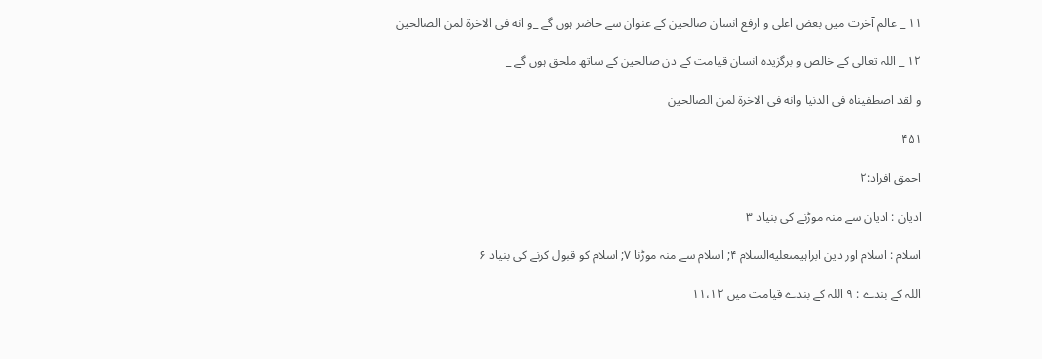۱۱ _ عالم آخرت ميں بعض اعلى و ارفع انسان صالحين كے عنوان سے حاضر ہوں گے _و انه فى الاخرة لمن الصالحين

۱۲ _ اللہ تعالى كے خالص و برگزيدہ انسان قيامت كے دن صالحين كے ساتھ ملحق ہوں گے _

و لقد اصطفيناه فى الدنيا وانه فى الاخرة لمن الصالحين

۴۵۱

احمق افراد:۲

اديان : اديان سے منہ موڑنے كى بنياد ۳

اسلام : اسلام اور دين ابراہيمىعليه‌السلام ۴; اسلام سے منہ موڑنا ۷; اسلام كو قبول كرنے كى بنياد ۶

اللہ كے بندے : ۹ اللہ كے بندے قيامت ميں ۱۱،۱۲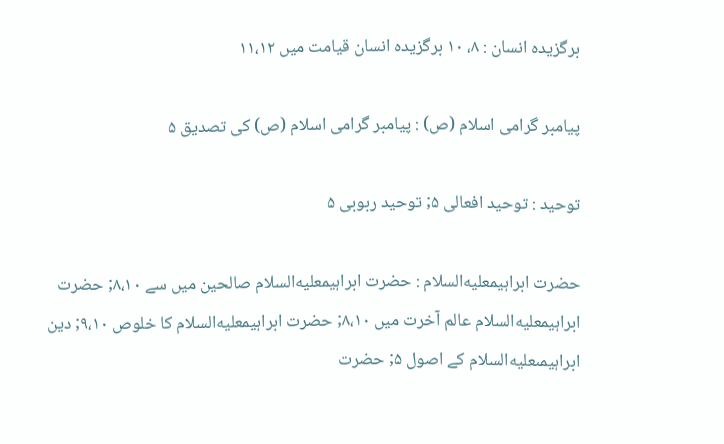برگزيدہ انسان : ۸، ۱۰ برگزيدہ انسان قيامت ميں ۱۱،۱۲

پيامبر گرامى اسلام (ص) : پيامبر گرامى اسلام (ص) كى تصديق ۵

توحيد : توحيد افعالى ۵; توحيد ربوبى ۵

حضرت ابراہيمعليه‌السلام : حضرت ابراہيمعليه‌السلام صالحين ميں سے ۸،۱۰; حضرت ابراہيمعليه‌السلام عالم آخرت ميں ۸،۱۰; حضرت ابراہيمعليه‌السلام كا خلوص ۹،۱۰; دين ابراہيمىعليه‌السلام كے اصول ۵; حضرت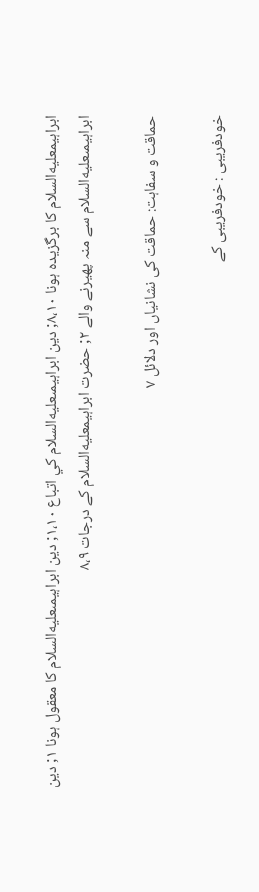ابراہيمعليه‌السلام كا برگزيدہ ہونا ۸،۱۰; دين ابراہيمىعليه‌السلام كي اتباع ۱،۱۰; دين ابراہيمىعليه‌السلام كا معقول ہونا ۱; دين ابراہيمىعليه‌السلام سے منہ پھيرنے والے ۲; حضرت ابراہيمعليه‌السلام كے درجات ۸،۹

حماقت و سفاہت: حماقت كى نشانياں اور دلائل ۷

خودفريبى : خودفريبى كے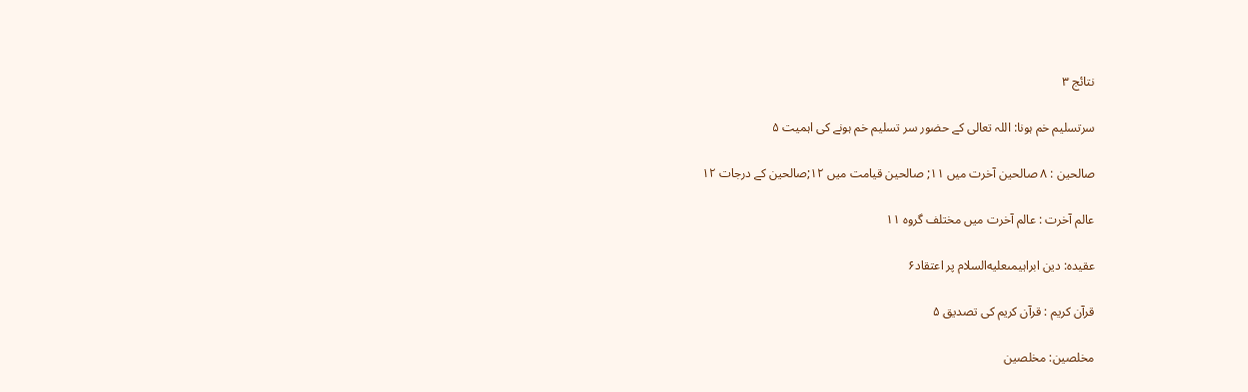نتائج ۳

سرتسليم خم ہونا: اللہ تعالى كے حضور سر تسليم خم ہونے كى اہميت ۵

صالحين : ۸ صالحين آخرت ميں ۱۱; صالحين قيامت ميں ۱۲;صالحين كے درجات ۱۲

عالم آخرت : عالم آخرت ميں مختلف گروہ ۱۱

عقيدہ: دين ابراہيمىعليه‌السلام پر اعتقاد۶

قرآن كريم : قرآن كريم كى تصديق ۵

مخلصين: مخلصين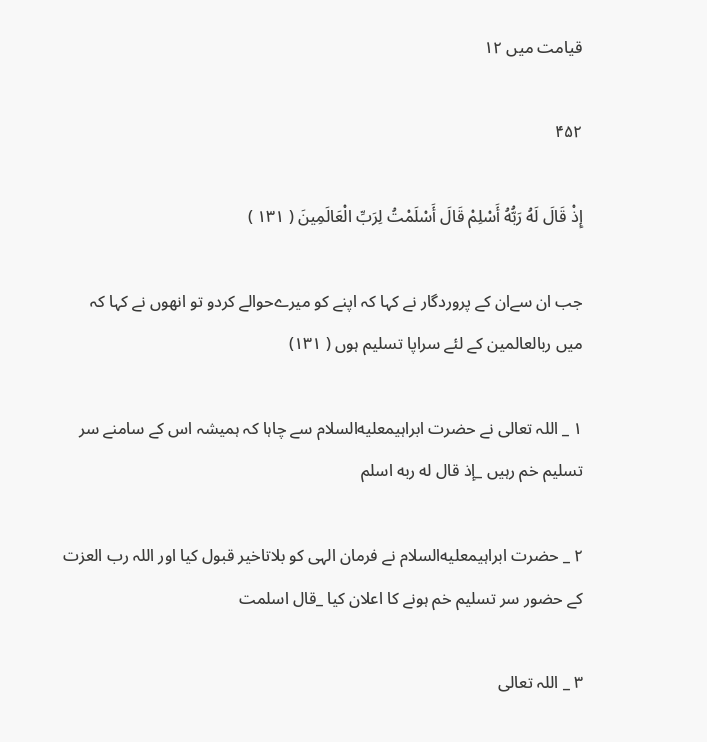قيامت ميں ۱۲

۴۵۲

إِذْ قَالَ لَهُ رَبُّهُ أَسْلِمْ قَالَ أَسْلَمْتُ لِرَبِّ الْعَالَمِينَ ( ۱۳۱ )

جب ان سےان كے پروردگار نے كہا كہ اپنے كو ميرےحوالے كردو تو انھوں نے كہا كہ ميں ربالعالمين كے لئے سراپا تسليم ہوں ( ۱۳۱)

۱ _ اللہ تعالى نے حضرت ابراہيمعليه‌السلام سے چاہا كہ ہميشہ اس كے سامنے سر تسليم خم رہيں _إذ قال له ربه اسلم

۲ _ حضرت ابراہيمعليه‌السلام نے فرمان الہى كو بلاتاخير قبول كيا اور اللہ رب العزت كے حضور سر تسليم خم ہونے كا اعلان كيا _قال اسلمت

۳ _ اللہ تعالى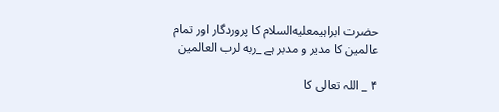حضرت ابراہيمعليه‌السلام كا پروردگار اور تمام عالمين كا مدير و مدبر ہے _ربه لرب العالمين

۴ _ اللہ تعالى كا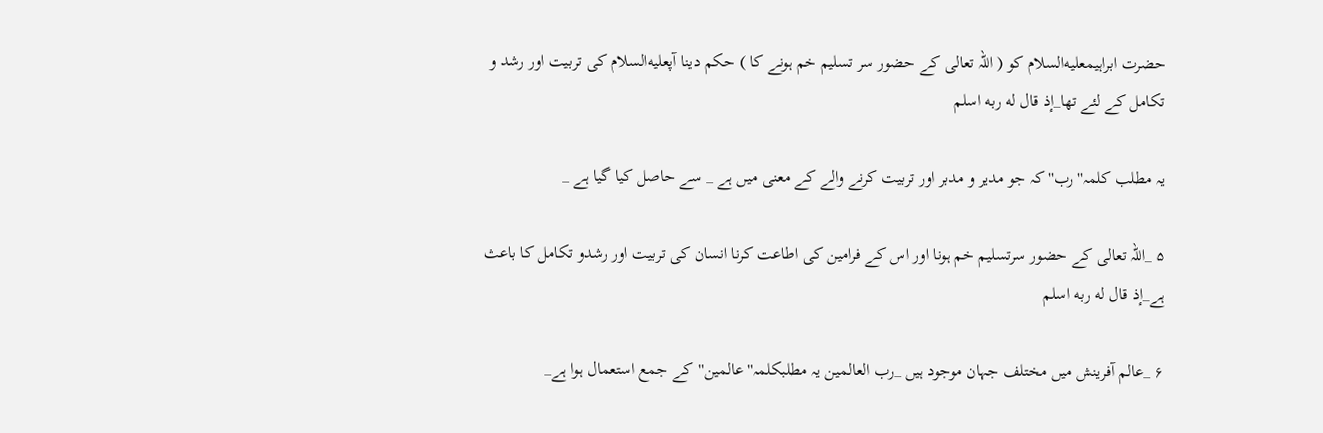حضرت ابراہيمعليه‌السلام كو ( اللہ تعالى كے حضور سر تسليم خم ہونے كا ) حكم دينا آپعليه‌السلام كى تربيت اور رشد و تكامل كے لئے تھا_إذ قال له ربه اسلم

يہ مطلب كلمہ''رب'' كہ جو مدير و مدبر اور تربيت كرنے والے كے معنى ميں ہے _ سے حاصل كيا گيا ہے _

۵ _اللہ تعالى كے حضور سرتسليم خم ہونا اور اس كے فرامين كى اطاعت كرنا انسان كى تربيت اور رشدو تكامل كا باعث ہے_إذ قال له ربه اسلم

۶ _عالم آفرينش ميں مختلف جہان موجود ہيں _رب العالمين يہ مطلبكلمہ''عالمين''كے جمع استعمال ہوا ہے_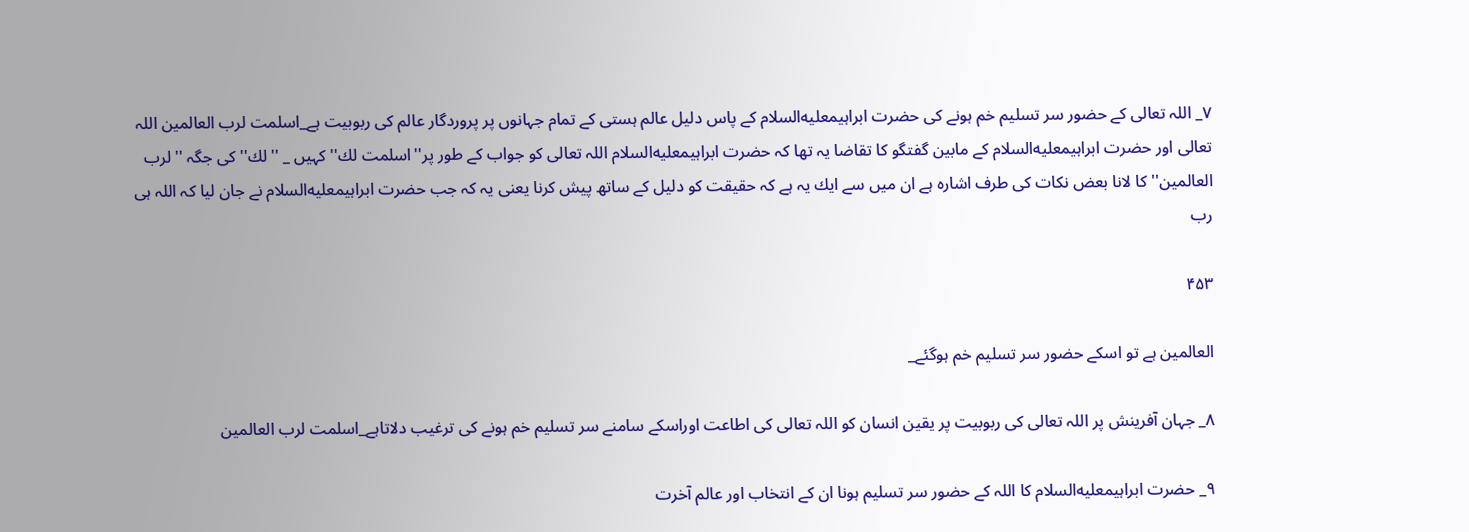۷_ اللہ تعالى كے حضور سر تسليم خم ہونے كى حضرت ابراہيمعليه‌السلام كے پاس دليل عالم ہستى كے تمام جہانوں پر پروردگار عالم كى ربوبيت ہے_اسلمت لرب العالمين اللہ تعالى اور حضرت ابراہيمعليه‌السلام كے مابين گفتگو كا تقاضا يہ تھا كہ حضرت ابراہيمعليه‌السلام اللہ تعالى كو جواب كے طور پر''اسلمت لك'' كہيں _ ''لك'' كى جگہ ''لرب العالمين'' كا لانا بعض نكات كى طرف اشارہ ہے ان ميں سے ايك يہ ہے كہ حقيقت كو دليل كے ساتھ پيش كرنا يعنى يہ كہ جب حضرت ابراہيمعليه‌السلام نے جان ليا كہ اللہ ہى رب

۴۵۳

العالمين ہے تو اسكے حضور سر تسليم خم ہوگئے_

۸_ جہان آفرينش پر اللہ تعالى كى ربوبيت پر يقين انسان كو اللہ تعالى كى اطاعت اوراسكے سامنے سر تسليم خم ہونے كى ترغيب دلاتاہے_اسلمت لرب العالمين

۹_ حضرت ابراہيمعليه‌السلام كا اللہ كے حضور سر تسليم ہونا ان كے انتخاب اور عالم آخرت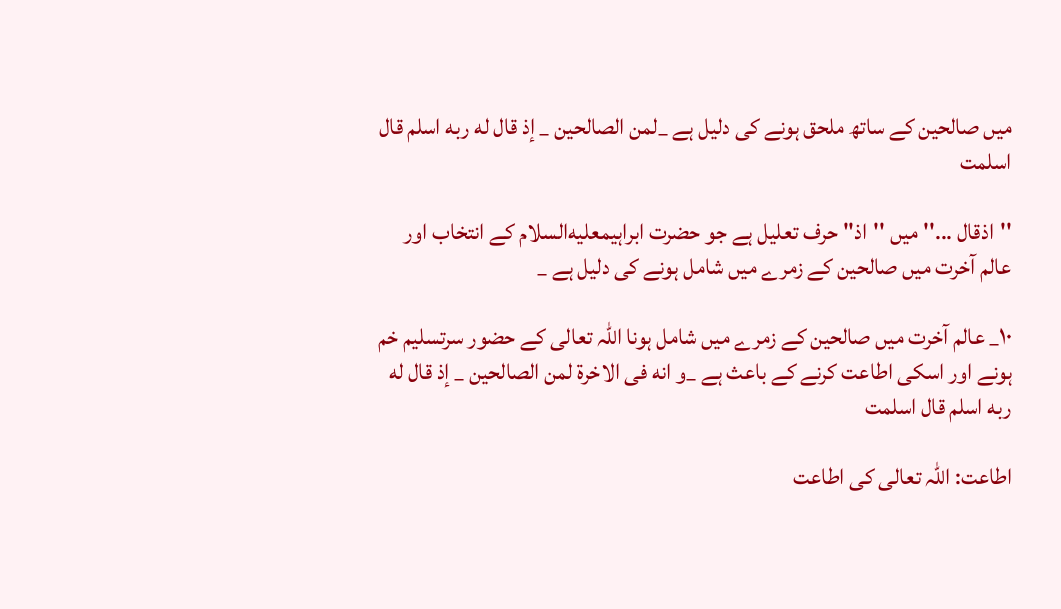ميں صالحين كے ساتھ ملحق ہونے كى دليل ہے _لمن الصالحين _ إذ قال له ربه اسلم قال اسلمت

''اذقال ...'' ميں ''اذ'' حرف تعليل ہے جو حضرت ابراہيمعليه‌السلام كے انتخاب اور عالم آخرت ميں صالحين كے زمرے ميں شامل ہونے كى دليل ہے _

۱۰_ عالم آخرت ميں صالحين كے زمرے ميں شامل ہونا اللہ تعالى كے حضور سرتسليم خم ہونے اور اسكى اطاعت كرنے كے باعث ہے _و انه فى الاخرة لمن الصالحين _ إذ قال له ربه اسلم قال اسلمت

اطاعت: اللہ تعالى كى اطاعت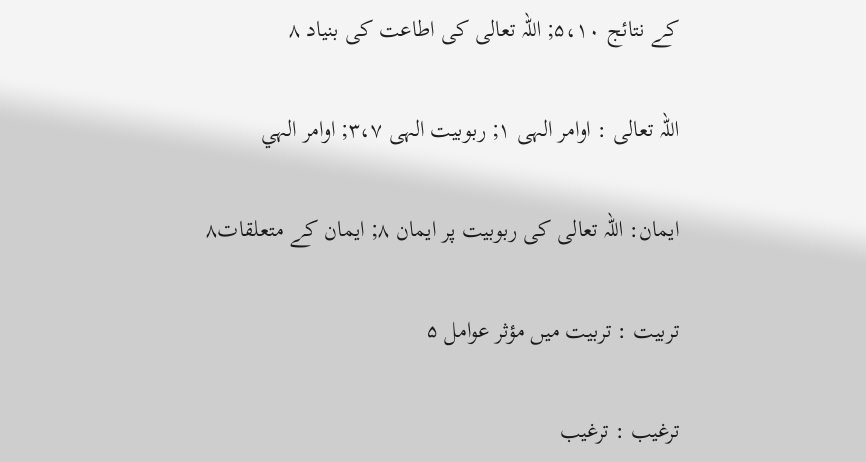كے نتائج ۵،۱۰; اللہ تعالى كى اطاعت كى بنياد ۸

اللہ تعالى : اوامر الہى ۱; ربوبيت الہى ۳،۷; اوامر الہي

ايمان: اللہ تعالى كى ربوبيت پر ايمان ۸; ايمان كے متعلقات۸

تربيت : تربيت ميں مؤثر عوامل ۵

ترغيب : ترغيب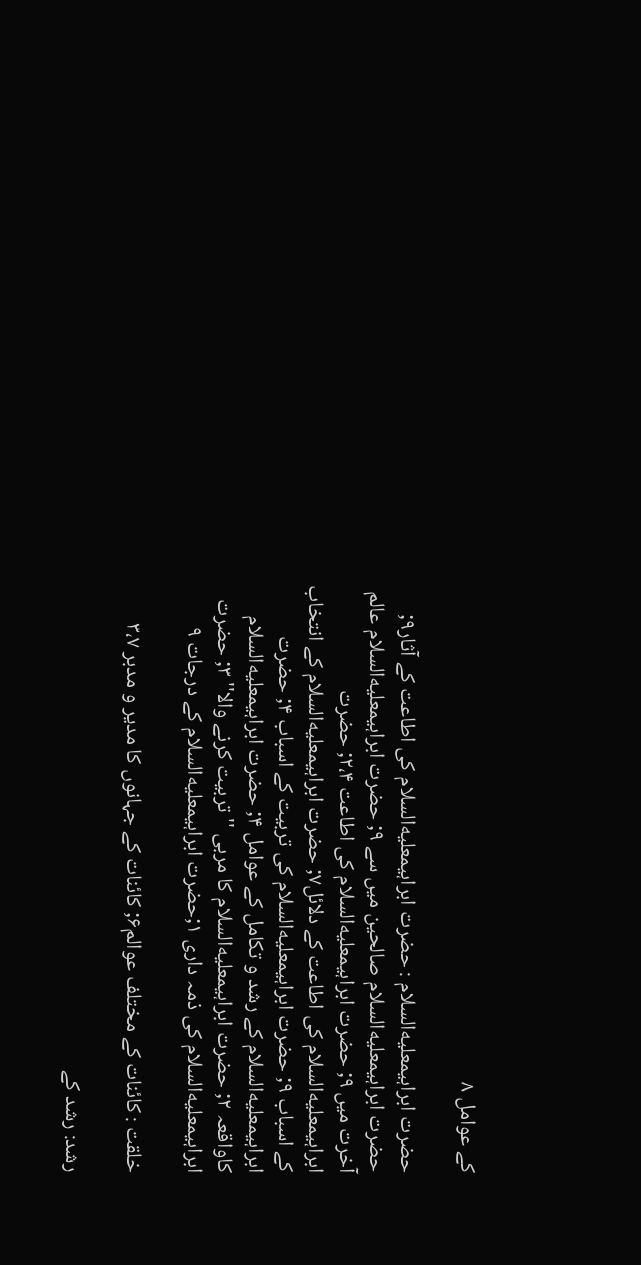كے عوامل ۸

حضرت ابراہيمعليه‌السلام : حضرت ابراہيمعليه‌السلام كى اطاعت كے آثار۹; حضرت ابراہيمعليه‌السلام صالحين ميں سے ۹; حضرت ابراہيمعليه‌السلام عالم آخرت ميں ۹; حضرت ابراہيمعليه‌السلام كى اطاعت ۲،۴; حضرت ابراہيمعليه‌السلام كى اطاعت كے دلائل۷; حضرت ابراہيمعليه‌السلام كے انتخاب كے اسباب ۹; حضرت ابراہيمعليه‌السلام كى تربيت كے اسباب ۴; حضرت ابراہيمعليه‌السلام كے رشد و تكامل كے عوامل ۴; حضرت ابراہيمعليه‌السلام كاواقعہ ۲; حضرت ابراہيمعليه‌السلام كا مربى '' تربيت كرنے والا'' ۳; حضرت ابراہيمعليه‌السلام كى ذمہ دارى ۱;حضرت ابراہيمعليه‌السلام كے درجات ۹

خلقت : كائنات كے مختلف عوالم۶; كائنات كے جہانوں كا مدير و مدبر ۳،۷

رشد: رشد كے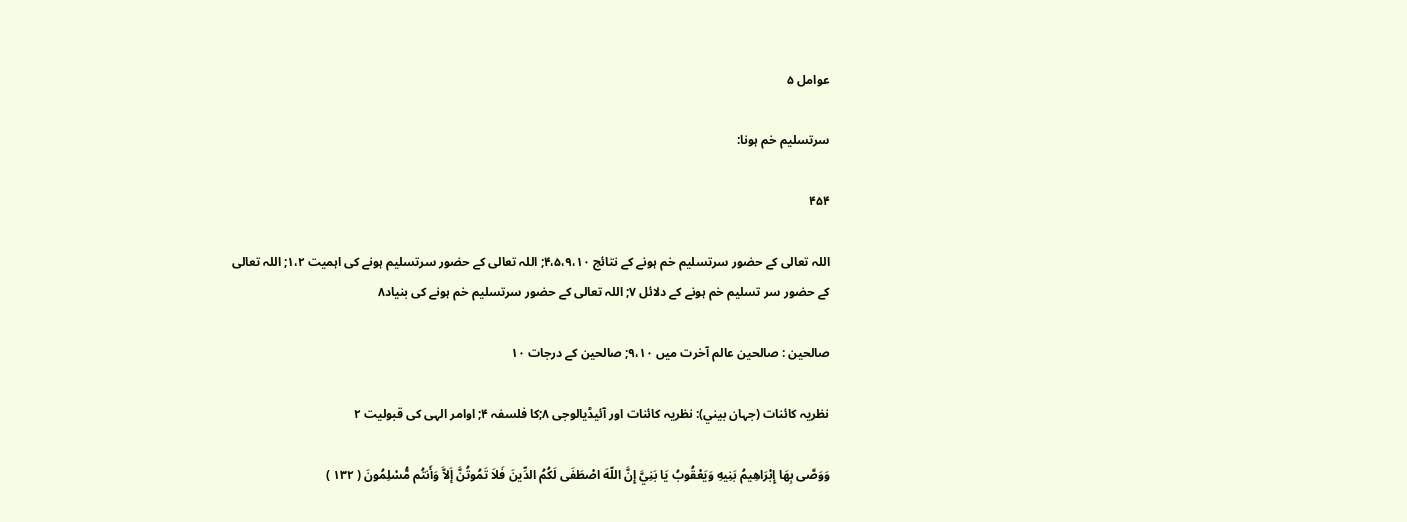عوامل ۵

سرتسليم خم ہونا:

۴۵۴

اللہ تعالى كے حضور سرتسليم خم ہونے كے نتائج ۴،۵،۹،۱۰; اللہ تعالى كے حضور سرتسليم ہونے كى اہميت ۱،۲; اللہ تعالى كے حضور سر تسليم خم ہونے كے دلائل ۷; اللہ تعالى كے حضور سرتسليم خم ہونے كى بنياد۸

صالحين : صالحين عالم آخرت ميں ۹،۱۰; صالحين كے درجات ۱۰

نظريہ كائنات (جہان بيني): نظريہ كائنات اور آئيڈيالوجى ۸;كا فلسفہ ۴; اوامر الہى كى قبوليت ۲

وَوَصَّى بِهَا إِبْرَاهِيمُ بَنِيهِ وَيَعْقُوبُ يَا بَنِيَّ إِنَّ اللّهَ اصْطَفَى لَكُمُ الدِّينَ فَلاَ تَمُوتُنَّ إَلاَّ وَأَنتُم مُّسْلِمُونَ ( ۱۳۲ )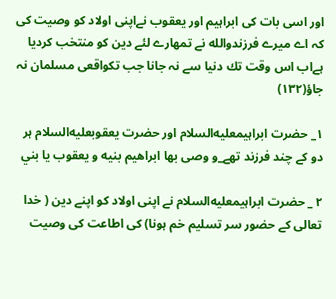اور اسى بات كى ابراہيم اور يعقوب نےاپنى اولاد كو وصيت كى كہ اے ميرے فرزندوالله نے تمھارے لئے دين كو منتخب كرديا ہےاب اس وقت تك دنيا سے نہ جانا جب تكواقعى مسلمان نہ جاؤ(۱۳۲)

۱_ حضرت ابراہيمعليه‌السلام اور حضرت يعقوبعليه‌السلام ہر دو كے چند فرزند تھے_و وصى بها ابراهيم بنيه و يعقوب يا بني

۲ _ حضرت ابراہيمعليه‌السلام نے اپنى اولاد كو اپنے دين ( خدا تعالى كے حضور سر تسليم خم ہونا) كى اطاعت كى وصيت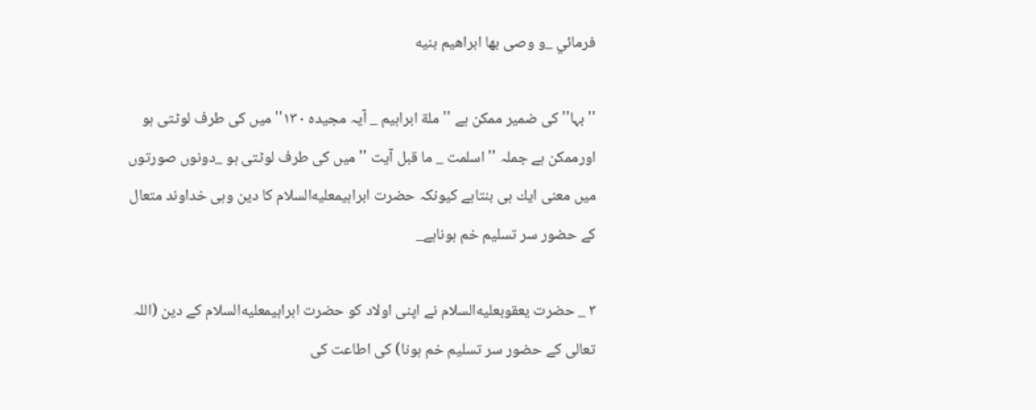فرمائي _و وصى بها ابراهيم بنيه

''بہا'' كى ضمير ممكن ہے '' ملة ابراہيم _ آيہ مجيدہ ۱۳۰'' ميں كى طرف لوٹتى ہو اورممكن ہے جملہ '' اسلمت _ ما قبل آيت '' ميں كى طرف لوٹتى ہو _دونوں صورتوں ميں معنى ايك ہى بنتاہے كيونكہ حضرت ابراہيمعليه‌السلام كا دين وہى خداوند متعال كے حضور سر تسليم خم ہوناہے_

۳ _ حضرت يعقوبعليه‌السلام نے اپنى اولاد كو حضرت ابراہيمعليه‌السلام كے دين (اللہ تعالى كے حضور سر تسليم خم ہونا) كى اطاعت كى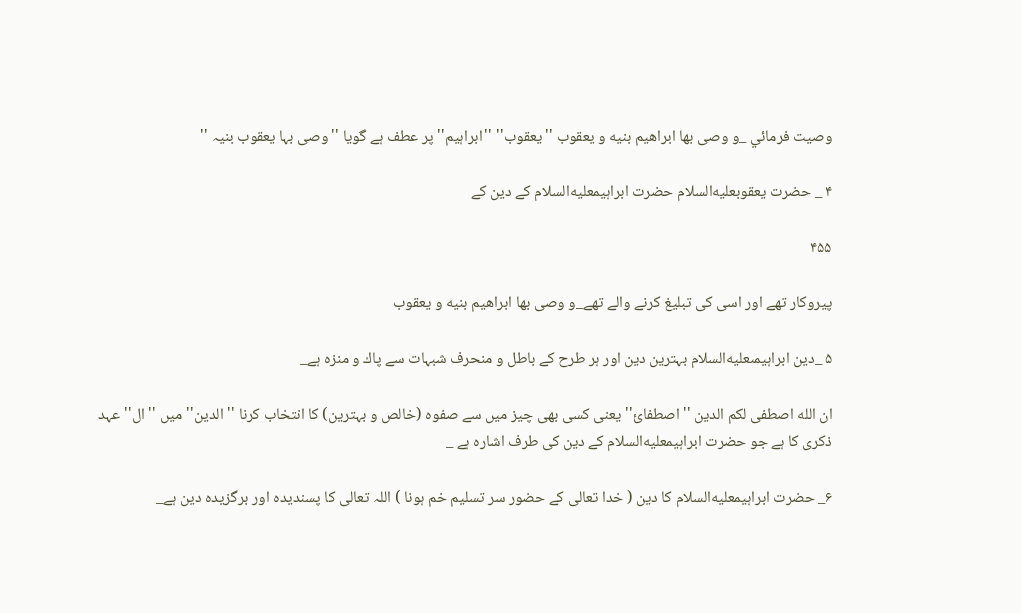وصيت فرمائي _و وصى بها ابراهيم بنيه و يعقوب ''يعقوب'' ''ابراہيم'' پر عطف ہے گويا ''وصى بہا يعقوب بنيہ ''

۴ _ حضرت يعقوبعليه‌السلام حضرت ابراہيمعليه‌السلام كے دين كے

۴۵۵

پيروكار تھے اور اسى كى تبليغ كرنے والے تھے_و وصى بها ابراهيم بنيه و يعقوب

۵ _دين ابراہيمىعليه‌السلام بہترين دين اور ہر طرح كے باطل و منحرف شبہات سے پاك و منزہ ہے_

ان الله اصطفى لكم الدين ''اصطفائ''يعنى كسى بھى چيز ميں سے صفوہ (خالص و بہترين) كا انتخاب كرنا '' الدين'' ميں '' ال'' عہد ذكرى كا ہے جو حضرت ابراہيمعليه‌السلام كے دين كى طرف اشارہ ہے _

۶_ حضرت ابراہيمعليه‌السلام كا دين ( خدا تعالى كے حضور سر تسليم خم ہونا ) اللہ تعالى كا پسنديدہ اور برگزيدہ دين ہے_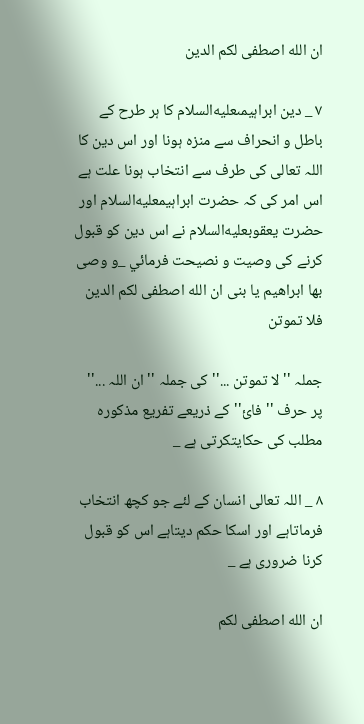ان الله اصطفى لكم الدين

۷ _ دين ابراہيمىعليه‌السلام كا ہر طرح كے باطل و انحراف سے منزہ ہونا اور اس دين كا اللہ تعالى كى طرف سے انتخاب ہونا علت ہے اس امر كى كہ حضرت ابراہيمعليه‌السلام اور حضرت يعقوبعليه‌السلام نے اس دين كو قبول كرنے كى وصيت و نصيحت فرمائي _و وصى بها ابراهيم يا بنى ان الله اصطفى لكم الدين فلا تموتن

جملہ '' لا تموتن ...'' كى جملہ '' ان اللہ ...'' پر حرف '' فائ'' كے ذريعے تفريع مذكورہ مطلب كى حكايتكرتى ہے _

۸ _ اللہ تعالى انسان كے لئے جو كچھ انتخاب فرماتاہے اور اسكا حكم ديتاہے اس كو قبول كرنا ضرورى ہے _

ان الله اصطفى لكم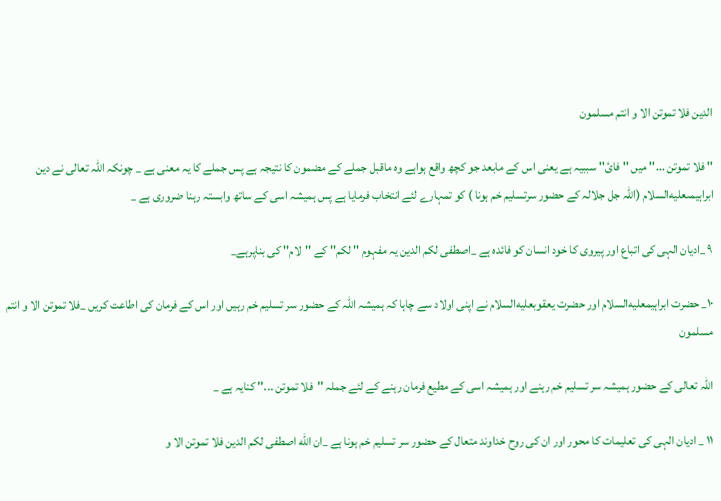الدين فلا تموتن الا و انتم مسلمون

'' فلا تموتن ...'' ميں '' فائ'' سببيہ ہے يعنى اس كے مابعد جو كچھ واقع ہواہے وہ ماقبل جملے كے مضمون كا نتيجہ ہے پس جملے كا يہ معنى ہے _ چونكہ اللہ تعالى نے دين ابراہيمىعليه‌السلام (اللہ جل جلالہ كے حضور سرتسليم خم ہونا ) كو تمہارے لئے انتخاب فرمايا ہے پس ہميشہ اسى كے ساتھ وابستہ رہنا ضرورى ہے _

۹ _اديان الہى كى اتباع اور پيروى كا خود انسان كو فائدہ ہے _اصطفى لكم الدين يہ مفہوم '' لكم'' كے ''لام'' كى بناپرہے_

۱۰_ حضرت ابراہيمعليه‌السلام اور حضرت يعقوبعليه‌السلام نے اپنى اولاد سے چاہا كہ ہميشہ اللہ كے حضور سر تسليم خم رہيں اور اس كے فرمان كى اطاعت كريں _فلا تموتن الا و انتم مسلمون

اللہ تعالى كے حضور ہميشہ سر تسليم خم رہنے اور ہميشہ اسى كے مطيع فرمان رہنے كے لئے جملہ ''فلا تموتن ...'' كنايہ ہے _

۱۱ _ اديان الہى كى تعليمات كا محور اور ان كى روح خداوند متعال كے حضور سر تسليم خم ہونا ہے _ان الله اصطفى لكم الدين فلا تموتن الا و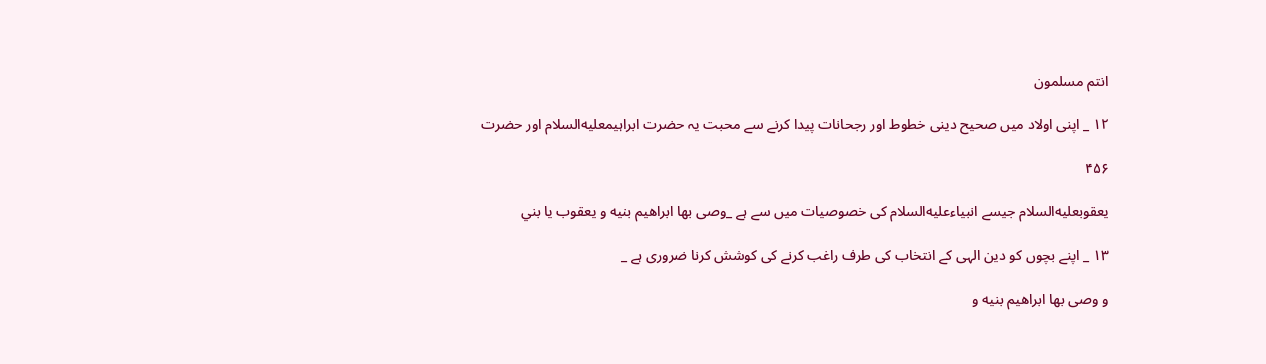انتم مسلمون

۱۲ _ اپنى اولاد ميں صحيح دينى خطوط اور رجحانات پيدا كرنے سے محبت يہ حضرت ابراہيمعليه‌السلام اور حضرت

۴۵۶

يعقوبعليه‌السلام جيسے انبياءعليه‌السلام كى خصوصيات ميں سے ہے _وصى بها ابراهيم بنيه و يعقوب يا بني

۱۳ _ اپنے بچوں كو دين الہى كے انتخاب كى طرف راغب كرنے كى كوشش كرنا ضرورى ہے _

و وصى بها ابراهيم بنيه و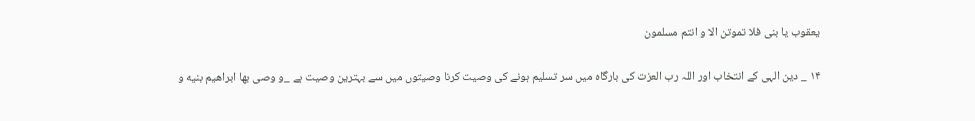يعقوب يا بنى فلا تموتن الا و انتم مسلمون

۱۴ _ دين الہى كے انتخاب اور اللہ رب العزت كى بارگاہ ميں سر تسليم ہونے كى وصيت كرنا وصيتوں ميں سے بہترين وصيت ہے _و وصى بها ابراهيم بنيه و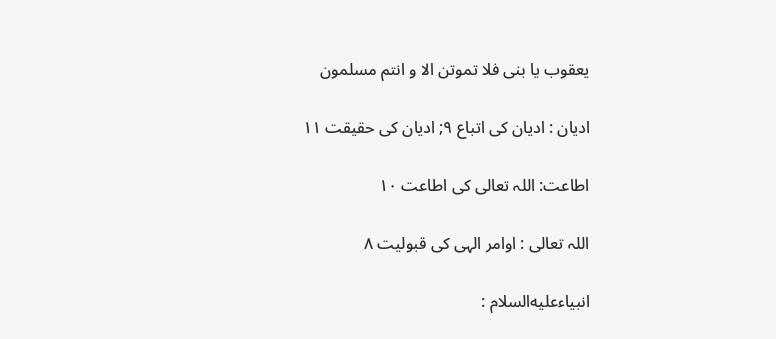يعقوب يا بنى فلا تموتن الا و انتم مسلمون

اديان : اديان كى اتباع ۹; اديان كى حقيقت ۱۱

اطاعت: اللہ تعالى كى اطاعت ۱۰

اللہ تعالى : اوامر الہى كى قبوليت ۸

انبياءعليه‌السلام :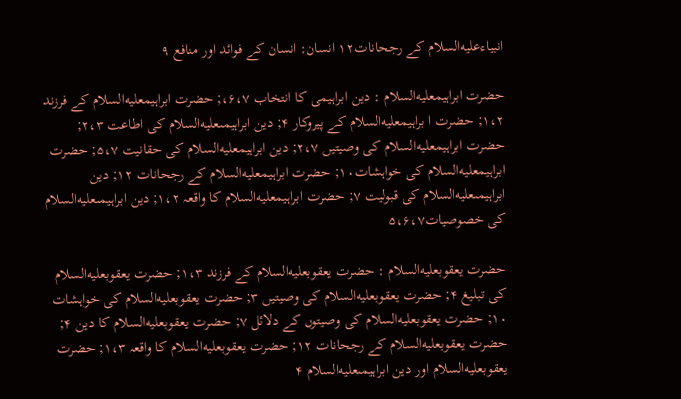انبياءعليه‌السلام كے رجحانات۱۲ انسان: انسان كے فوائد اور منافع ۹

حضرت ابراہيمعليه‌السلام : دين ابراہيمى كا انتخاب ۶،۷،; حضرت ابراہيمعليه‌السلام كے فرزند ۱،۲; حضرت ا براہيمعليه‌السلام كے پيروكار ۴; دين ابراہيمىعليه‌السلام كى اطاعت ۲،۳; حضرت ابراہيمعليه‌السلام كى وصيتيں ۲،۷; دين ابراہيمعليه‌السلام كى حقانيت ۵،۷; حضرت ابراہيمعليه‌السلام كى خواہشات۱۰; حضرت ابراہيمعليه‌السلام كے رجحانات ۱۲; دين ابراہيمىعليه‌السلام كى قبوليت ۷; حضرت ابراہيمعليه‌السلام كا واقعہ ۱،۲; دين ابراہيمىعليه‌السلام كى خصوصيات۵،۶،۷

حضرت يعقوبعليه‌السلام : حضرت يعقوبعليه‌السلام كے فرزند ۱،۳; حضرت يعقوبعليه‌السلام كى تبليغ ۴; حضرت يعقوبعليه‌السلام كى وصيتيں ۳; حضرت يعقوبعليه‌السلام كى خواہشات ۱۰; حضرت يعقوبعليه‌السلام كى وصيتوں كے دلائل ۷; حضرت يعقوبعليه‌السلام كا دين ۴; حضرت يعقوبعليه‌السلام كے رجحانات ۱۲; حضرت يعقوبعليه‌السلام كا واقعہ ۱،۳; حضرت يعقوبعليه‌السلام اور دين ابراہيمىعليه‌السلام ۴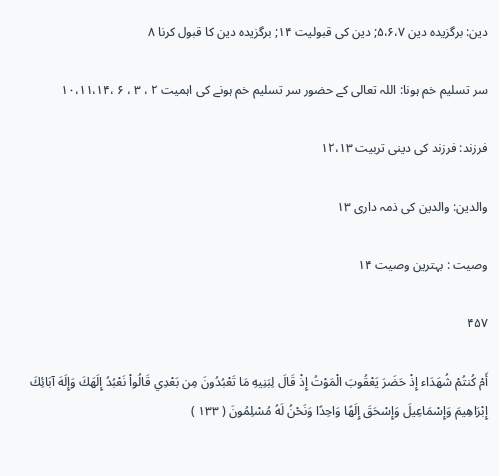دين: برگزيدہ دين ۵،۶،۷; دين كى قبوليت ۱۴; برگزيدہ دين كا قبول كرنا ۸

سر تسليم خم ہونا: اللہ تعالى كے حضور سر تسليم خم ہونے كى اہميت ۲ ، ۳ ، ۶ ،۱۰،۱۱،۱۴

فرزند: فرزند كى دينى تربيت ۱۲،۱۳

والدين: والدين كى ذمہ دارى ۱۳

وصيت : بہترين وصيت ۱۴

۴۵۷

أَمْ كُنتُمْ شُهَدَاء إِذْ حَضَرَ يَعْقُوبَ الْمَوْتُ إِذْ قَالَ لِبَنِيهِ مَا تَعْبُدُونَ مِن بَعْدِي قَالُواْ نَعْبُدُ إِلَهَكَ وَإِلَهَ آبَائِكَ إِبْرَاهِيمَ وَإِسْمَاعِيلَ وَإِسْحَقَ إِلَهًا وَاحِدًا وَنَحْنُ لَهُ مُسْلِمُونَ ( ۱۳۳ )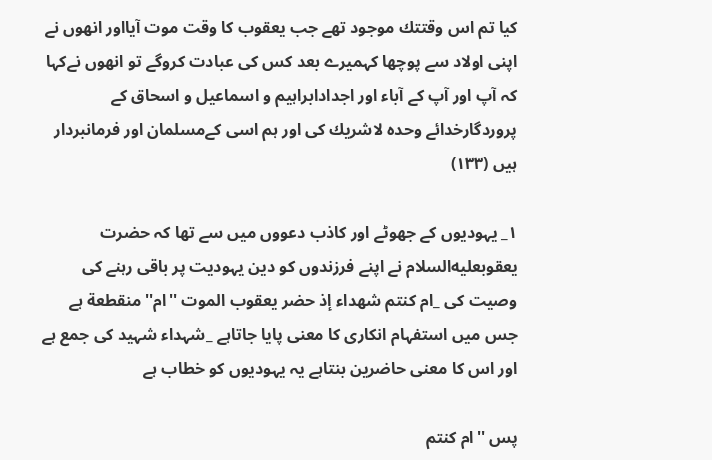كيا تم اس وقتتك موجود تھے جب يعقوب كا وقت موت آيااور انھوں نے اپنى اولاد سے پوچھا كہميرے بعد كس كى عبادت كروگے تو انھوں نےكہا كہ آپ اور آپ كے آباء اور اجدادابراہيم و اسماعيل و اسحاق كے پروردگارخدائے وحدہ لاشريك كى اور ہم اسى كےمسلمان اور فرمانبردار ہيں (۱۳۳)

۱_ يہوديوں كے جھوٹے اور كاذب دعووں ميں سے تھا كہ حضرت يعقوبعليه‌السلام نے اپنے فرزندوں كو دين يہوديت پر باقى رہنے كى وصيت كى _ام كنتم شهداء إذ حضر يعقوب الموت ''ام'' منقطعة ہے جس ميں استفہام انكارى كا معنى پايا جاتاہے _شہداء شہيد كى جمع ہے اور اس كا معنى حاضرين بنتاہے يہ يہوديوں كو خطاب ہے

پس ''ام كنتم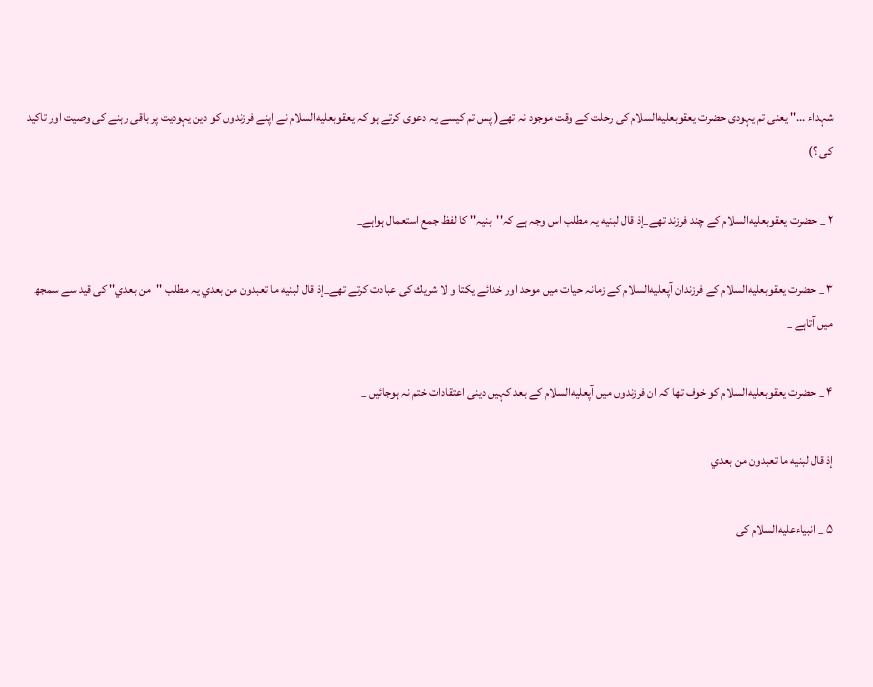شہداء ...'' يعنى تم يہودى حضرت يعقوبعليه‌السلام كى رحلت كے وقت موجود نہ تھے( پس تم كيسے يہ دعوى كرتے ہو كہ يعقوبعليه‌السلام نے اپنے فرزندوں كو دين يہوديت پر باقى رہنے كى وصيت اور تاكيد كى ؟)

۲ _ حضرت يعقوبعليه‌السلام كے چند فرزند تھے_إذ قال لبنيه يہ مطلب اس وجہ ہے كہ''بنيہ'' كا لفظ جمع استعمال ہواہے_

۳ _ حضرت يعقوبعليه‌السلام كے فرزندان آپعليه‌السلام كے زمانہ حيات ميں موحد اور خدائے يكتا و لا شريك كى عبادت كرتے تھے_إذ قال لبنيه ما تعبدون من بعدي يہ مطلب ''من بعدي'' كى قيد سے سمجھ ميں آتاہے _

۴ _ حضرت يعقوبعليه‌السلام كو خوف تھا كہ ان فرزندوں ميں آپعليه‌السلام كے بعد كہيں دينى اعتقادات ختم نہ ہوجائيں _

إذ قال لبنيه ما تعبدون من بعدي

۵ _ انبياءعليه‌السلام كى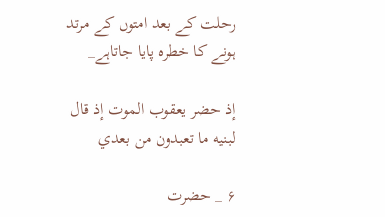رحلت كے بعد امتوں كے مرتد ہونے كا خطرہ پايا جاتاہے_

إذ حضر يعقوب الموت إذ قال لبنيه ما تعبدون من بعدي

۶ _ حضرت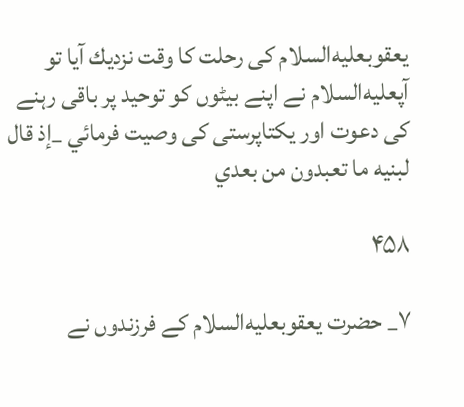يعقوبعليه‌السلام كى رحلت كا وقت نزديك آيا تو آپعليه‌السلام نے اپنے بيٹوں كو توحيد پر باقى رہنے كى دعوت اور يكتاپرستى كى وصيت فرمائي _إذ قال لبنيه ما تعبدون من بعدي

۴۵۸

۷_ حضرت يعقوبعليه‌السلام كے فرزندوں نے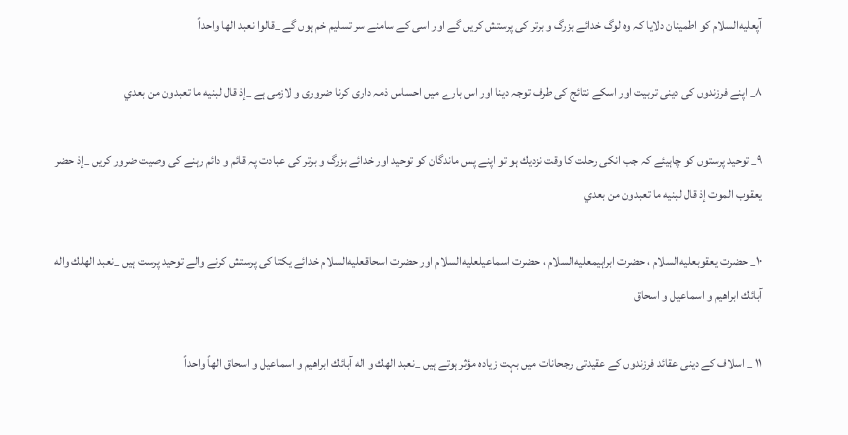آپعليه‌السلام كو اطمينان دلايا كہ وہ لوگ خدائے بزرگ و برتر كى پرستش كريں گے اور اسى كے سامنے سر تسليم خم ہوں گے _قالوا نعبد الها واحداً

۸_ اپنے فرزندوں كى دينى تربيت اور اسكے نتائج كى طرف توجہ دينا اور اس بارے ميں احساس ذمہ دارى كرنا ضرورى و لازمى ہے _إذ قال لبنيه ما تعبدون من بعدي

۹_ توحيد پرستوں كو چاہيئے كہ جب انكى رحلت كا وقت نزديك ہو تو اپنے پس ماندگان كو توحيد اور خدائے بزرگ و برتر كى عبادت پہ قائم و دائم رہنے كى وصيت ضرور كريں _إذ حضر يعقوب الموت إذ قال لبنيه ما تعبدون من بعدي

۱۰_ حضرت يعقوبعليه‌السلام ، حضرت ابراہيمعليه‌السلام ، حضرت اسماعيلعليه‌السلام اور حضرت اسحاقعليه‌السلام خدائے يكتا كى پرستش كرنے والے توحيد پرست ہيں _نعبد الهلك واله آبائك ابراهيم و اسماعيل و اسحاق

۱۱ _ اسلاف كے دينى عقائد فرزندوں كے عقيدتى رجحانات ميں بہت زيادہ مؤثر ہوتے ہيں _نعبد الهك و اله آبائك ابراهيم و اسماعيل و اسحاق الهاً واحداً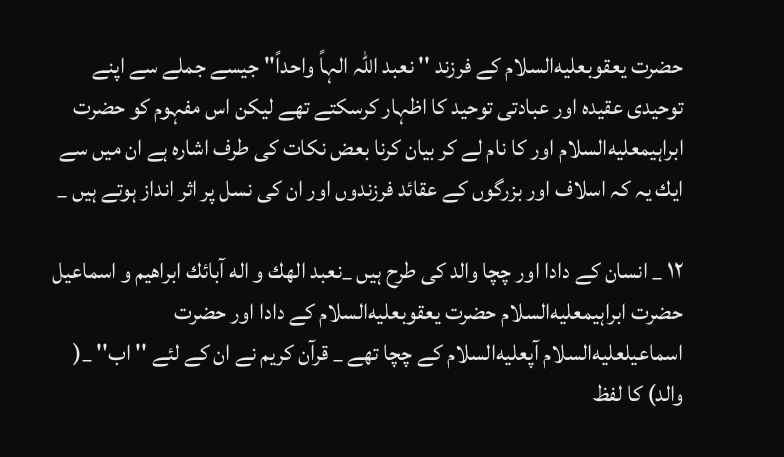حضرت يعقوبعليه‌السلام كے فرزند '' نعبد اللہ الہاً واحداً'' جيسے جملے سے اپنے توحيدى عقيدہ اور عبادتى توحيد كا اظہار كرسكتے تھے ليكن اس مفہوم كو حضرت ابراہيمعليه‌السلام اور كا نام لے كر بيان كرنا بعض نكات كى طرف اشارہ ہے ان ميں سے ايك يہ كہ اسلاف اور بزرگوں كے عقائد فرزندوں اور ان كى نسل پر اثر انداز ہوتے ہيں _

۱۲ _ انسان كے دادا اور چچا والد كى طرح ہيں _نعبد الهك و اله آبائك ابراهيم و اسماعيل حضرت ابراہيمعليه‌السلام حضرت يعقوبعليه‌السلام كے دادا اور حضرت اسماعيلعليه‌السلام آپعليه‌السلام كے چچا تھے _ قرآن كريم نے ان كے لئے '' اب'' _( والد) كا لفظ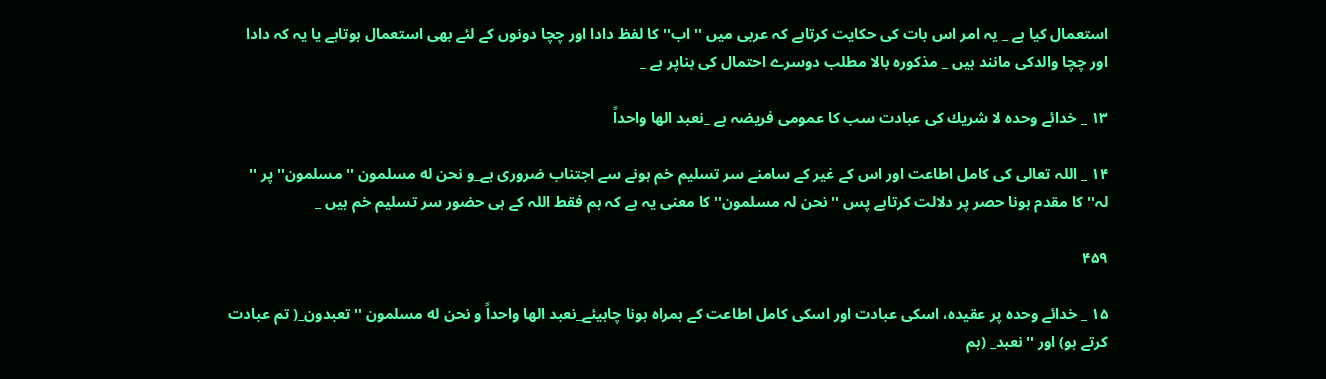استعمال كيا ہے _ يہ امر اس بات كى حكايت كرتاہے كہ عربى ميں '' اب'' كا لفظ دادا اور چچا دونوں كے لئے بھى استعمال ہوتاہے يا يہ كہ دادا اور چچا والدكى مانند ہيں _ مذكورہ بالا مطلب دوسرے احتمال كى بناپر ہے _

۱۳ _ خدائے وحدہ لا شريك كى عبادت سب كا عمومى فريضہ ہے _نعبد الها واحداً

۱۴ _ اللہ تعالى كى كامل اطاعت اور اس كے غير كے سامنے سر تسليم خم ہونے سے اجتناب ضرورى ہے_و نحن له مسلمون '' مسلمون'' پر '' لہ'' كا مقدم ہونا حصر پر دلالت كرتاہے پس '' نحن لہ مسلمون'' كا معنى يہ ہے كہ ہم فقط اللہ كے ہى حضور سر تسليم خم ہيں _

۴۵۹

۱۵ _ خدائے وحدہ پر عقيدہ، اسكى عبادت اور اسكى كامل اطاعت كے ہمراہ ہونا چاہيئے_نعبد الها واحداً و نحن له مسلمون ''تعبدون_( تم عبادت كرتے ہو) اور ''نعبد_ (ہم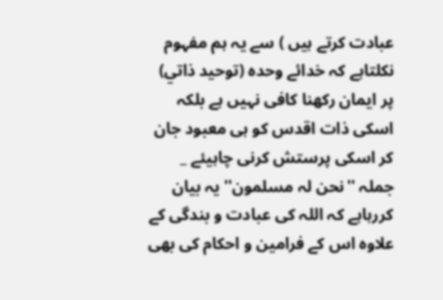عبادت كرتے ہيں ) سے يہ ہم مفہوم نكلتاہے كہ خدائے وحدہ (توحيد ذاتي) پر ايمان ركھنا كافى نہيں ہے بلكہ اسكى ذات اقدس كو ہى معبود جان كر اسكى پرستش كرنى چاہيئے _ جملہ ''نحن لہ مسلمون'' يہ بيان كررہاہے كہ اللہ كى عبادت و بندگى كے علاوہ اس كے فرامين و احكام كى بھى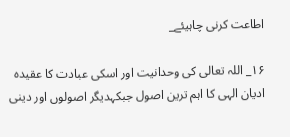اطاعت كرنى چاہيئے_

۱۶_ اللہ تعالى كى وحدانيت اور اسكى عبادت كا عقيدہ اديان الہى كا اہم ترين اصول جبكہديگر اصولوں اور دينى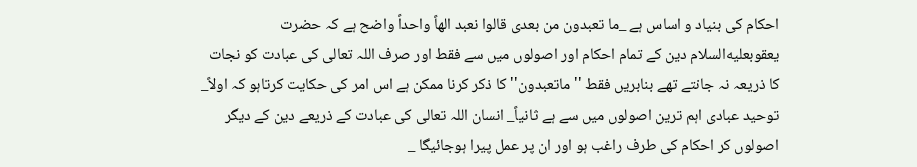احكام كى بنياد و اساس ہے _ما تعبدون من بعدى قالوا نعبد الهاً واحداً واضح ہے كہ حضرت يعقوبعليه‌السلام دين كے تمام احكام اور اصولوں ميں سے فقط اور صرف اللہ تعالى كى عبادت كو نجات كا ذريعہ نہ جانتے تھے بنابريں فقط '' ماتعبدون'' كا ذكر كرنا ممكن ہے اس امر كى حكايت كرتاہو كہ اولاً_ توحيد عبادى اہم ترين اصولوں ميں سے ہے ثانياً_ انسان اللہ تعالى كى عبادت كے ذريعے دين كے ديگر اصولوں كر احكام كى طرف راغب ہو اور ان پر عمل پيرا ہوجائيگا _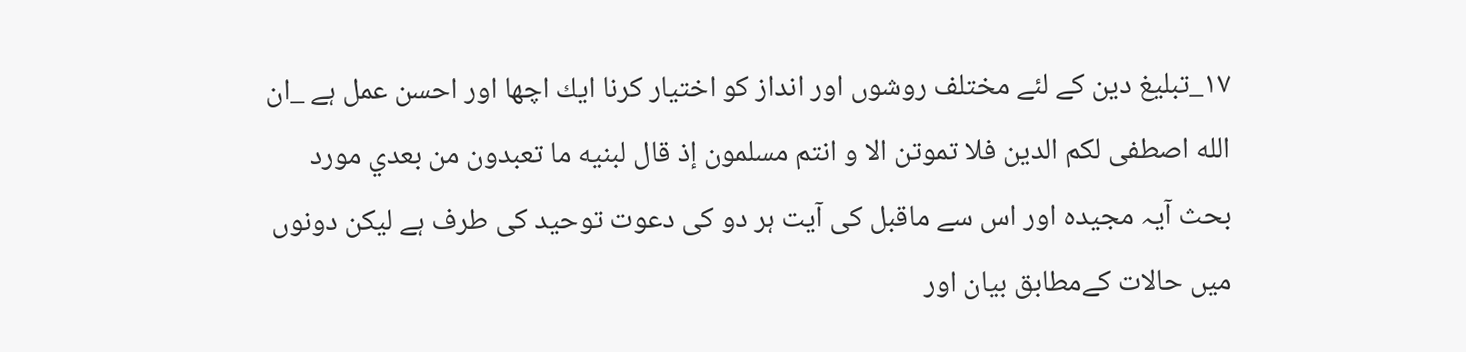۱۷_تبليغ دين كے لئے مختلف روشوں اور انداز كو اختيار كرنا ايك اچھا اور احسن عمل ہے _ان الله اصطفى لكم الدين فلا تموتن الا و انتم مسلمون إذ قال لبنيه ما تعبدون من بعدي مورد بحث آيہ مجيدہ اور اس سے ماقبل كى آيت ہر دو كى دعوت توحيد كى طرف ہے ليكن دونوں ميں حالات كےمطابق بيان اور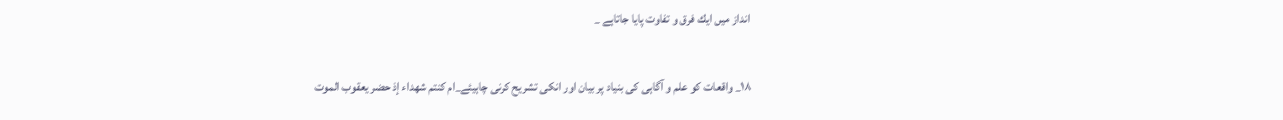انداز ميں ايك فرق و تفاوت پايا جاتاہے _

۱۸_ واقعات كو علم و آگاہى كى بنياد پر بيان اور انكى تشريح كرنى چاہيئے_ام كنتم شهداء إذ حضر يعقوب الموت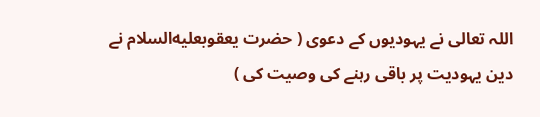اللہ تعالى نے يہوديوں كے دعوى ( حضرت يعقوبعليه‌السلام نے دين يہوديت پر باقى رہنے كى وصيت كى )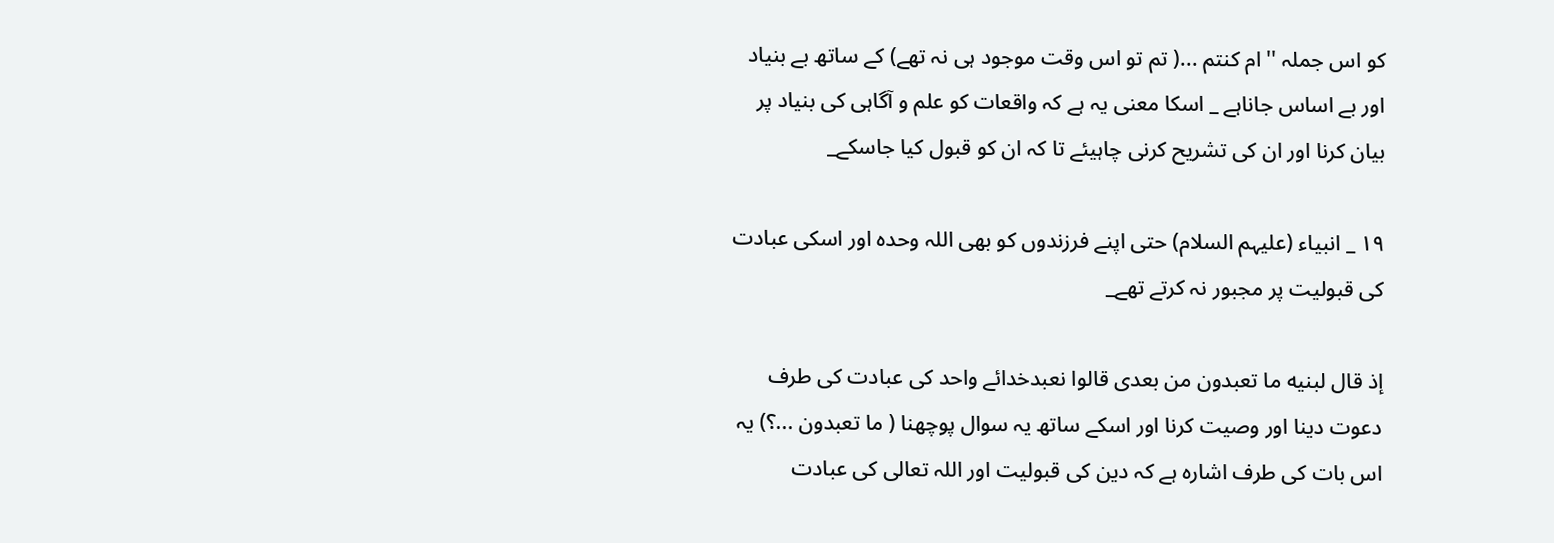كو اس جملہ '' ام كنتم ...( تم تو اس وقت موجود ہى نہ تھے) كے ساتھ بے بنياد اور بے اساس جاناہے _ اسكا معنى يہ ہے كہ واقعات كو علم و آگاہى كى بنياد پر بيان كرنا اور ان كى تشريح كرنى چاہيئے تا كہ ان كو قبول كيا جاسكے_

۱۹ _ انبياء (عليہم السلام) حتى اپنے فرزندوں كو بھى اللہ وحدہ اور اسكى عبادت كى قبوليت پر مجبور نہ كرتے تھے_

إذ قال لبنيه ما تعبدون من بعدى قالوا نعبدخدائے واحد كى عبادت كى طرف دعوت دينا اور وصيت كرنا اور اسكے ساتھ يہ سوال پوچھنا ( ما تعبدون ...؟) يہ اس بات كى طرف اشارہ ہے كہ دين كى قبوليت اور اللہ تعالى كى عبادت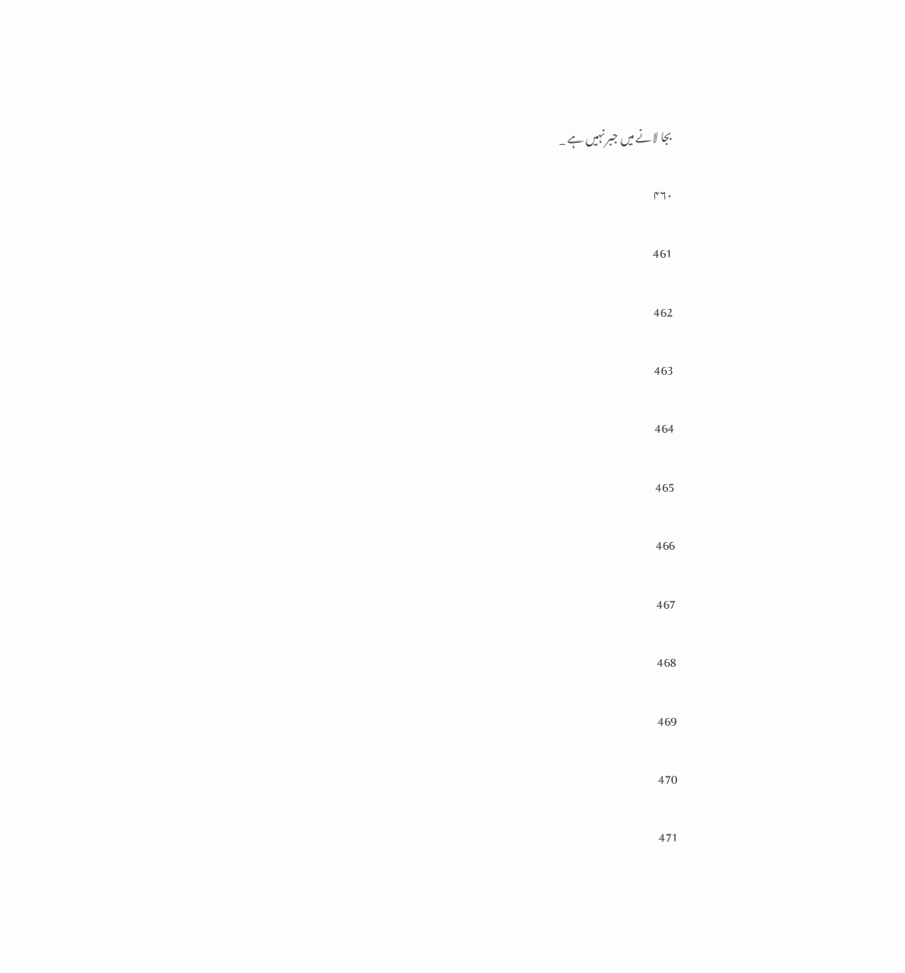بجا لانے ميں جبر نہيں ہے _

۴۶۰

461

462

463

464

465

466

467

468

469

470

471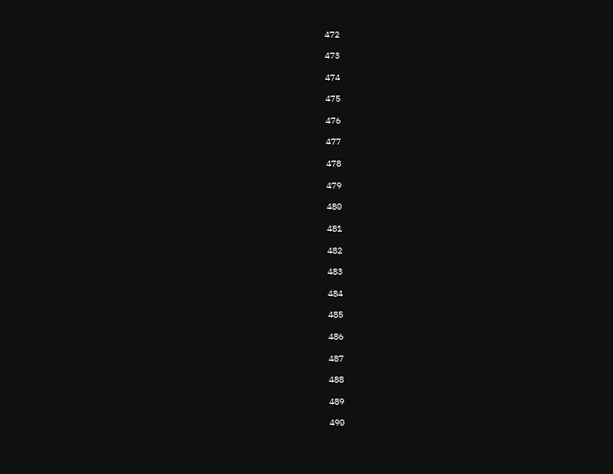472

473

474

475

476

477

478

479

480

481

482

483

484

485

486

487

488

489

490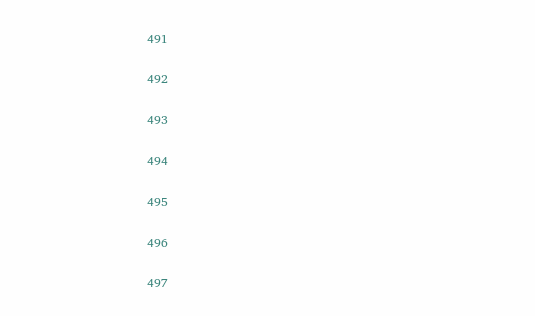491

492

493

494

495

496

497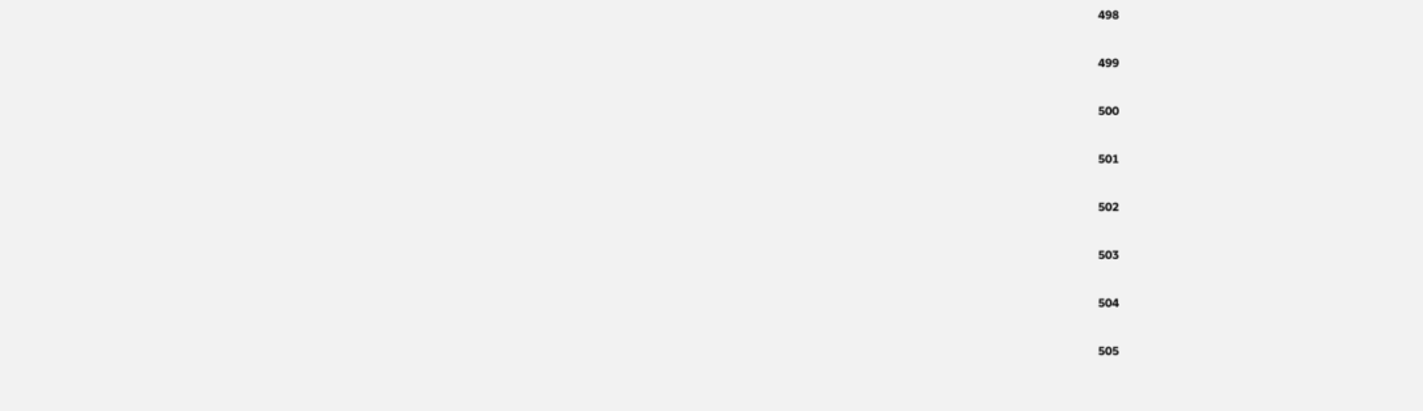498

499

500

501

502

503

504

505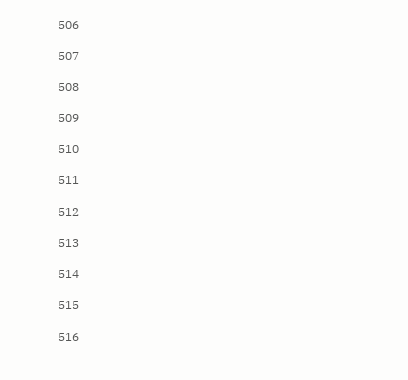506

507

508

509

510

511

512

513

514

515

516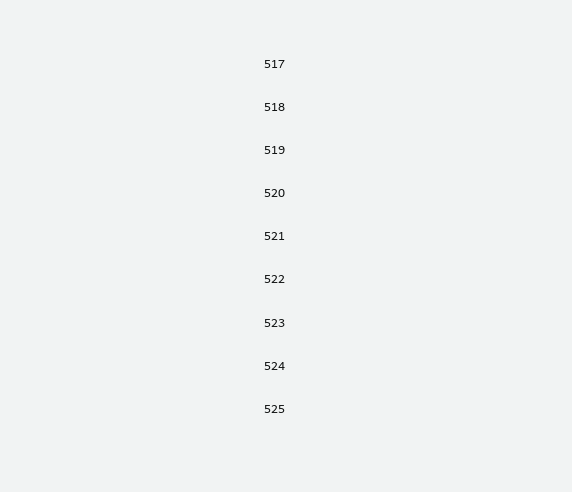517

518

519

520

521

522

523

524

525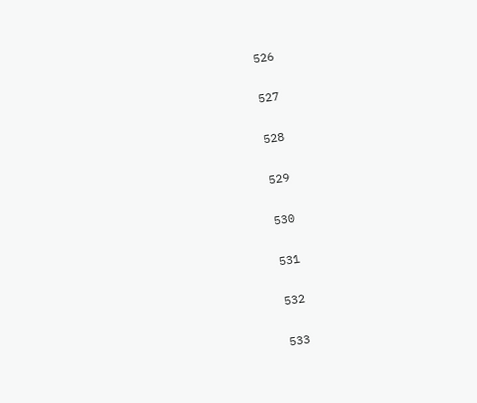526

527

528

529

530

531

532

533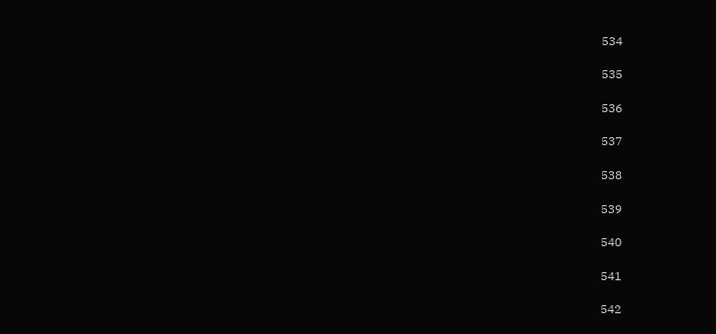534

535

536

537

538

539

540

541

542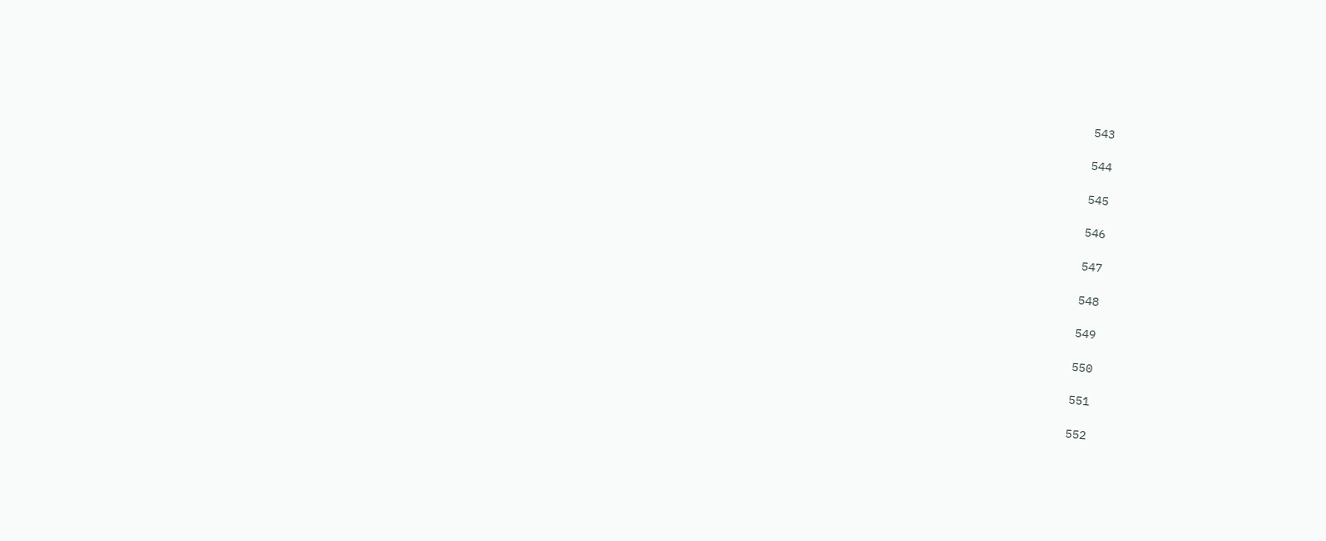543

544

545

546

547

548

549

550

551

552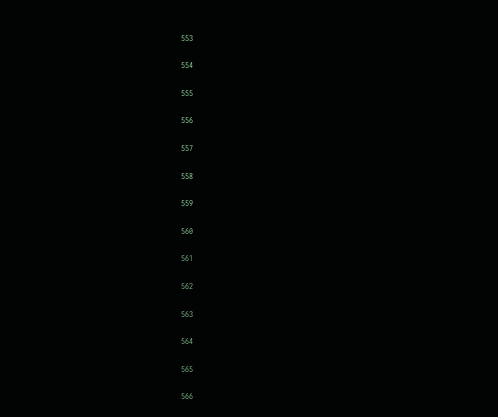553

554

555

556

557

558

559

560

561

562

563

564

565

566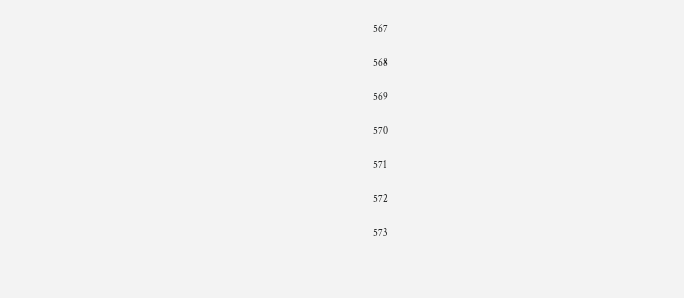567

568

569

570

571

572

573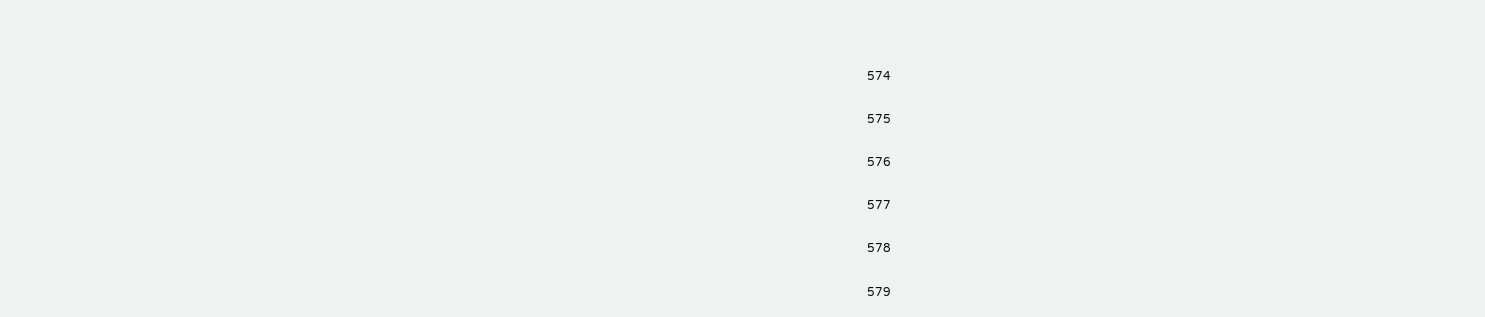574

575

576

577

578

579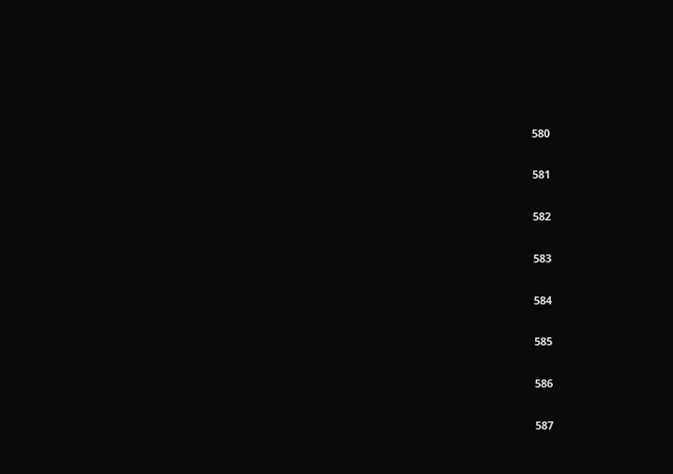580

581

582

583

584

585

586

587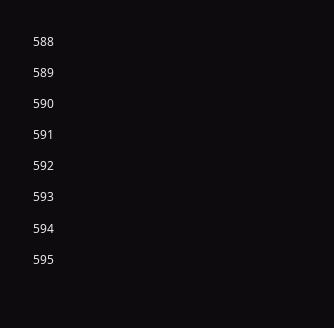588

589

590

591

592

593

594

595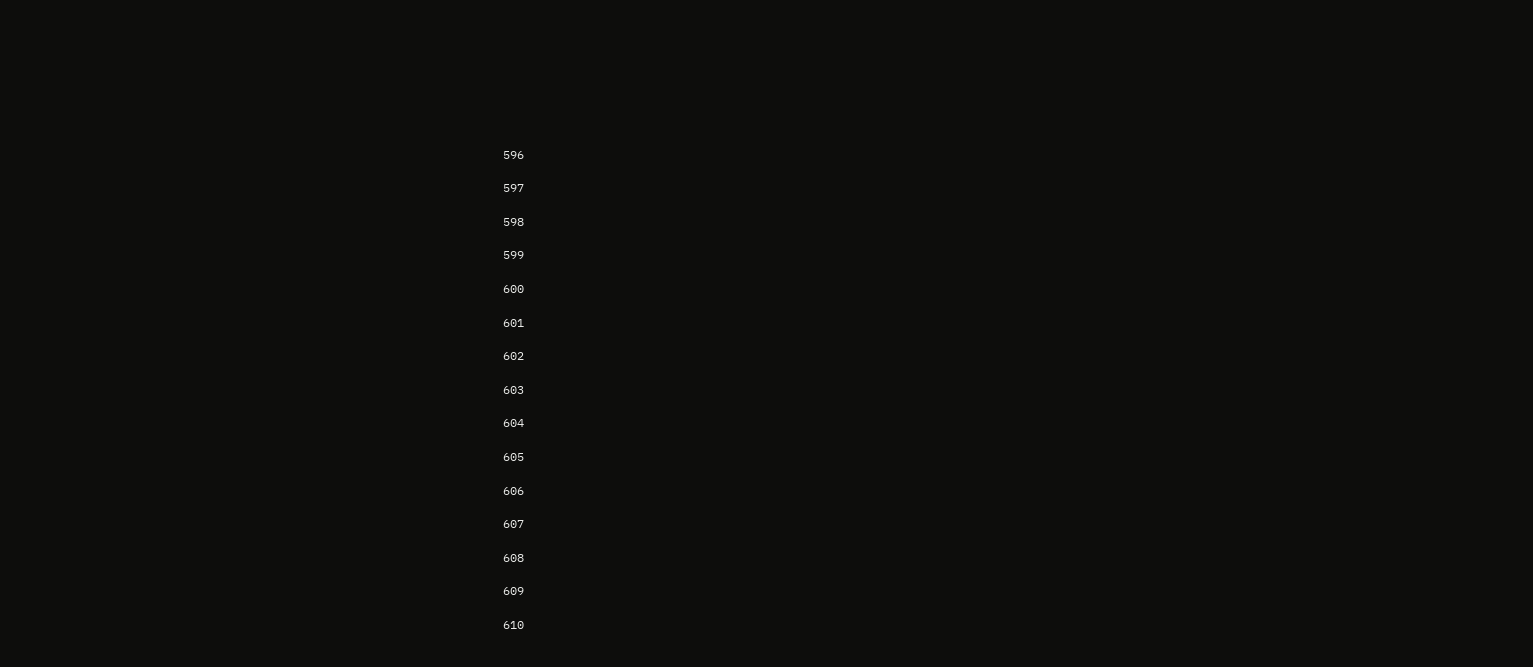596

597

598

599

600

601

602

603

604

605

606

607

608

609

610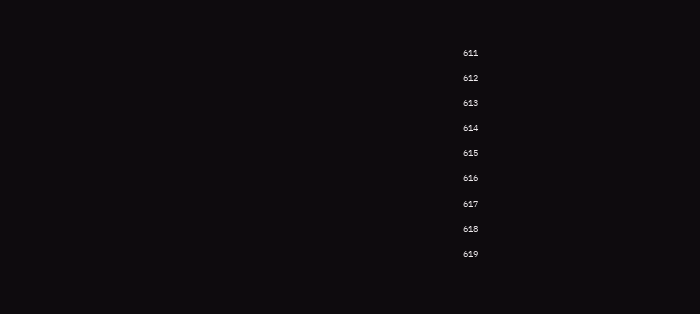611

612

613

614

615

616

617

618

619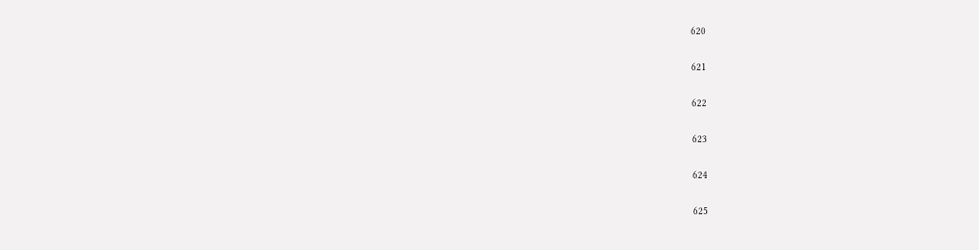620

621

622

623

624

625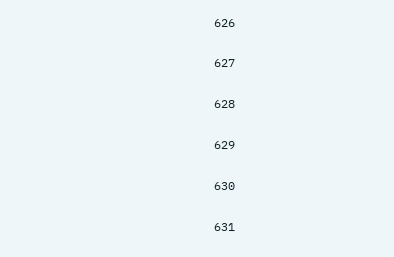626

627

628

629

630

631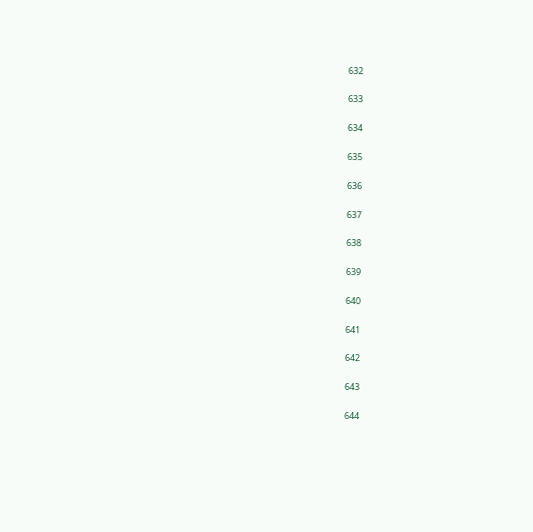632

633

634

635

636

637

638

639

640

641

642

643

644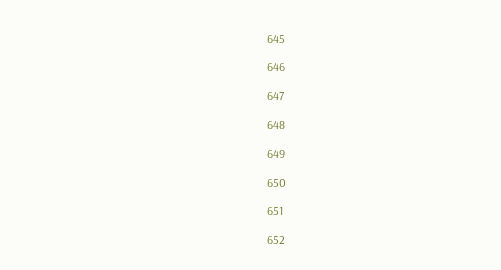645

646

647

648

649

650

651

652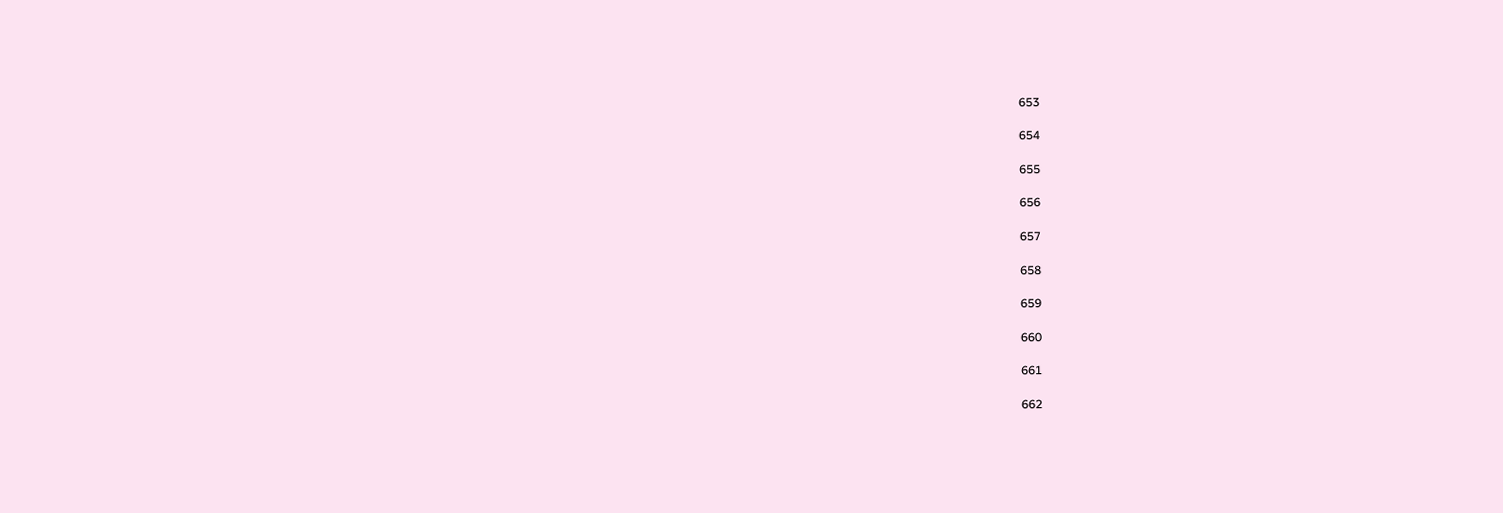653

654

655

656

657

658

659

660

661

662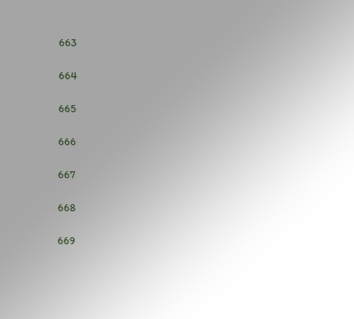663

664

665

666

667

668

669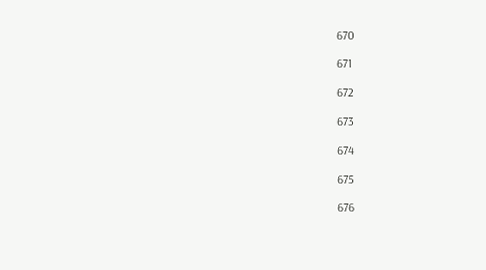670

671

672

673

674

675

676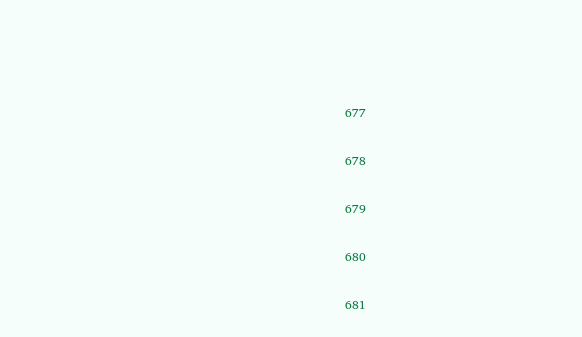677

678

679

680

681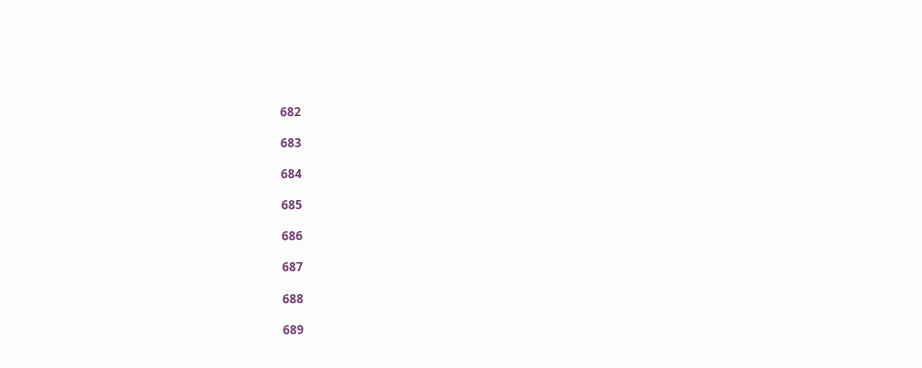682

683

684

685

686

687

688

689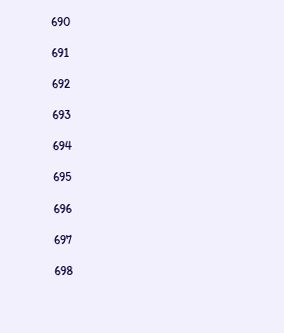690

691

692

693

694

695

696

697

698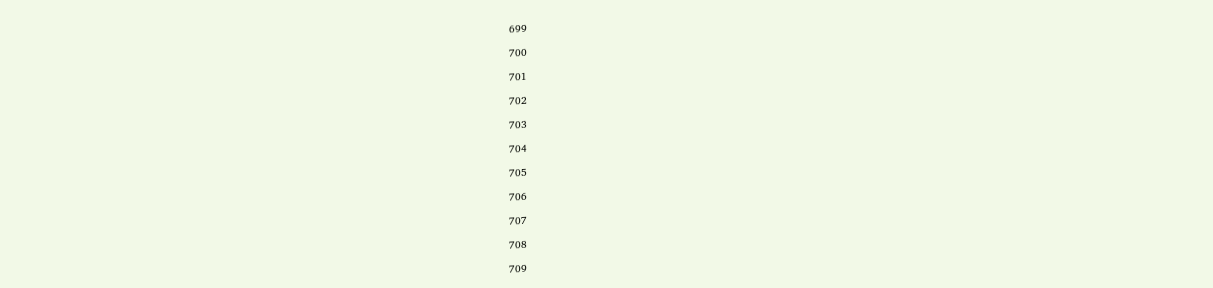699

700

701

702

703

704

705

706

707

708

709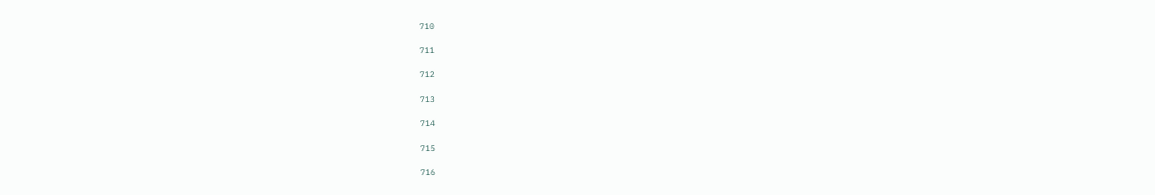710

711

712

713

714

715

716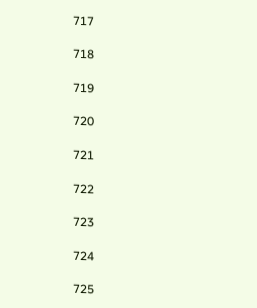717

718

719

720

721

722

723

724

725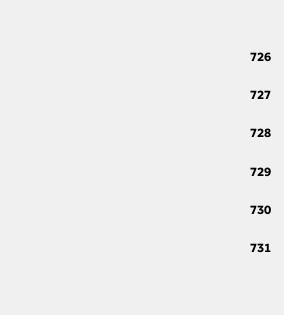726

727

728

729

730

731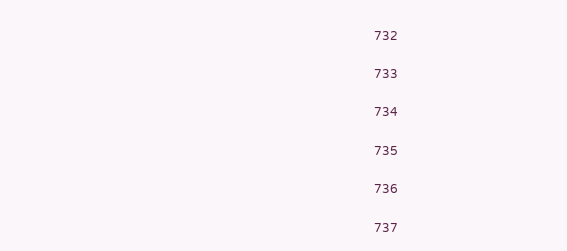732

733

734

735

736

737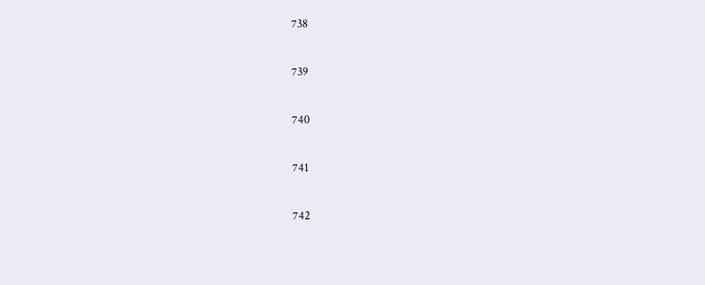738

739

740

741

742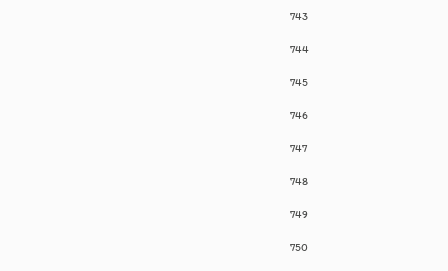743

744

745

746

747

748

749

750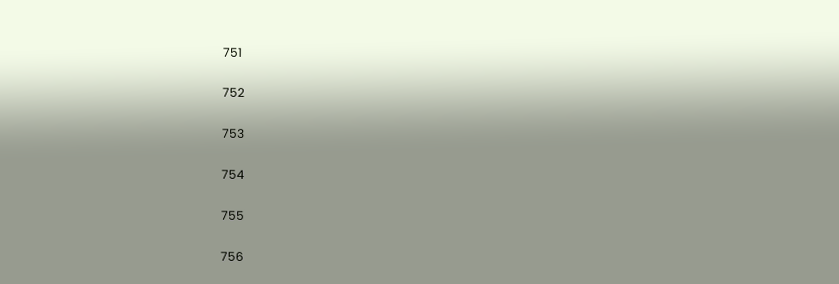751

752

753

754

755

756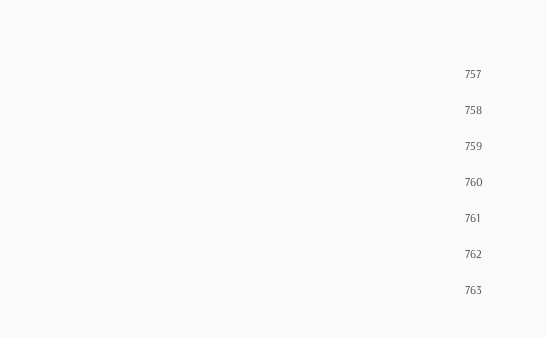757

758

759

760

761

762

763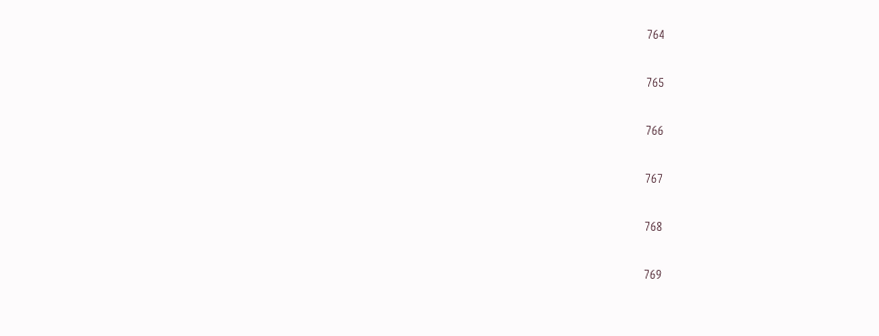764

765

766

767

768

769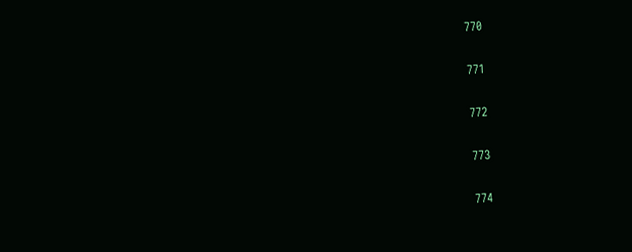770

771

772

773

774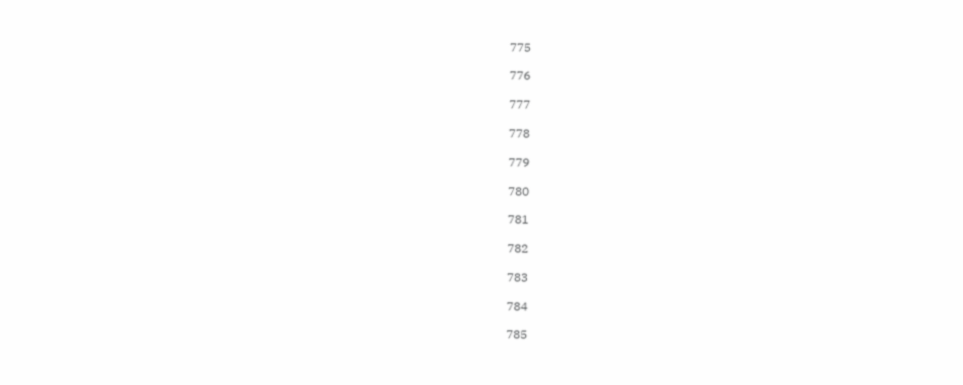775

776

777

778

779

780

781

782

783

784

785